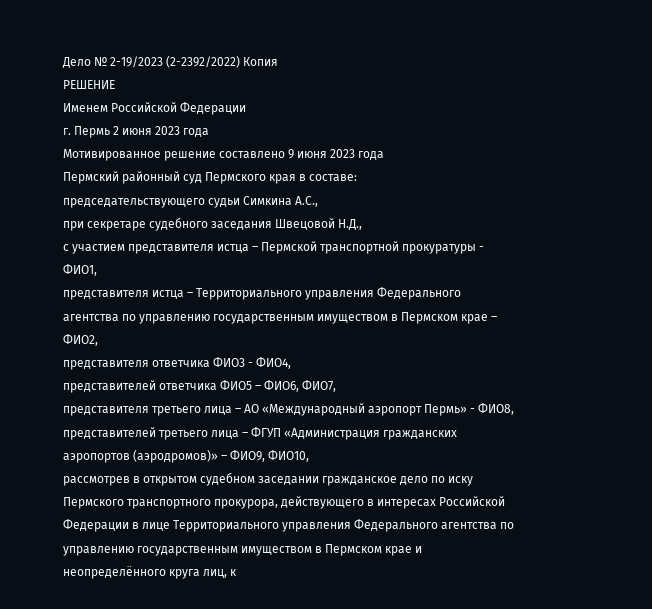Дело № 2-19/2023 (2-2392/2022) Копия
РЕШЕНИЕ
Именем Российской Федерации
г. Пермь 2 июня 2023 года
Мотивированное решение составлено 9 июня 2023 года
Пермский районный суд Пермского края в составе:
председательствующего судьи Симкина А.С.,
при секретаре судебного заседания Швецовой Н.Д.,
с участием представителя истца – Пермской транспортной прокуратуры - ФИО1,
представителя истца – Территориального управления Федерального агентства по управлению государственным имуществом в Пермском крае – ФИО2,
представителя ответчика ФИО3 - ФИО4,
представителей ответчика ФИО5 – ФИО6, ФИО7,
представителя третьего лица – АО «Международный аэропорт Пермь» - ФИО8,
представителей третьего лица – ФГУП «Администрация гражданских аэропортов (аэродромов)» – ФИО9, ФИО10,
рассмотрев в открытом судебном заседании гражданское дело по иску Пермского транспортного прокурора, действующего в интересах Российской Федерации в лице Территориального управления Федерального агентства по управлению государственным имуществом в Пермском крае и неопределённого круга лиц, к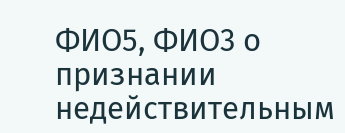ФИО5, ФИО3 о признании недействительным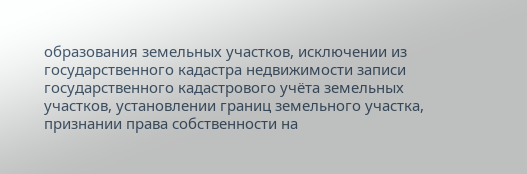образования земельных участков, исключении из государственного кадастра недвижимости записи государственного кадастрового учёта земельных участков, установлении границ земельного участка, признании права собственности на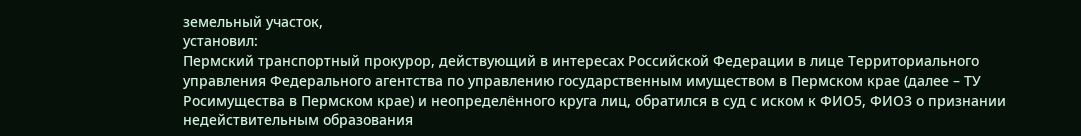земельный участок,
установил:
Пермский транспортный прокурор, действующий в интересах Российской Федерации в лице Территориального управления Федерального агентства по управлению государственным имуществом в Пермском крае (далее – ТУ Росимущества в Пермском крае) и неопределённого круга лиц, обратился в суд с иском к ФИО5, ФИО3 о признании недействительным образования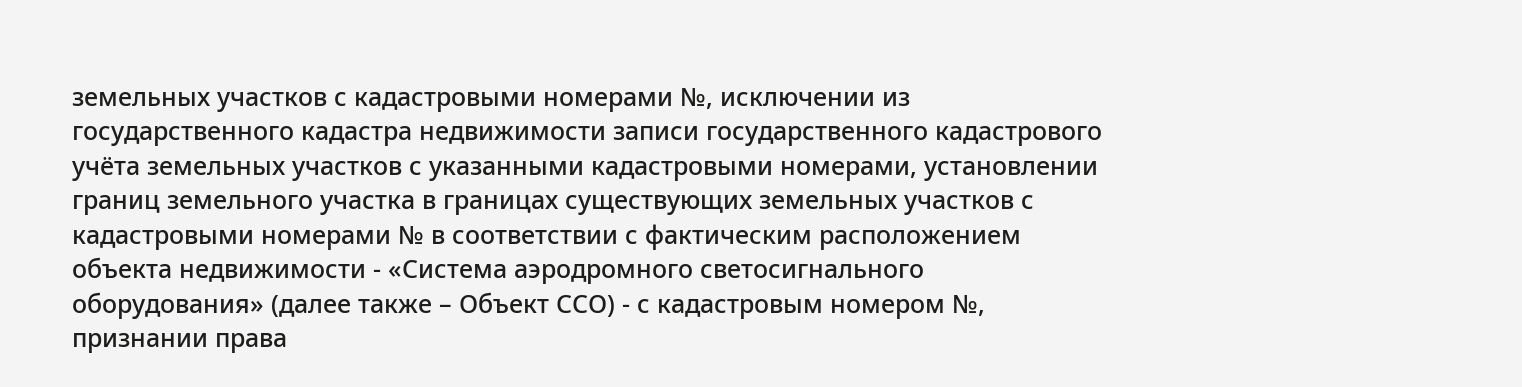земельных участков с кадастровыми номерами №, исключении из государственного кадастра недвижимости записи государственного кадастрового учёта земельных участков с указанными кадастровыми номерами, установлении границ земельного участка в границах существующих земельных участков с кадастровыми номерами № в соответствии с фактическим расположением объекта недвижимости - «Система аэродромного светосигнального оборудования» (далее также – Объект ССО) - с кадастровым номером №, признании права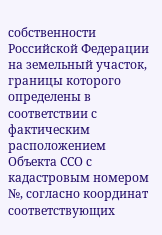собственности Российской Федерации на земельный участок, границы которого определены в соответствии с фактическим расположением Объекта ССО с кадастровым номером №, согласно координат соответствующих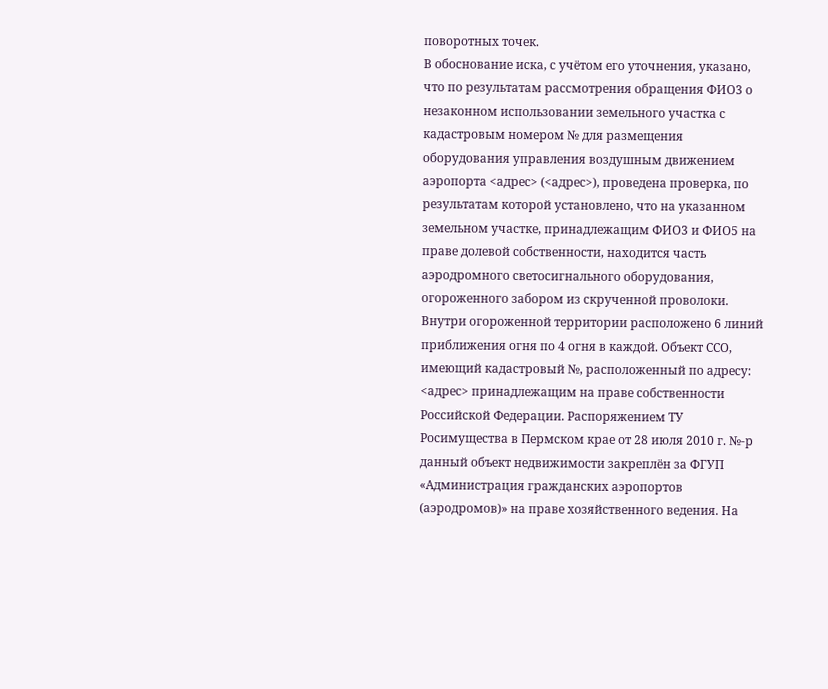поворотных точек.
В обоснование иска, с учётом его уточнения, указано, что по результатам рассмотрения обращения ФИО3 о незаконном использовании земельного участка с кадастровым номером № для размещения оборудования управления воздушным движением аэропорта <адрес> (<адрес>), проведена проверка, по результатам которой установлено, что на указанном земельном участке, принадлежащим ФИО3 и ФИО5 на праве долевой собственности, находится часть аэродромного светосигнального оборудования, огороженного забором из скрученной проволоки. Внутри огороженной территории расположено 6 линий приближения огня по 4 огня в каждой. Объект ССО, имеющий кадастровый №, расположенный по адресу: <адрес> принадлежащим на праве собственности Российской Федерации. Распоряжением ТУ Росимущества в Пермском крае от 28 июля 2010 г. №-р данный объект недвижимости закреплён за ФГУП «Администрация гражданских аэропортов (аэродромов)» на праве хозяйственного ведения. На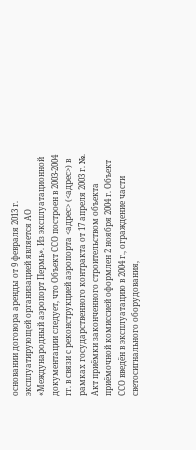основании договора аренды от 9 февраля 2013 г. эксплуатирующей организацией является АО «Международный аэропорт Пермь». Из эксплуатационной документации следует, что Объект ССО построен в 2003-2004 гг. в связи с реконструкцией аэропорта <адрес> (<адрес>) в рамках государственного контракта от 17 апреля 2003 г. №. Акт приёмки законченного строительством объекта приёмочной комиссией оформлен 2 ноября 2004 г. Объект ССО введён в эксплуатацию в 2004 г., ограждение части светосигнального оборудования,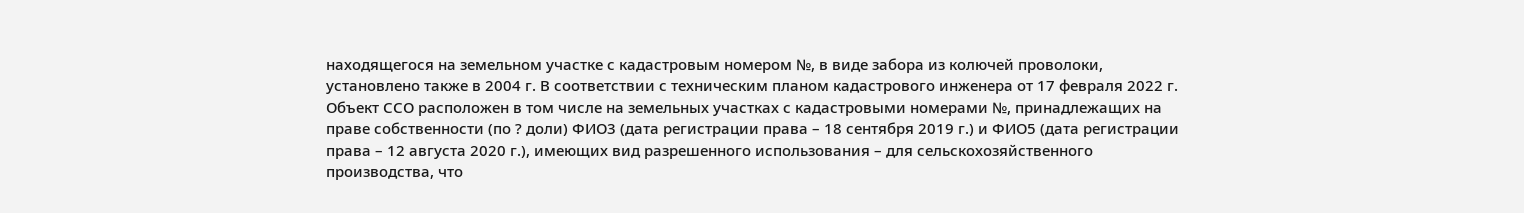находящегося на земельном участке с кадастровым номером №, в виде забора из колючей проволоки, установлено также в 2004 г. В соответствии с техническим планом кадастрового инженера от 17 февраля 2022 г. Объект ССО расположен в том числе на земельных участках с кадастровыми номерами №, принадлежащих на праве собственности (по ? доли) ФИО3 (дата регистрации права – 18 сентября 2019 г.) и ФИО5 (дата регистрации права – 12 августа 2020 г.), имеющих вид разрешенного использования – для сельскохозяйственного производства, что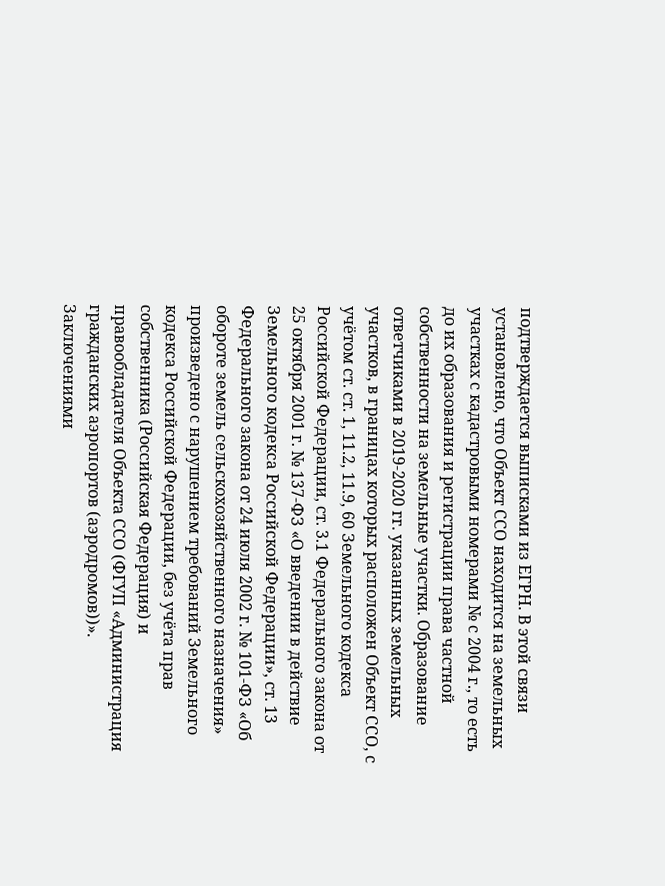подтверждается выписками из ЕГРН. В этой связи установлено, что Объект ССО находится на земельных участках с кадастровыми номерами № с 2004 г., то есть до их образования и регистрации права частной собственности на земельные участки. Образование ответчиками в 2019-2020 гг. указанных земельных участков, в границах которых расположен Объект ССО, с учётом ст. ст. 1, 11.2, 11.9, 60 Земельного кодекса Российской Федерации, ст. 3.1 Федерального закона от 25 октября 2001 г. № 137-ФЗ «О введении в действие Земельного кодекса Российской Федерации», ст. 13 Федерального закона от 24 июля 2002 г. № 101-ФЗ «Об обороте земель сельскохозяйственного назначения» произведено с нарушением требований Земельного кодекса Российской Федерации, без учёта прав собственника (Российская Федерация) и правообладателя Объекта ССО (ФГУП «Администрация гражданских аэропортов (аэродромов))». Заключениями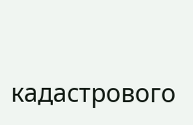кадастрового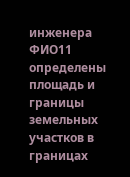инженера ФИО11 определены площадь и границы земельных участков в границах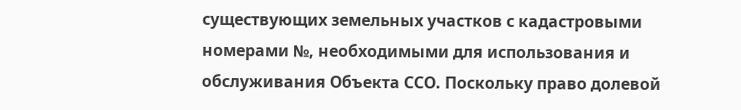существующих земельных участков с кадастровыми номерами №, необходимыми для использования и обслуживания Объекта ССО. Поскольку право долевой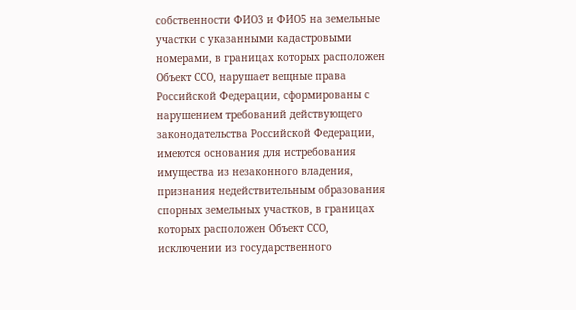собственности ФИО3 и ФИО5 на земельные участки с указанными кадастровыми номерами, в границах которых расположен Объект ССО, нарушает вещные права Российской Федерации, сформированы с нарушением требований действующего законодательства Российской Федерации, имеются основания для истребования имущества из незаконного владения, признания недействительным образования спорных земельных участков, в границах которых расположен Объект ССО, исключении из государственного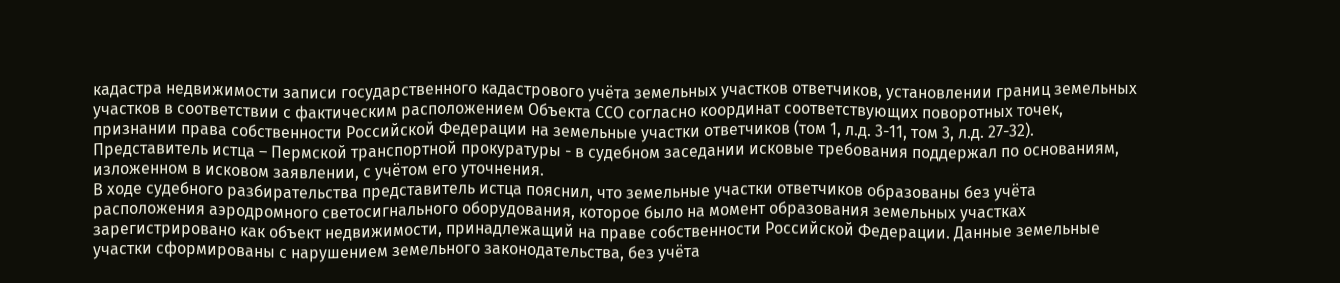кадастра недвижимости записи государственного кадастрового учёта земельных участков ответчиков, установлении границ земельных участков в соответствии с фактическим расположением Объекта ССО согласно координат соответствующих поворотных точек, признании права собственности Российской Федерации на земельные участки ответчиков (том 1, л.д. 3-11, том 3, л.д. 27-32).
Представитель истца – Пермской транспортной прокуратуры - в судебном заседании исковые требования поддержал по основаниям, изложенном в исковом заявлении, с учётом его уточнения.
В ходе судебного разбирательства представитель истца пояснил, что земельные участки ответчиков образованы без учёта расположения аэродромного светосигнального оборудования, которое было на момент образования земельных участках зарегистрировано как объект недвижимости, принадлежащий на праве собственности Российской Федерации. Данные земельные участки сформированы с нарушением земельного законодательства, без учёта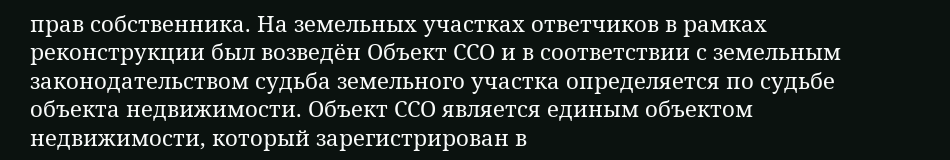прав собственника. На земельных участках ответчиков в рамках реконструкции был возведён Объект ССО и в соответствии с земельным законодательством судьба земельного участка определяется по судьбе объекта недвижимости. Объект ССО является единым объектом недвижимости, который зарегистрирован в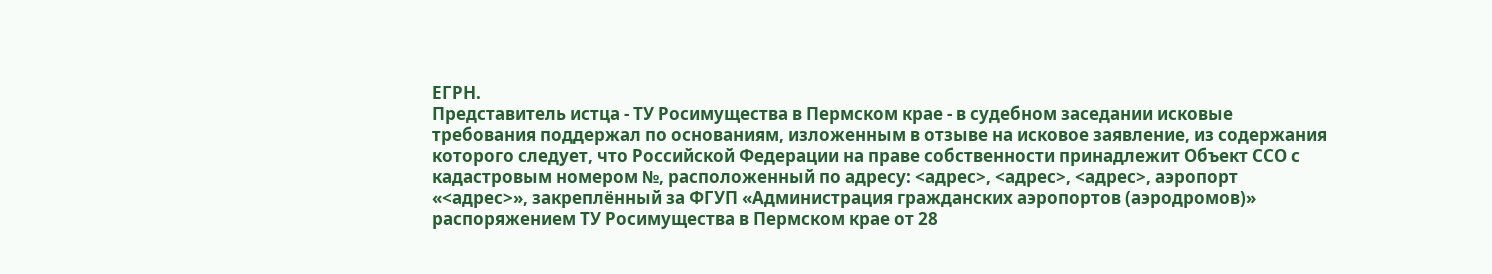ЕГРН.
Представитель истца - ТУ Росимущества в Пермском крае - в судебном заседании исковые требования поддержал по основаниям, изложенным в отзыве на исковое заявление, из содержания которого следует, что Российской Федерации на праве собственности принадлежит Объект ССО с кадастровым номером №, расположенный по адресу: <адрес>, <адрес>, <адрес>, аэропорт «<адрес>», закреплённый за ФГУП «Администрация гражданских аэропортов (аэродромов)» распоряжением ТУ Росимущества в Пермском крае от 28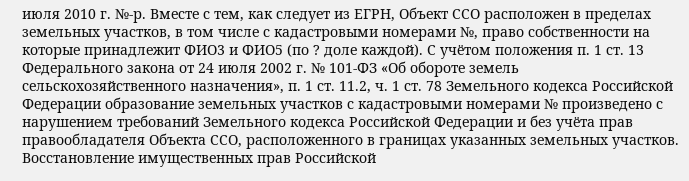июля 2010 г. №-р. Вместе с тем, как следует из ЕГРН, Объект ССО расположен в пределах земельных участков, в том числе с кадастровыми номерами №, право собственности на которые принадлежит ФИО3 и ФИО5 (по ? доле каждой). С учётом положения п. 1 ст. 13 Федерального закона от 24 июля 2002 г. № 101-ФЗ «Об обороте земель сельскохозяйственного назначения», п. 1 ст. 11.2, ч. 1 ст. 78 Земельного кодекса Российской Федерации образование земельных участков с кадастровыми номерами № произведено с нарушением требований Земельного кодекса Российской Федерации и без учёта прав правообладателя Объекта ССО, расположенного в границах указанных земельных участков. Восстановление имущественных прав Российской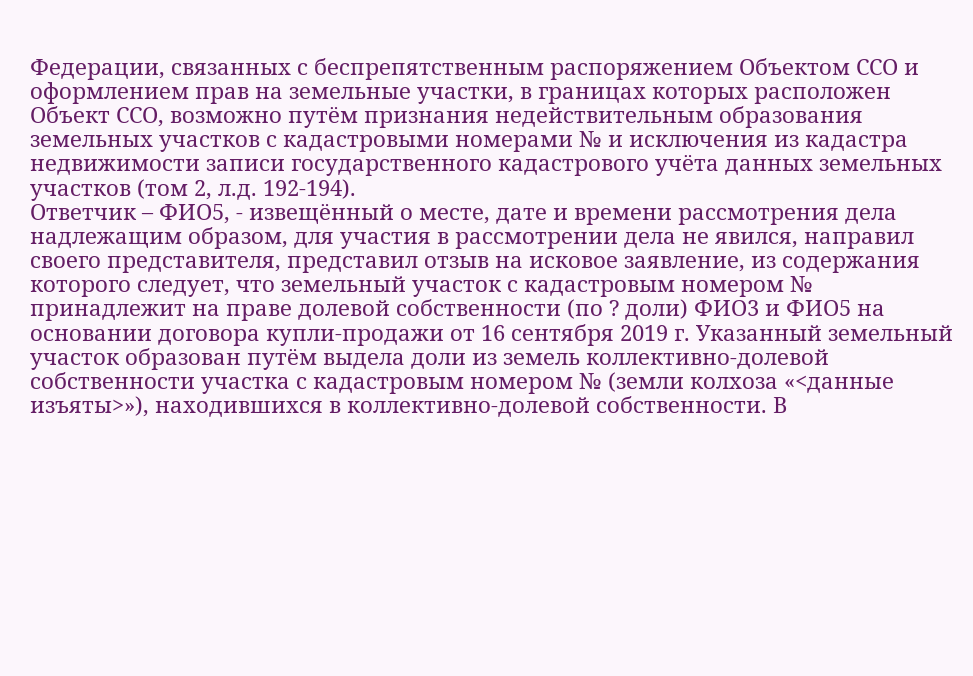Федерации, связанных с беспрепятственным распоряжением Объектом ССО и оформлением прав на земельные участки, в границах которых расположен Объект ССО, возможно путём признания недействительным образования земельных участков с кадастровыми номерами № и исключения из кадастра недвижимости записи государственного кадастрового учёта данных земельных участков (том 2, л.д. 192-194).
Ответчик – ФИО5, - извещённый о месте, дате и времени рассмотрения дела надлежащим образом, для участия в рассмотрении дела не явился, направил своего представителя, представил отзыв на исковое заявление, из содержания которого следует, что земельный участок с кадастровым номером № принадлежит на праве долевой собственности (по ? доли) ФИО3 и ФИО5 на основании договора купли-продажи от 16 сентября 2019 г. Указанный земельный участок образован путём выдела доли из земель коллективно-долевой собственности участка с кадастровым номером № (земли колхоза «<данные изъяты>»), находившихся в коллективно-долевой собственности. В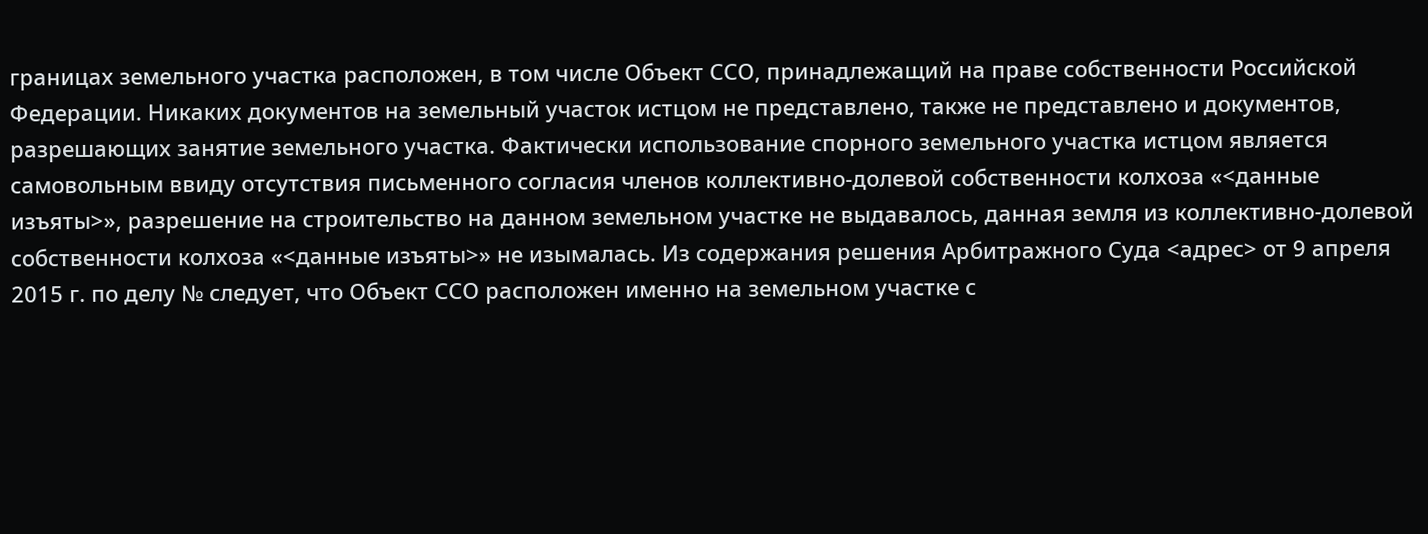границах земельного участка расположен, в том числе Объект ССО, принадлежащий на праве собственности Российской Федерации. Никаких документов на земельный участок истцом не представлено, также не представлено и документов, разрешающих занятие земельного участка. Фактически использование спорного земельного участка истцом является самовольным ввиду отсутствия письменного согласия членов коллективно-долевой собственности колхоза «<данные изъяты>», разрешение на строительство на данном земельном участке не выдавалось, данная земля из коллективно-долевой собственности колхоза «<данные изъяты>» не изымалась. Из содержания решения Арбитражного Суда <адрес> от 9 апреля 2015 г. по делу № следует, что Объект ССО расположен именно на земельном участке с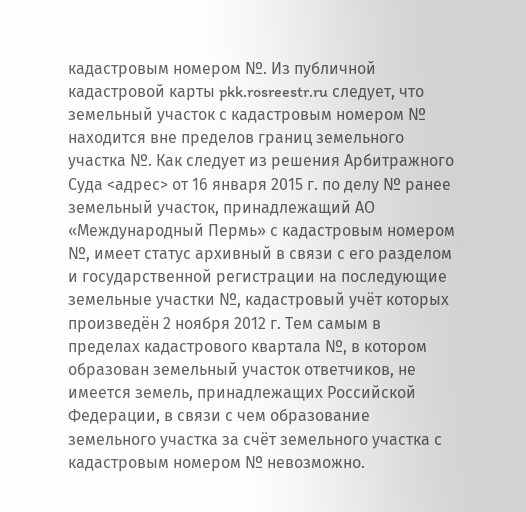кадастровым номером №. Из публичной кадастровой карты pkk.rosreestr.ru следует, что земельный участок с кадастровым номером № находится вне пределов границ земельного участка №. Как следует из решения Арбитражного Суда <адрес> от 16 января 2015 г. по делу № ранее земельный участок, принадлежащий АО «Международный Пермь» с кадастровым номером №, имеет статус архивный в связи с его разделом и государственной регистрации на последующие земельные участки №, кадастровый учёт которых произведён 2 ноября 2012 г. Тем самым в пределах кадастрового квартала №, в котором образован земельный участок ответчиков, не имеется земель, принадлежащих Российской Федерации, в связи с чем образование земельного участка за счёт земельного участка с кадастровым номером № невозможно.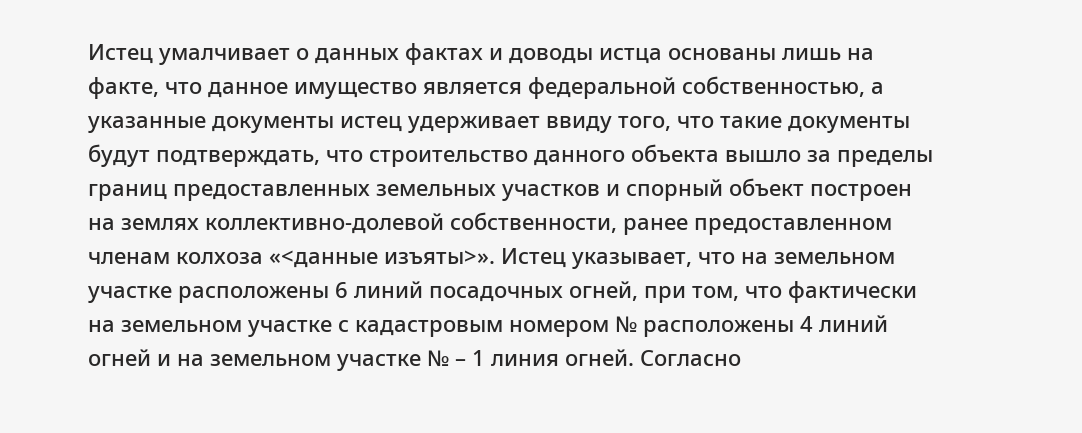Истец умалчивает о данных фактах и доводы истца основаны лишь на факте, что данное имущество является федеральной собственностью, а указанные документы истец удерживает ввиду того, что такие документы будут подтверждать, что строительство данного объекта вышло за пределы границ предоставленных земельных участков и спорный объект построен на землях коллективно-долевой собственности, ранее предоставленном членам колхоза «<данные изъяты>». Истец указывает, что на земельном участке расположены 6 линий посадочных огней, при том, что фактически на земельном участке с кадастровым номером № расположены 4 линий огней и на земельном участке № – 1 линия огней. Согласно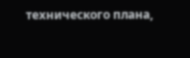технического плана,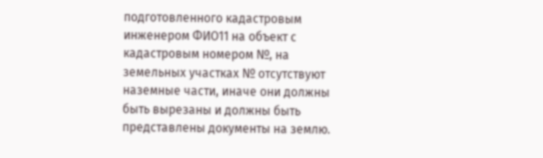подготовленного кадастровым инженером ФИО11 на объект с кадастровым номером №, на земельных участках № отсутствуют наземные части, иначе они должны быть вырезаны и должны быть представлены документы на землю.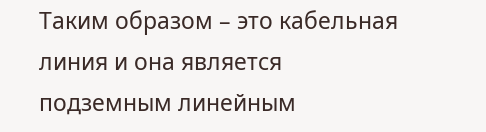Таким образом – это кабельная линия и она является подземным линейным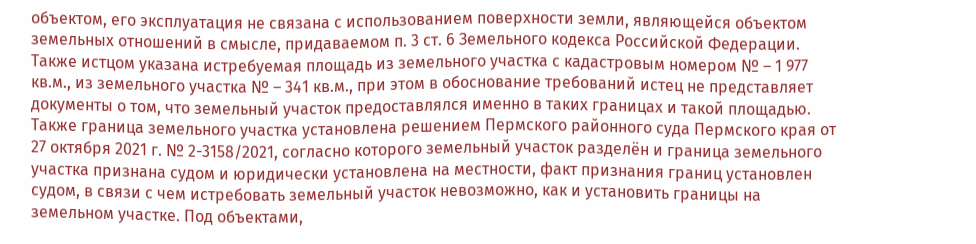объектом, его эксплуатация не связана с использованием поверхности земли, являющейся объектом земельных отношений в смысле, придаваемом п. 3 ст. 6 Земельного кодекса Российской Федерации. Также истцом указана истребуемая площадь из земельного участка с кадастровым номером № – 1 977 кв.м., из земельного участка № – 341 кв.м., при этом в обоснование требований истец не представляет документы о том, что земельный участок предоставлялся именно в таких границах и такой площадью. Также граница земельного участка установлена решением Пермского районного суда Пермского края от 27 октября 2021 г. № 2-3158/2021, согласно которого земельный участок разделён и граница земельного участка признана судом и юридически установлена на местности, факт признания границ установлен судом, в связи с чем истребовать земельный участок невозможно, как и установить границы на земельном участке. Под объектами,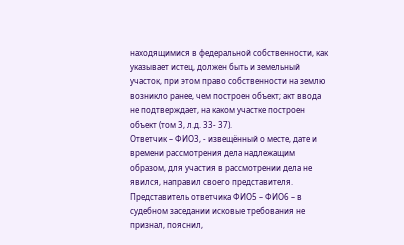находящимися в федеральной собственности, как указывает истец, должен быть и земельный участок, при этом право собственности на землю возникло ранее, чем построен объект; акт ввода не подтверждает, на каком участке построен объект (том 3, л.д. 33- 37).
Ответчик – ФИО3, - извещённый о месте, дате и времени рассмотрения дела надлежащим образом, для участия в рассмотрении дела не явился, направил своего представителя.
Представитель ответчика ФИО5 – ФИО6 – в судебном заседании исковые требования не признал, пояснил,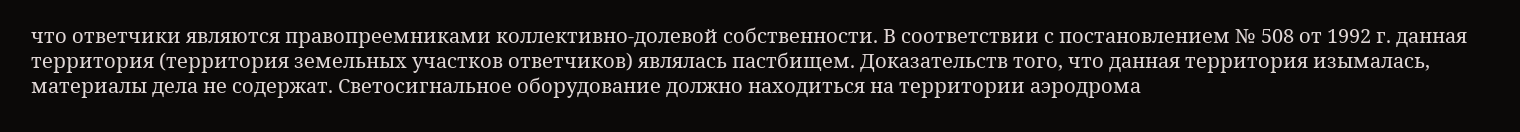что ответчики являются правопреемниками коллективно-долевой собственности. В соответствии с постановлением № 508 от 1992 г. данная территория (территория земельных участков ответчиков) являлась пастбищем. Доказательств того, что данная территория изымалась, материалы дела не содержат. Светосигнальное оборудование должно находиться на территории аэродрома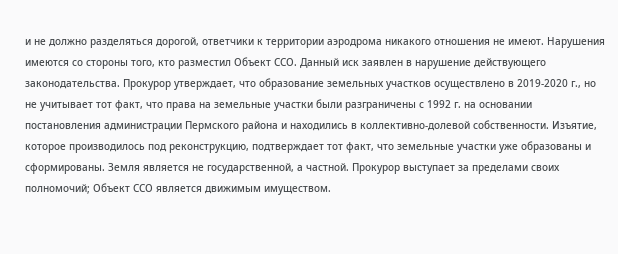и не должно разделяться дорогой, ответчики к территории аэродрома никакого отношения не имеют. Нарушения имеются со стороны того, кто разместил Объект ССО. Данный иск заявлен в нарушение действующего законодательства. Прокурор утверждает, что образование земельных участков осуществлено в 2019-2020 г., но не учитывает тот факт, что права на земельные участки были разграничены с 1992 г. на основании постановления администрации Пермского района и находились в коллективно-долевой собственности. Изъятие, которое производилось под реконструкцию, подтверждает тот факт, что земельные участки уже образованы и сформированы. Земля является не государственной, а частной. Прокурор выступает за пределами своих полномочий; Объект ССО является движимым имуществом.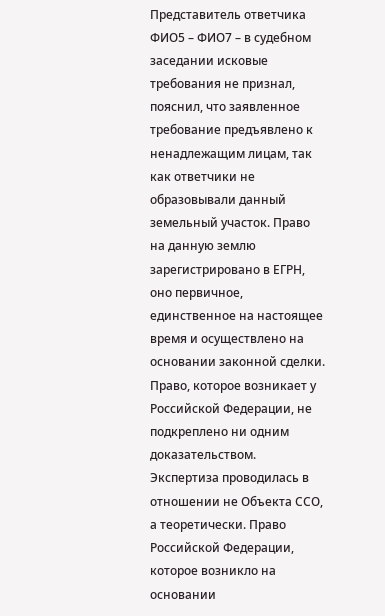Представитель ответчика ФИО5 – ФИО7 – в судебном заседании исковые требования не признал, пояснил, что заявленное требование предъявлено к ненадлежащим лицам, так как ответчики не образовывали данный земельный участок. Право на данную землю зарегистрировано в ЕГРН, оно первичное, единственное на настоящее время и осуществлено на основании законной сделки. Право, которое возникает у Российской Федерации, не подкреплено ни одним доказательством. Экспертиза проводилась в отношении не Объекта ССО, а теоретически. Право Российской Федерации, которое возникло на основании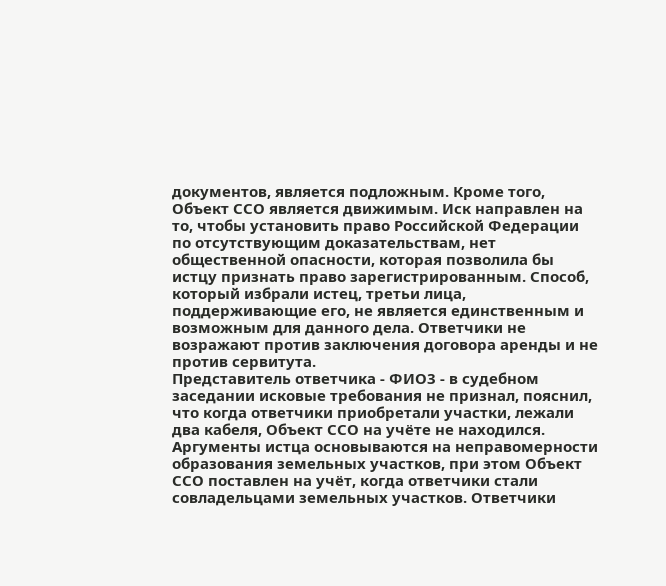документов, является подложным. Кроме того, Объект ССО является движимым. Иск направлен на то, чтобы установить право Российской Федерации по отсутствующим доказательствам, нет общественной опасности, которая позволила бы истцу признать право зарегистрированным. Способ, который избрали истец, третьи лица, поддерживающие его, не является единственным и возможным для данного дела. Ответчики не возражают против заключения договора аренды и не против сервитута.
Представитель ответчика - ФИО3 - в судебном заседании исковые требования не признал, пояснил, что когда ответчики приобретали участки, лежали два кабеля, Объект ССО на учёте не находился. Аргументы истца основываются на неправомерности образования земельных участков, при этом Объект ССО поставлен на учёт, когда ответчики стали совладельцами земельных участков. Ответчики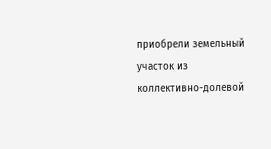приобрели земельный участок из коллективно-долевой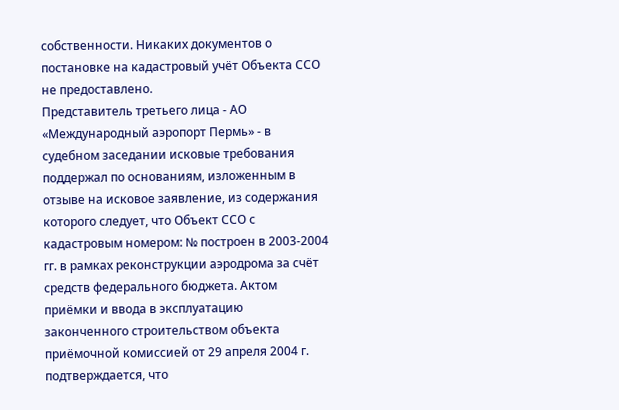собственности. Никаких документов о постановке на кадастровый учёт Объекта ССО не предоставлено.
Представитель третьего лица - АО «Международный аэропорт Пермь» - в судебном заседании исковые требования поддержал по основаниям, изложенным в отзыве на исковое заявление, из содержания которого следует, что Объект ССО с кадастровым номером: № построен в 2003-2004 гг. в рамках реконструкции аэродрома за счёт средств федерального бюджета. Актом приёмки и ввода в эксплуатацию законченного строительством объекта приёмочной комиссией от 29 апреля 2004 г. подтверждается, что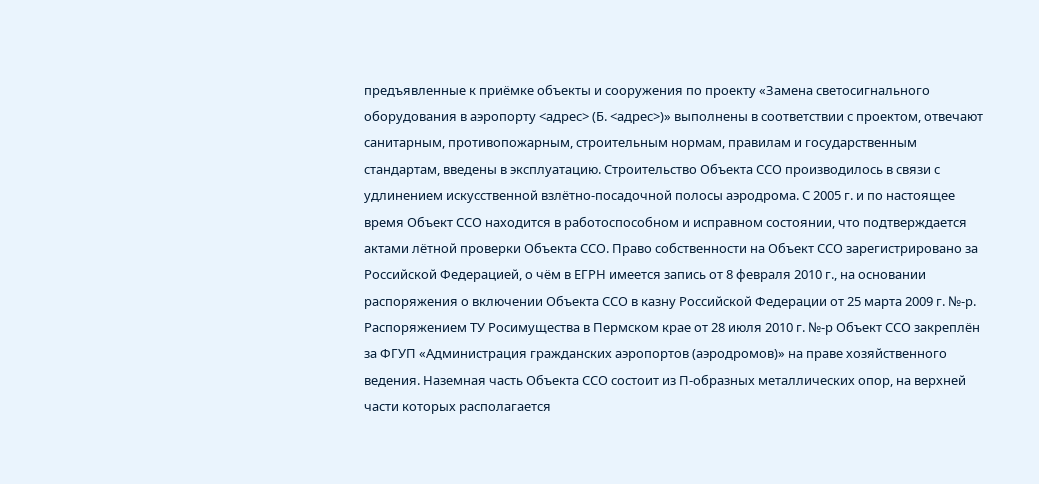предъявленные к приёмке объекты и сооружения по проекту «Замена светосигнального оборудования в аэропорту <адрес> (Б. <адрес>)» выполнены в соответствии с проектом, отвечают санитарным, противопожарным, строительным нормам, правилам и государственным стандартам, введены в эксплуатацию. Строительство Объекта ССО производилось в связи с удлинением искусственной взлётно-посадочной полосы аэродрома. С 2005 г. и по настоящее время Объект ССО находится в работоспособном и исправном состоянии, что подтверждается актами лётной проверки Объекта ССО. Право собственности на Объект ССО зарегистрировано за Российской Федерацией, о чём в ЕГРН имеется запись от 8 февраля 2010 г., на основании распоряжения о включении Объекта ССО в казну Российской Федерации от 25 марта 2009 г. №-р. Распоряжением ТУ Росимущества в Пермском крае от 28 июля 2010 г. №-р Объект ССО закреплён за ФГУП «Администрация гражданских аэропортов (аэродромов)» на праве хозяйственного ведения. Наземная часть Объекта ССО состоит из П-образных металлических опор, на верхней части которых располагается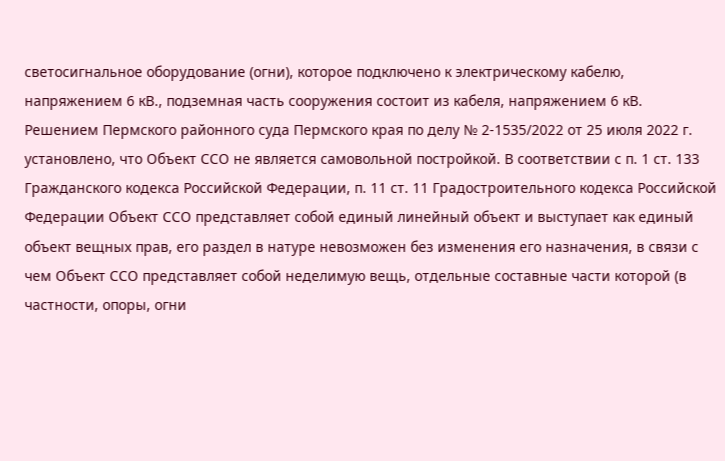светосигнальное оборудование (огни), которое подключено к электрическому кабелю, напряжением 6 кВ., подземная часть сооружения состоит из кабеля, напряжением 6 кВ. Решением Пермского районного суда Пермского края по делу № 2-1535/2022 от 25 июля 2022 г. установлено, что Объект ССО не является самовольной постройкой. В соответствии с п. 1 ст. 133 Гражданского кодекса Российской Федерации, п. 11 ст. 11 Градостроительного кодекса Российской Федерации Объект ССО представляет собой единый линейный объект и выступает как единый объект вещных прав, его раздел в натуре невозможен без изменения его назначения, в связи с чем Объект ССО представляет собой неделимую вещь, отдельные составные части которой (в частности, опоры, огни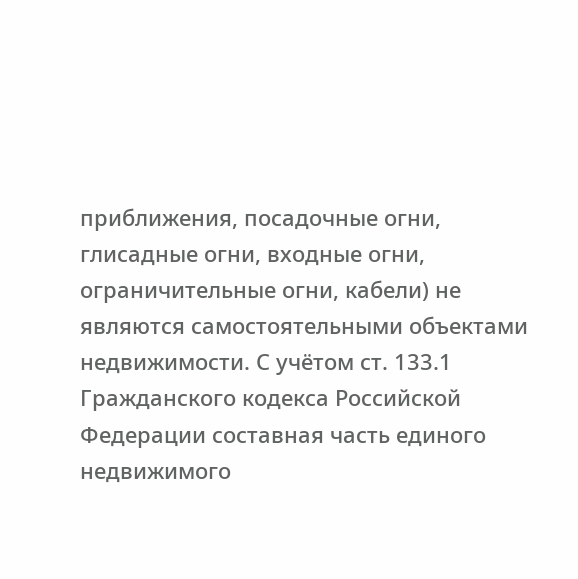приближения, посадочные огни, глисадные огни, входные огни, ограничительные огни, кабели) не являются самостоятельными объектами недвижимости. С учётом ст. 133.1 Гражданского кодекса Российской Федерации составная часть единого недвижимого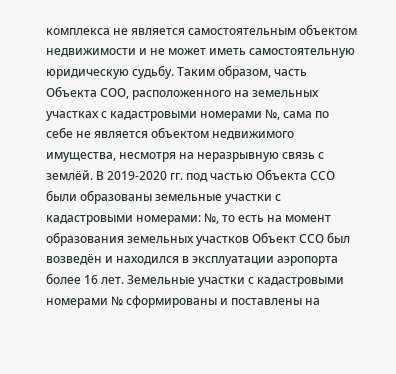комплекса не является самостоятельным объектом недвижимости и не может иметь самостоятельную юридическую судьбу. Таким образом, часть Объекта СОО, расположенного на земельных участках с кадастровыми номерами №, сама по себе не является объектом недвижимого имущества, несмотря на неразрывную связь с землёй. В 2019-2020 гг. под частью Объекта ССО были образованы земельные участки с кадастровыми номерами: №, то есть на момент образования земельных участков Объект ССО был возведён и находился в эксплуатации аэропорта более 16 лет. Земельные участки с кадастровыми номерами № сформированы и поставлены на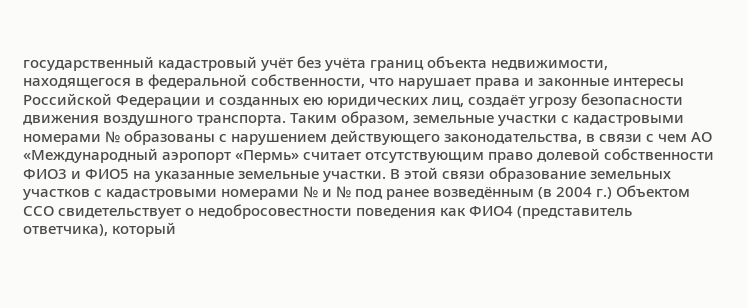государственный кадастровый учёт без учёта границ объекта недвижимости, находящегося в федеральной собственности, что нарушает права и законные интересы Российской Федерации и созданных ею юридических лиц, создаёт угрозу безопасности движения воздушного транспорта. Таким образом, земельные участки с кадастровыми номерами № образованы с нарушением действующего законодательства, в связи с чем АО «Международный аэропорт «Пермь» считает отсутствующим право долевой собственности ФИО3 и ФИО5 на указанные земельные участки. В этой связи образование земельных участков с кадастровыми номерами № и № под ранее возведённым (в 2004 г.) Объектом ССО свидетельствует о недобросовестности поведения как ФИО4 (представитель ответчика), который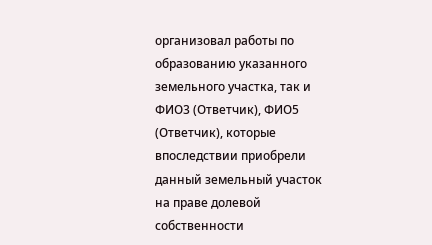организовал работы по образованию указанного земельного участка, так и ФИО3 (Ответчик), ФИО5 (Ответчик), которые впоследствии приобрели данный земельный участок на праве долевой собственности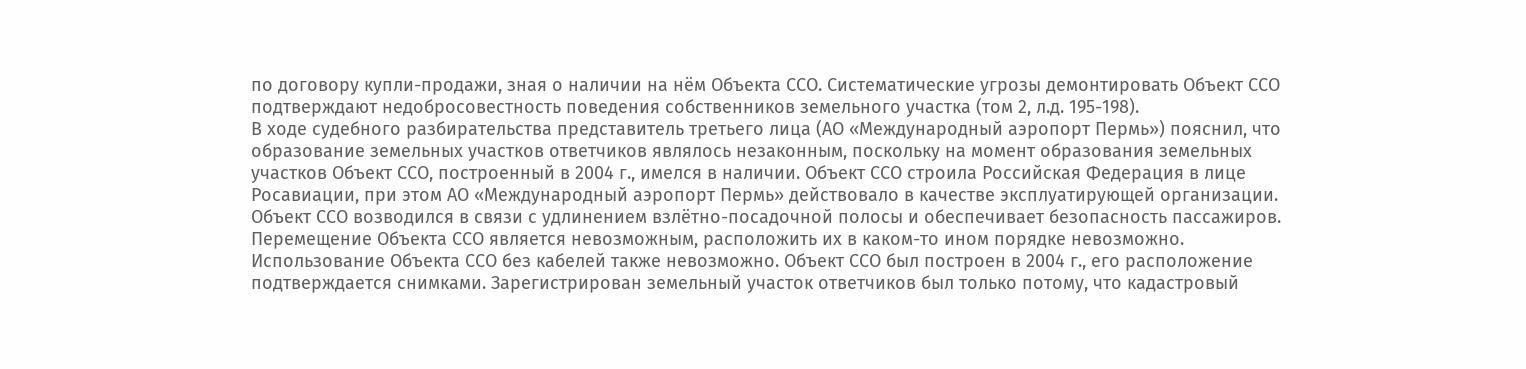по договору купли-продажи, зная о наличии на нём Объекта ССО. Систематические угрозы демонтировать Объект ССО подтверждают недобросовестность поведения собственников земельного участка (том 2, л.д. 195-198).
В ходе судебного разбирательства представитель третьего лица (АО «Международный аэропорт Пермь») пояснил, что образование земельных участков ответчиков являлось незаконным, поскольку на момент образования земельных участков Объект ССО, построенный в 2004 г., имелся в наличии. Объект ССО строила Российская Федерация в лице Росавиации, при этом АО «Международный аэропорт Пермь» действовало в качестве эксплуатирующей организации. Объект ССО возводился в связи с удлинением взлётно-посадочной полосы и обеспечивает безопасность пассажиров. Перемещение Объекта ССО является невозможным, расположить их в каком-то ином порядке невозможно. Использование Объекта ССО без кабелей также невозможно. Объект ССО был построен в 2004 г., его расположение подтверждается снимками. Зарегистрирован земельный участок ответчиков был только потому, что кадастровый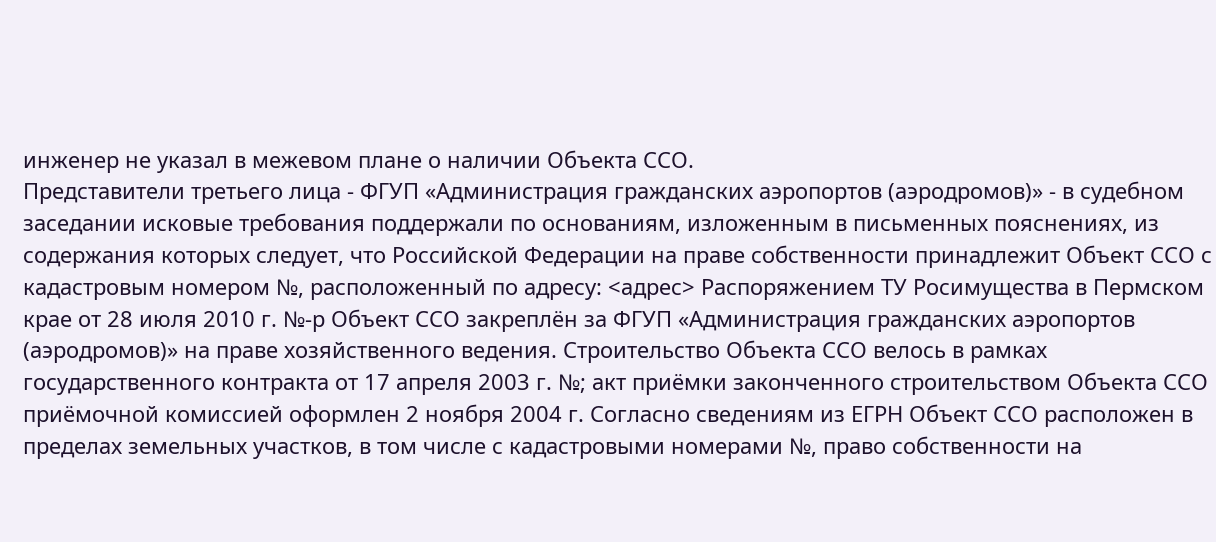инженер не указал в межевом плане о наличии Объекта ССО.
Представители третьего лица - ФГУП «Администрация гражданских аэропортов (аэродромов)» - в судебном заседании исковые требования поддержали по основаниям, изложенным в письменных пояснениях, из содержания которых следует, что Российской Федерации на праве собственности принадлежит Объект ССО с кадастровым номером №, расположенный по адресу: <адрес> Распоряжением ТУ Росимущества в Пермском крае от 28 июля 2010 г. №-р Объект ССО закреплён за ФГУП «Администрация гражданских аэропортов (аэродромов)» на праве хозяйственного ведения. Строительство Объекта ССО велось в рамках государственного контракта от 17 апреля 2003 г. №; акт приёмки законченного строительством Объекта ССО приёмочной комиссией оформлен 2 ноября 2004 г. Согласно сведениям из ЕГРН Объект ССО расположен в пределах земельных участков, в том числе с кадастровыми номерами №, право собственности на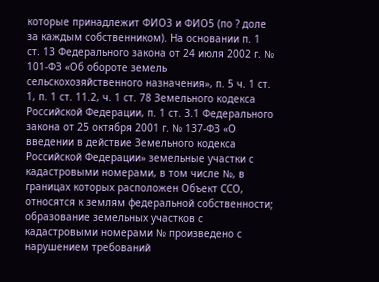которые принадлежит ФИО3 и ФИО5 (по ? доле за каждым собственником). На основании п. 1 ст. 13 Федерального закона от 24 июля 2002 г. № 101-ФЗ «Об обороте земель сельскохозяйственного назначения», п. 5 ч. 1 ст. 1, п. 1 ст. 11.2, ч. 1 ст. 78 Земельного кодекса Российской Федерации, п. 1 ст. 3.1 Федерального закона от 25 октября 2001 г. № 137-ФЗ «О введении в действие Земельного кодекса Российской Федерации» земельные участки с кадастровыми номерами, в том числе №, в границах которых расположен Объект ССО, относятся к землям федеральной собственности; образование земельных участков с кадастровыми номерами № произведено с нарушением требований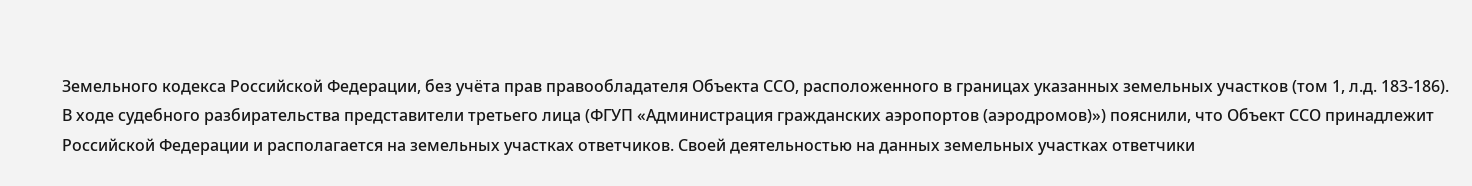Земельного кодекса Российской Федерации, без учёта прав правообладателя Объекта ССО, расположенного в границах указанных земельных участков (том 1, л.д. 183-186).
В ходе судебного разбирательства представители третьего лица (ФГУП «Администрация гражданских аэропортов (аэродромов)») пояснили, что Объект ССО принадлежит Российской Федерации и располагается на земельных участках ответчиков. Своей деятельностью на данных земельных участках ответчики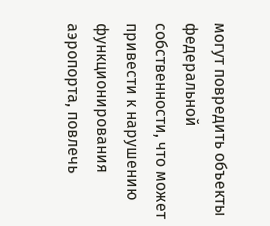могут повредить объекты федеральной собственности, что может привести к нарушению функционирования аэропорта, повлечь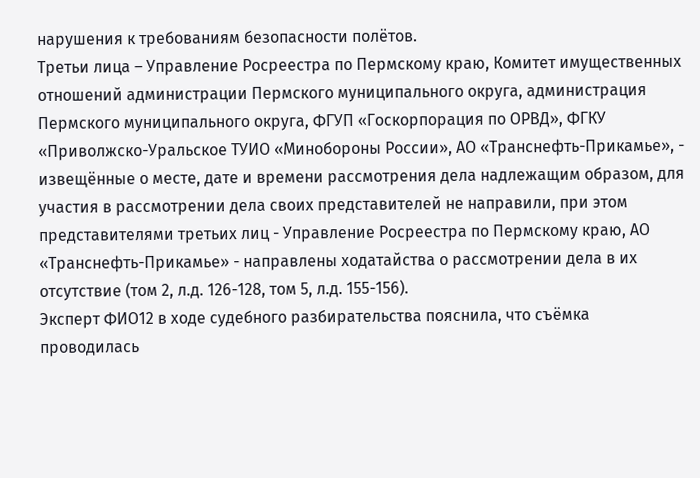нарушения к требованиям безопасности полётов.
Третьи лица – Управление Росреестра по Пермскому краю, Комитет имущественных отношений администрации Пермского муниципального округа, администрация Пермского муниципального округа, ФГУП «Госкорпорация по ОРВД», ФГКУ «Приволжско-Уральское ТУИО «Минобороны России», АО «Транснефть-Прикамье», - извещённые о месте, дате и времени рассмотрения дела надлежащим образом, для участия в рассмотрении дела своих представителей не направили, при этом представителями третьих лиц - Управление Росреестра по Пермскому краю, АО «Транснефть-Прикамье» - направлены ходатайства о рассмотрении дела в их отсутствие (том 2, л.д. 126-128, том 5, л.д. 155-156).
Эксперт ФИО12 в ходе судебного разбирательства пояснила, что съёмка проводилась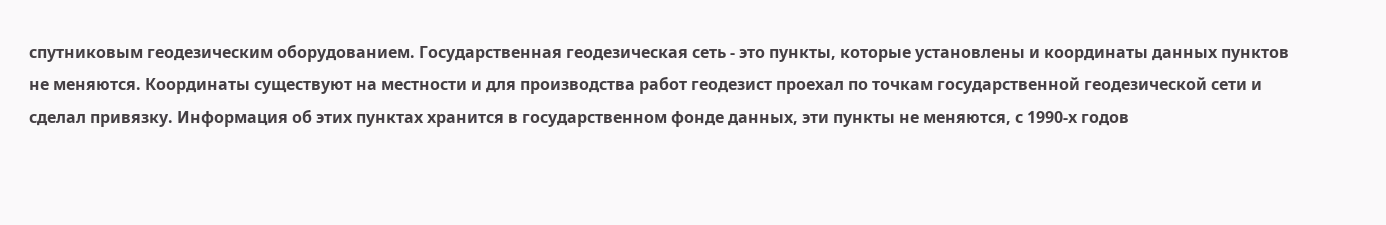спутниковым геодезическим оборудованием. Государственная геодезическая сеть - это пункты, которые установлены и координаты данных пунктов не меняются. Координаты существуют на местности и для производства работ геодезист проехал по точкам государственной геодезической сети и сделал привязку. Информация об этих пунктах хранится в государственном фонде данных, эти пункты не меняются, с 1990-х годов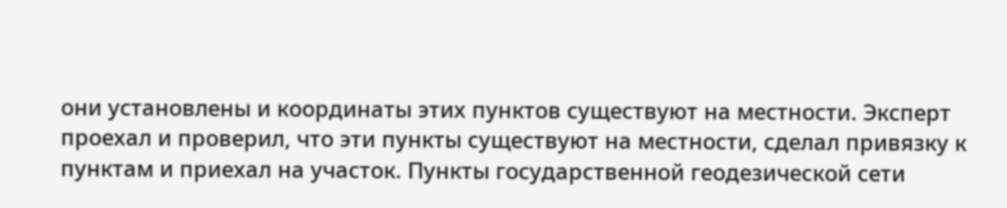они установлены и координаты этих пунктов существуют на местности. Эксперт проехал и проверил, что эти пункты существуют на местности, сделал привязку к пунктам и приехал на участок. Пункты государственной геодезической сети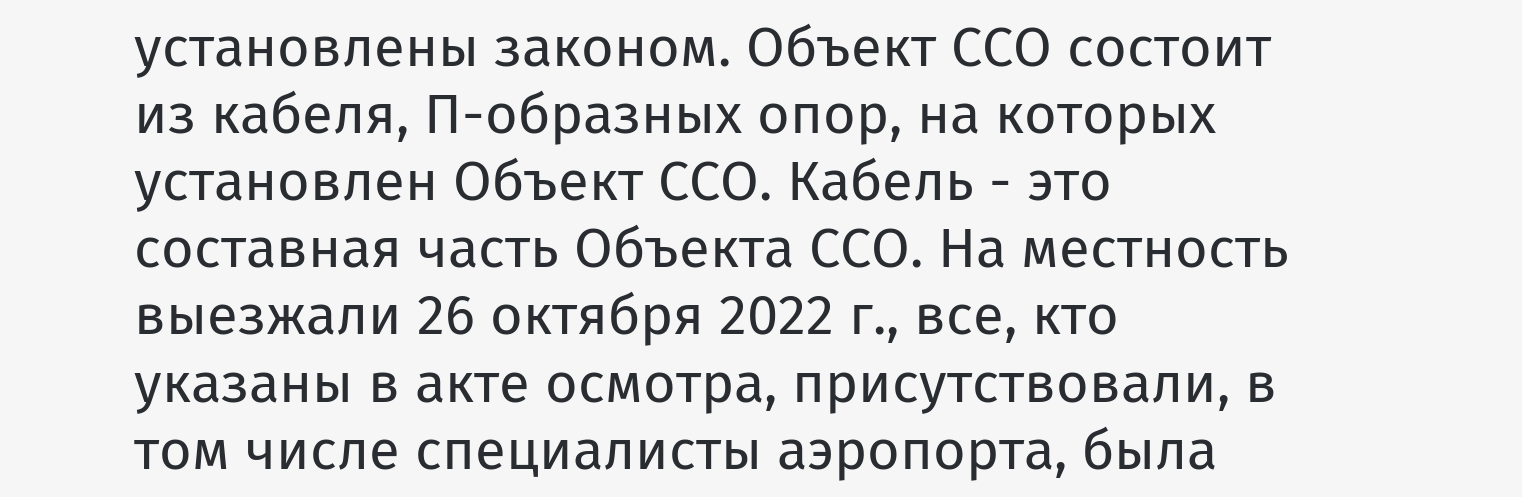установлены законом. Объект ССО состоит из кабеля, П-образных опор, на которых установлен Объект ССО. Кабель - это составная часть Объекта ССО. На местность выезжали 26 октября 2022 г., все, кто указаны в акте осмотра, присутствовали, в том числе специалисты аэропорта, была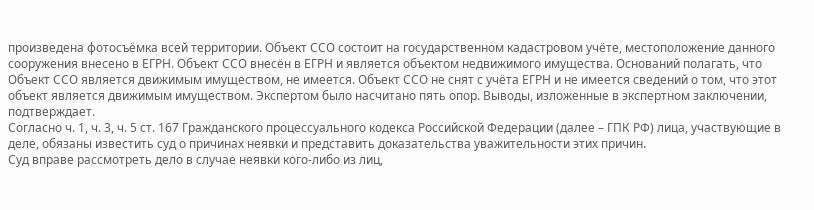произведена фотосъёмка всей территории. Объект ССО состоит на государственном кадастровом учёте, местоположение данного сооружения внесено в ЕГРН. Объект ССО внесён в ЕГРН и является объектом недвижимого имущества. Оснований полагать, что Объект ССО является движимым имуществом, не имеется. Объект ССО не снят с учёта ЕГРН и не имеется сведений о том, что этот объект является движимым имуществом. Экспертом было насчитано пять опор. Выводы, изложенные в экспертном заключении, подтверждает.
Согласно ч. 1, ч. 3, ч. 5 ст. 167 Гражданского процессуального кодекса Российской Федерации (далее – ГПК РФ) лица, участвующие в деле, обязаны известить суд о причинах неявки и представить доказательства уважительности этих причин.
Суд вправе рассмотреть дело в случае неявки кого-либо из лиц,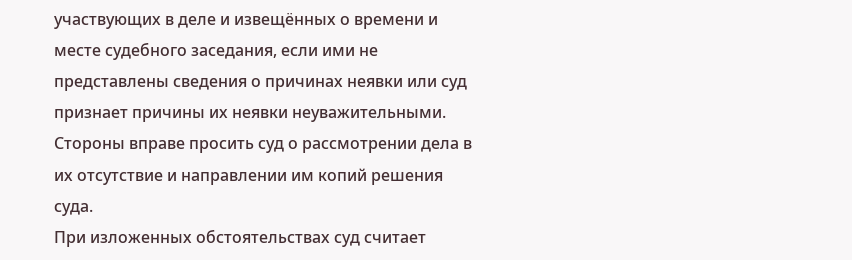участвующих в деле и извещённых о времени и месте судебного заседания, если ими не представлены сведения о причинах неявки или суд признает причины их неявки неуважительными.
Стороны вправе просить суд о рассмотрении дела в их отсутствие и направлении им копий решения суда.
При изложенных обстоятельствах суд считает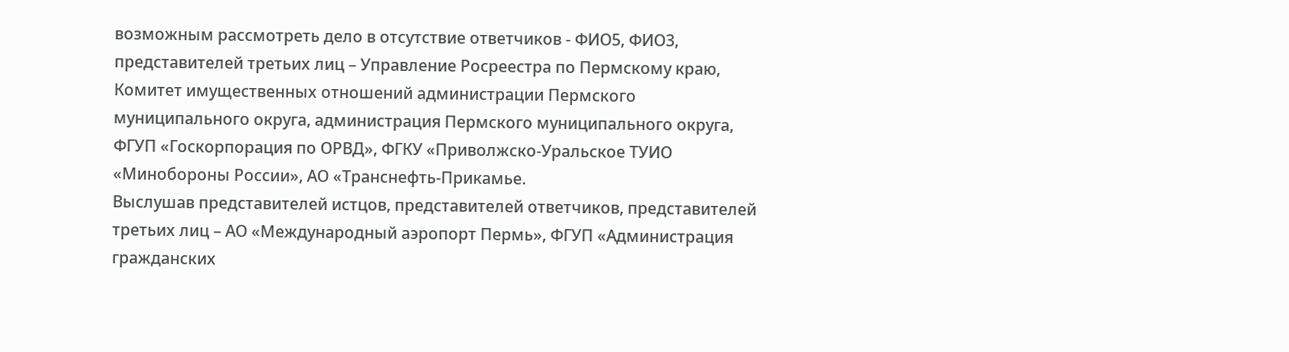возможным рассмотреть дело в отсутствие ответчиков - ФИО5, ФИО3, представителей третьих лиц – Управление Росреестра по Пермскому краю, Комитет имущественных отношений администрации Пермского муниципального округа, администрация Пермского муниципального округа, ФГУП «Госкорпорация по ОРВД», ФГКУ «Приволжско-Уральское ТУИО «Минобороны России», АО «Транснефть-Прикамье.
Выслушав представителей истцов, представителей ответчиков, представителей третьих лиц – АО «Международный аэропорт Пермь», ФГУП «Администрация гражданских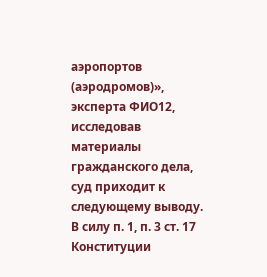аэропортов (аэродромов)», эксперта ФИО12, исследовав материалы гражданского дела, суд приходит к следующему выводу.
В силу п. 1, п. 3 ст. 17 Конституции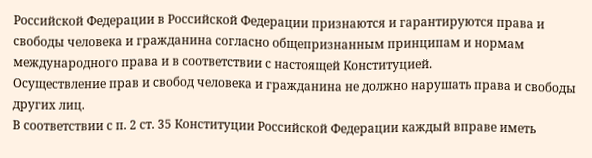Российской Федерации в Российской Федерации признаются и гарантируются права и свободы человека и гражданина согласно общепризнанным принципам и нормам международного права и в соответствии с настоящей Конституцией.
Осуществление прав и свобод человека и гражданина не должно нарушать права и свободы других лиц.
В соответствии с п. 2 ст. 35 Конституции Российской Федерации каждый вправе иметь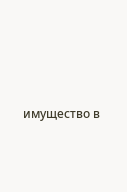имущество в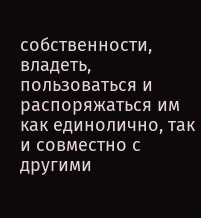собственности, владеть, пользоваться и распоряжаться им как единолично, так и совместно с другими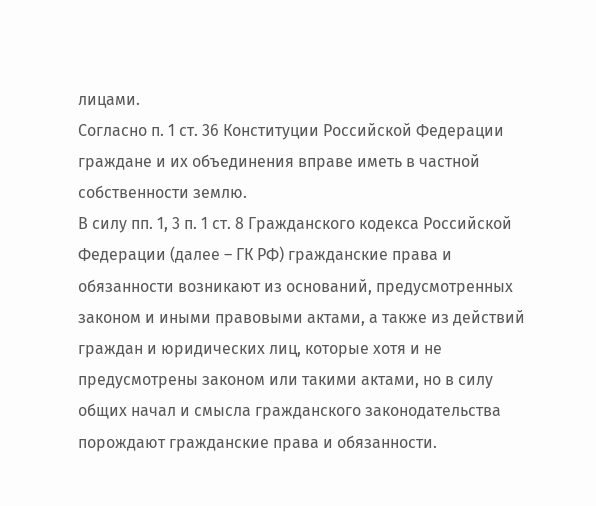лицами.
Согласно п. 1 ст. 36 Конституции Российской Федерации граждане и их объединения вправе иметь в частной собственности землю.
В силу пп. 1, 3 п. 1 ст. 8 Гражданского кодекса Российской Федерации (далее – ГК РФ) гражданские права и обязанности возникают из оснований, предусмотренных законом и иными правовыми актами, а также из действий граждан и юридических лиц, которые хотя и не предусмотрены законом или такими актами, но в силу общих начал и смысла гражданского законодательства порождают гражданские права и обязанности.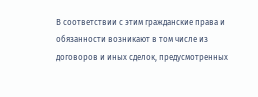В соответствии с этим гражданские права и обязанности возникают в том числе из договоров и иных сделок, предусмотренных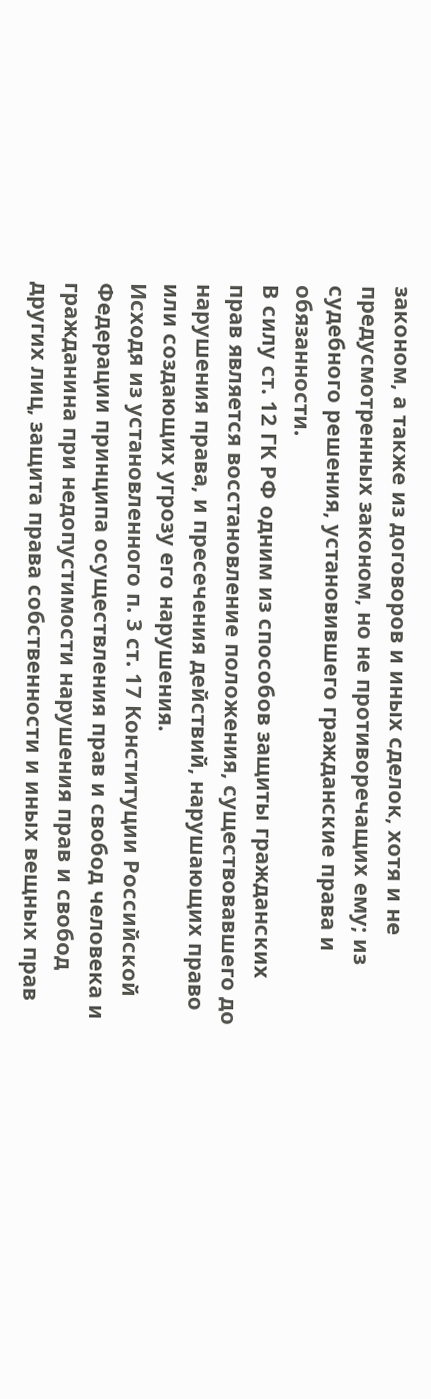законом, а также из договоров и иных сделок, хотя и не предусмотренных законом, но не противоречащих ему; из судебного решения, установившего гражданские права и обязанности.
В силу ст. 12 ГК РФ одним из способов защиты гражданских прав является восстановление положения, существовавшего до нарушения права, и пресечения действий, нарушающих право или создающих угрозу его нарушения.
Исходя из установленного п. 3 ст. 17 Конституции Российской Федерации принципа осуществления прав и свобод человека и гражданина при недопустимости нарушения прав и свобод других лиц, защита права собственности и иных вещных прав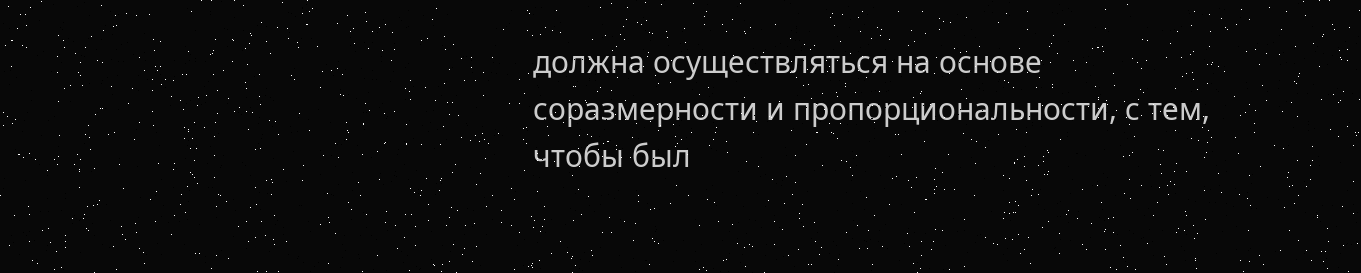должна осуществляться на основе соразмерности и пропорциональности, с тем, чтобы был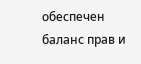обеспечен баланс прав и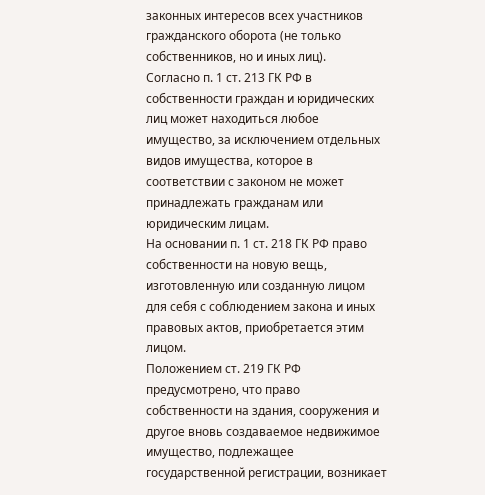законных интересов всех участников гражданского оборота (не только собственников, но и иных лиц).
Согласно п. 1 ст. 213 ГК РФ в собственности граждан и юридических лиц может находиться любое имущество, за исключением отдельных видов имущества, которое в соответствии с законом не может принадлежать гражданам или юридическим лицам.
На основании п. 1 ст. 218 ГК РФ право собственности на новую вещь, изготовленную или созданную лицом для себя с соблюдением закона и иных правовых актов, приобретается этим лицом.
Положением ст. 219 ГК РФ предусмотрено, что право собственности на здания, сооружения и другое вновь создаваемое недвижимое имущество, подлежащее государственной регистрации, возникает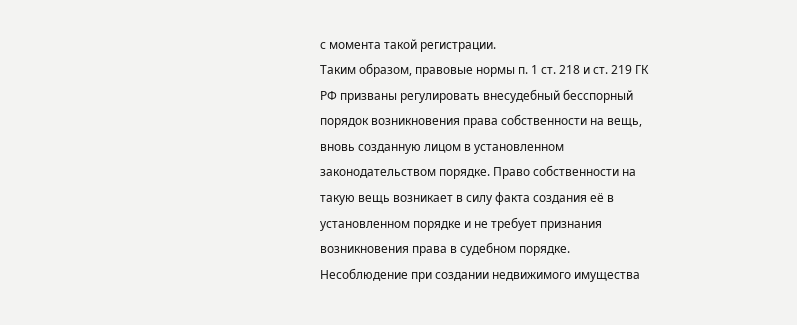с момента такой регистрации.
Таким образом, правовые нормы п. 1 ст. 218 и ст. 219 ГК РФ призваны регулировать внесудебный бесспорный порядок возникновения права собственности на вещь, вновь созданную лицом в установленном законодательством порядке. Право собственности на такую вещь возникает в силу факта создания её в установленном порядке и не требует признания возникновения права в судебном порядке.
Несоблюдение при создании недвижимого имущества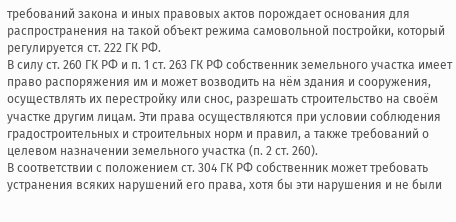требований закона и иных правовых актов порождает основания для распространения на такой объект режима самовольной постройки, который регулируется ст. 222 ГК РФ.
В силу ст. 260 ГК РФ и п. 1 ст. 263 ГК РФ собственник земельного участка имеет право распоряжения им и может возводить на нём здания и сооружения, осуществлять их перестройку или снос, разрешать строительство на своём участке другим лицам. Эти права осуществляются при условии соблюдения градостроительных и строительных норм и правил, а также требований о целевом назначении земельного участка (п. 2 ст. 260).
В соответствии с положением ст. 304 ГК РФ собственник может требовать устранения всяких нарушений его права, хотя бы эти нарушения и не были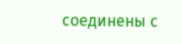соединены с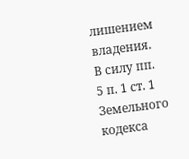лишением владения.
В силу пп. 5 п. 1 ст. 1 Земельного кодекса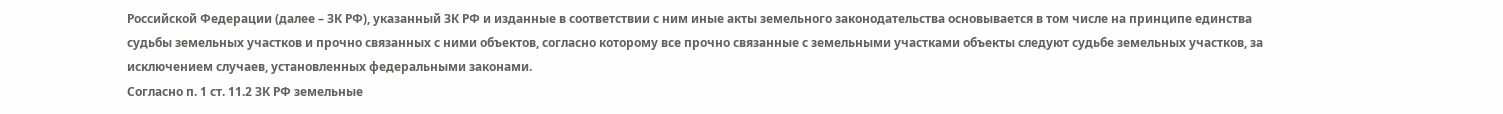Российской Федерации (далее – ЗК РФ), указанный ЗК РФ и изданные в соответствии с ним иные акты земельного законодательства основывается в том числе на принципе единства судьбы земельных участков и прочно связанных с ними объектов, согласно которому все прочно связанные с земельными участками объекты следуют судьбе земельных участков, за исключением случаев, установленных федеральными законами.
Согласно п. 1 ст. 11.2 ЗК РФ земельные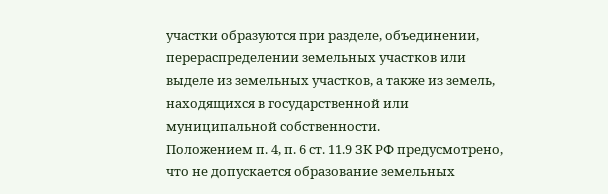участки образуются при разделе, объединении, перераспределении земельных участков или выделе из земельных участков, а также из земель, находящихся в государственной или муниципальной собственности.
Положением п. 4, п. 6 ст. 11.9 ЗК РФ предусмотрено, что не допускается образование земельных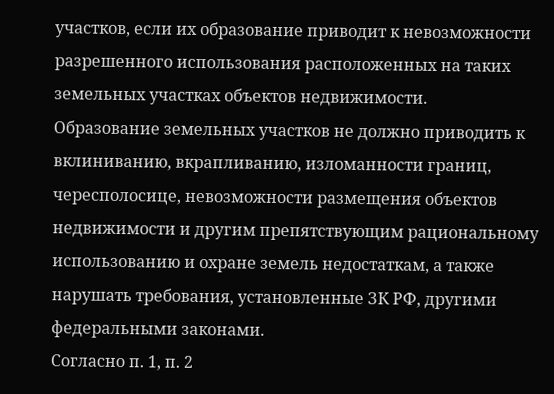участков, если их образование приводит к невозможности разрешенного использования расположенных на таких земельных участках объектов недвижимости.
Образование земельных участков не должно приводить к вклиниванию, вкрапливанию, изломанности границ, чересполосице, невозможности размещения объектов недвижимости и другим препятствующим рациональному использованию и охране земель недостаткам, а также нарушать требования, установленные ЗК РФ, другими федеральными законами.
Согласно п. 1, п. 2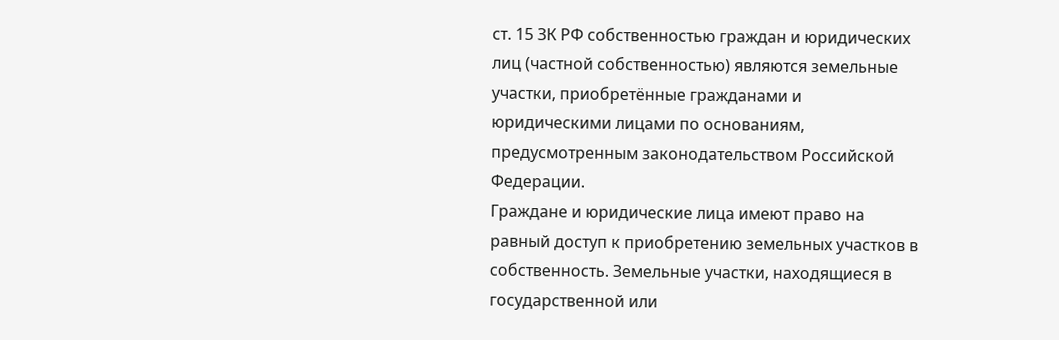ст. 15 ЗК РФ собственностью граждан и юридических лиц (частной собственностью) являются земельные участки, приобретённые гражданами и юридическими лицами по основаниям, предусмотренным законодательством Российской Федерации.
Граждане и юридические лица имеют право на равный доступ к приобретению земельных участков в собственность. Земельные участки, находящиеся в государственной или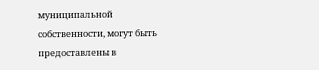муниципальной собственности, могут быть предоставлены в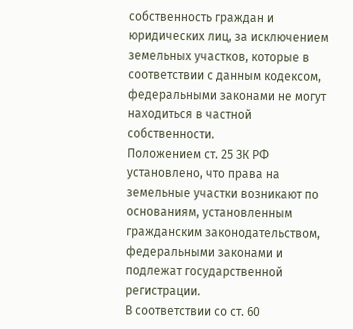собственность граждан и юридических лиц, за исключением земельных участков, которые в соответствии с данным кодексом, федеральными законами не могут находиться в частной собственности.
Положением ст. 25 ЗК РФ установлено, что права на земельные участки возникают по основаниям, установленным гражданским законодательством, федеральными законами и подлежат государственной регистрации.
В соответствии со ст. 60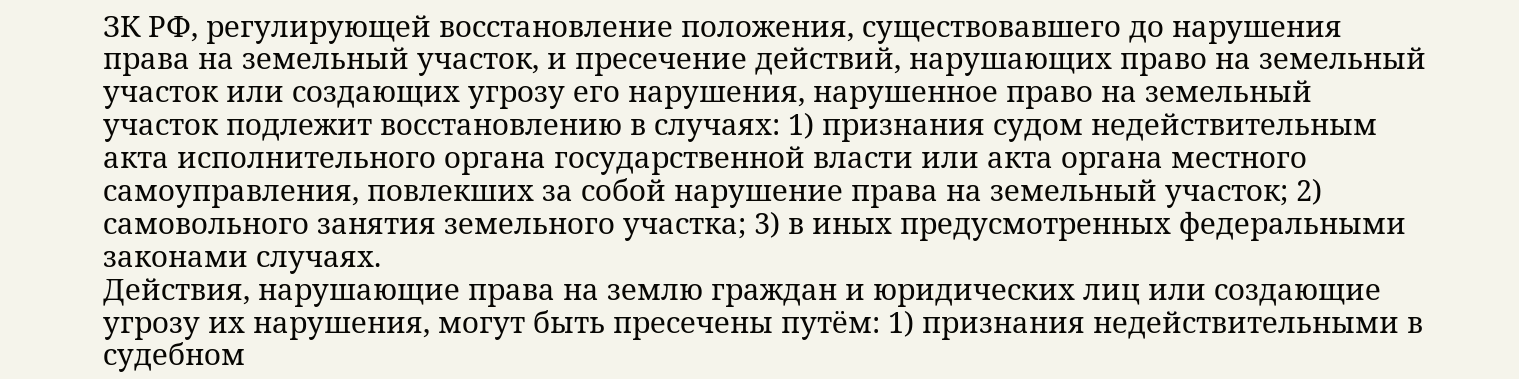ЗК РФ, регулирующей восстановление положения, существовавшего до нарушения права на земельный участок, и пресечение действий, нарушающих право на земельный участок или создающих угрозу его нарушения, нарушенное право на земельный участок подлежит восстановлению в случаях: 1) признания судом недействительным акта исполнительного органа государственной власти или акта органа местного самоуправления, повлекших за собой нарушение права на земельный участок; 2) самовольного занятия земельного участка; 3) в иных предусмотренных федеральными законами случаях.
Действия, нарушающие права на землю граждан и юридических лиц или создающие угрозу их нарушения, могут быть пресечены путём: 1) признания недействительными в судебном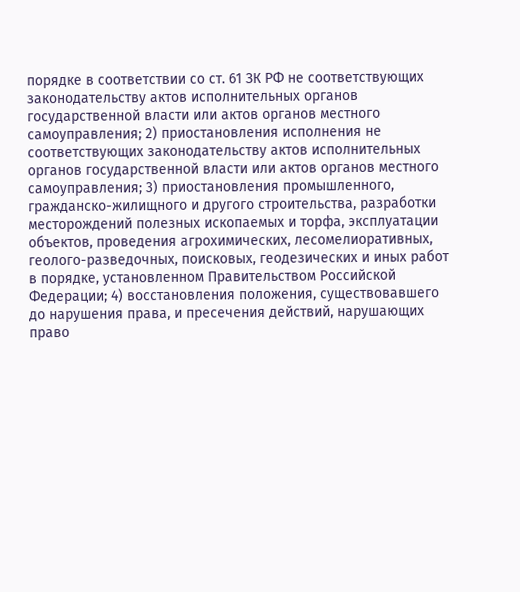порядке в соответствии со ст. 61 ЗК РФ не соответствующих законодательству актов исполнительных органов государственной власти или актов органов местного самоуправления; 2) приостановления исполнения не соответствующих законодательству актов исполнительных органов государственной власти или актов органов местного самоуправления; 3) приостановления промышленного, гражданско-жилищного и другого строительства, разработки месторождений полезных ископаемых и торфа, эксплуатации объектов, проведения агрохимических, лесомелиоративных, геолого-разведочных, поисковых, геодезических и иных работ в порядке, установленном Правительством Российской Федерации; 4) восстановления положения, существовавшего до нарушения права, и пресечения действий, нарушающих право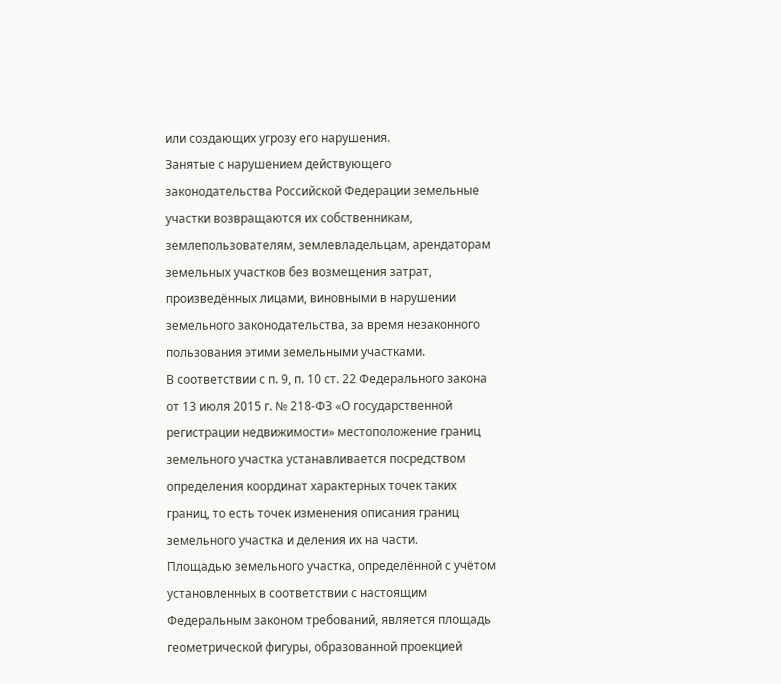или создающих угрозу его нарушения.
Занятые с нарушением действующего законодательства Российской Федерации земельные участки возвращаются их собственникам, землепользователям, землевладельцам, арендаторам земельных участков без возмещения затрат, произведённых лицами, виновными в нарушении земельного законодательства, за время незаконного пользования этими земельными участками.
В соответствии с п. 9, п. 10 ст. 22 Федерального закона от 13 июля 2015 г. № 218-ФЗ «О государственной регистрации недвижимости» местоположение границ земельного участка устанавливается посредством определения координат характерных точек таких границ, то есть точек изменения описания границ земельного участка и деления их на части.
Площадью земельного участка, определённой с учётом установленных в соответствии с настоящим Федеральным законом требований, является площадь геометрической фигуры, образованной проекцией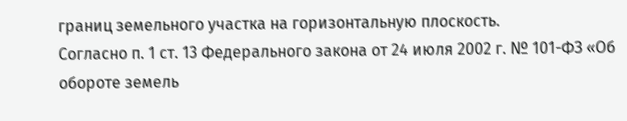границ земельного участка на горизонтальную плоскость.
Согласно п. 1 ст. 13 Федерального закона от 24 июля 2002 г. № 101-ФЗ «Об обороте земель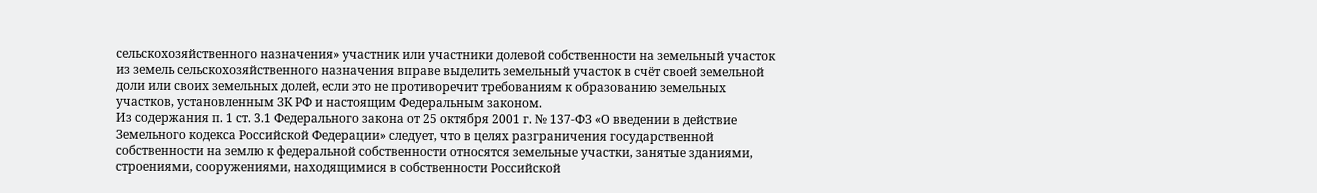сельскохозяйственного назначения» участник или участники долевой собственности на земельный участок из земель сельскохозяйственного назначения вправе выделить земельный участок в счёт своей земельной доли или своих земельных долей, если это не противоречит требованиям к образованию земельных участков, установленным ЗК РФ и настоящим Федеральным законом.
Из содержания п. 1 ст. 3.1 Федерального закона от 25 октября 2001 г. № 137-ФЗ «О введении в действие Земельного кодекса Российской Федерации» следует, что в целях разграничения государственной собственности на землю к федеральной собственности относятся земельные участки, занятые зданиями, строениями, сооружениями, находящимися в собственности Российской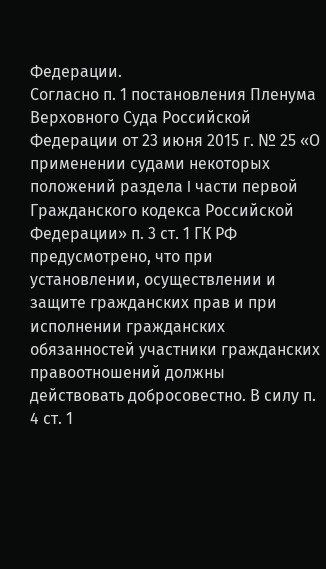Федерации.
Согласно п. 1 постановления Пленума Верховного Суда Российской Федерации от 23 июня 2015 г. № 25 «О применении судами некоторых положений раздела I части первой Гражданского кодекса Российской Федерации» п. 3 ст. 1 ГК РФ предусмотрено, что при установлении, осуществлении и защите гражданских прав и при исполнении гражданских обязанностей участники гражданских правоотношений должны действовать добросовестно. В силу п. 4 ст. 1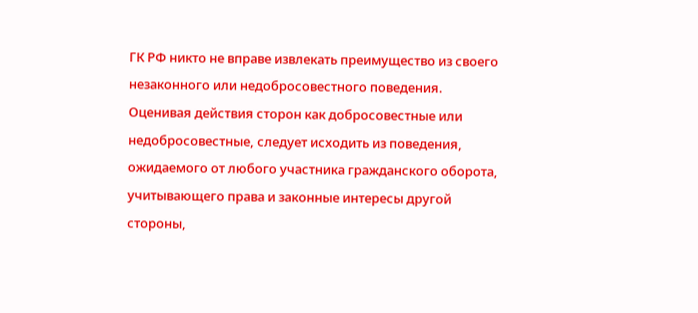ГК РФ никто не вправе извлекать преимущество из своего незаконного или недобросовестного поведения.
Оценивая действия сторон как добросовестные или недобросовестные, следует исходить из поведения, ожидаемого от любого участника гражданского оборота, учитывающего права и законные интересы другой стороны,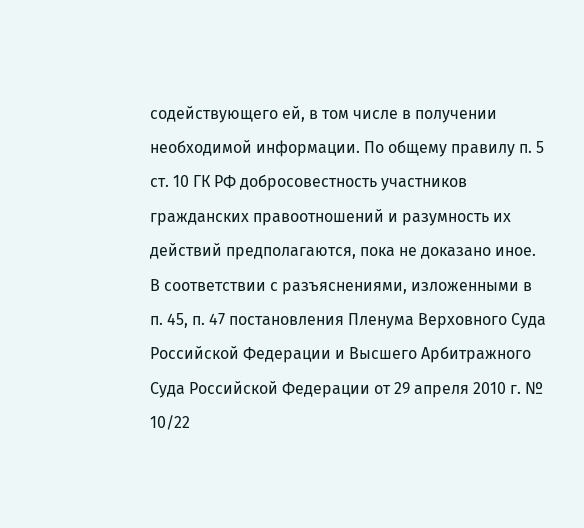содействующего ей, в том числе в получении необходимой информации. По общему правилу п. 5 ст. 10 ГК РФ добросовестность участников гражданских правоотношений и разумность их действий предполагаются, пока не доказано иное.
В соответствии с разъяснениями, изложенными в п. 45, п. 47 постановления Пленума Верховного Суда Российской Федерации и Высшего Арбитражного Суда Российской Федерации от 29 апреля 2010 г. № 10/22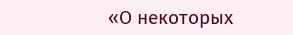«О некоторых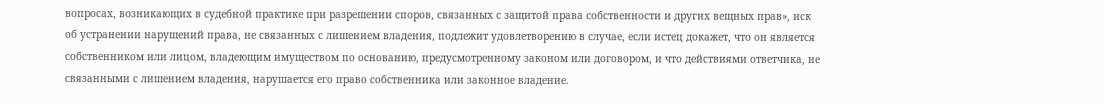вопросах, возникающих в судебной практике при разрешении споров, связанных с защитой права собственности и других вещных прав», иск об устранении нарушений права, не связанных с лишением владения, подлежит удовлетворению в случае, если истец докажет, что он является собственником или лицом, владеющим имуществом по основанию, предусмотренному законом или договором, и что действиями ответчика, не связанными с лишением владения, нарушается его право собственника или законное владение.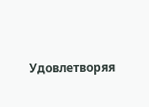Удовлетворяя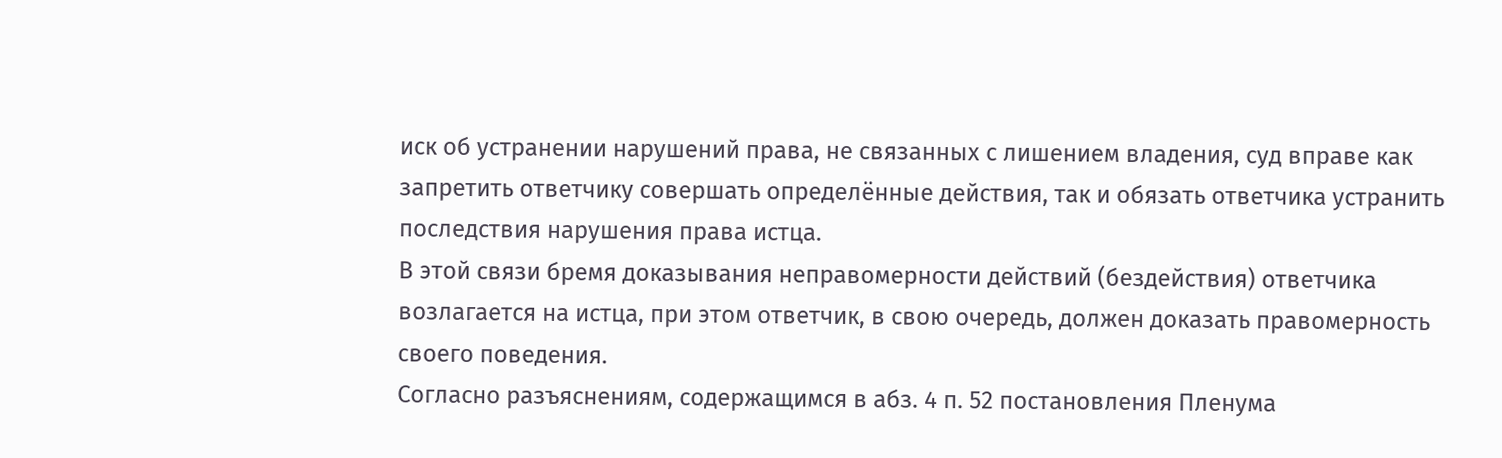иск об устранении нарушений права, не связанных с лишением владения, суд вправе как запретить ответчику совершать определённые действия, так и обязать ответчика устранить последствия нарушения права истца.
В этой связи бремя доказывания неправомерности действий (бездействия) ответчика возлагается на истца, при этом ответчик, в свою очередь, должен доказать правомерность своего поведения.
Согласно разъяснениям, содержащимся в абз. 4 п. 52 постановления Пленума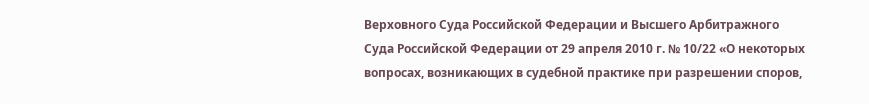Верховного Суда Российской Федерации и Высшего Арбитражного Суда Российской Федерации от 29 апреля 2010 г. № 10/22 «О некоторых вопросах, возникающих в судебной практике при разрешении споров,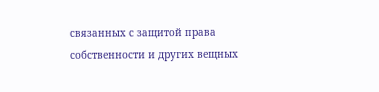связанных с защитой права собственности и других вещных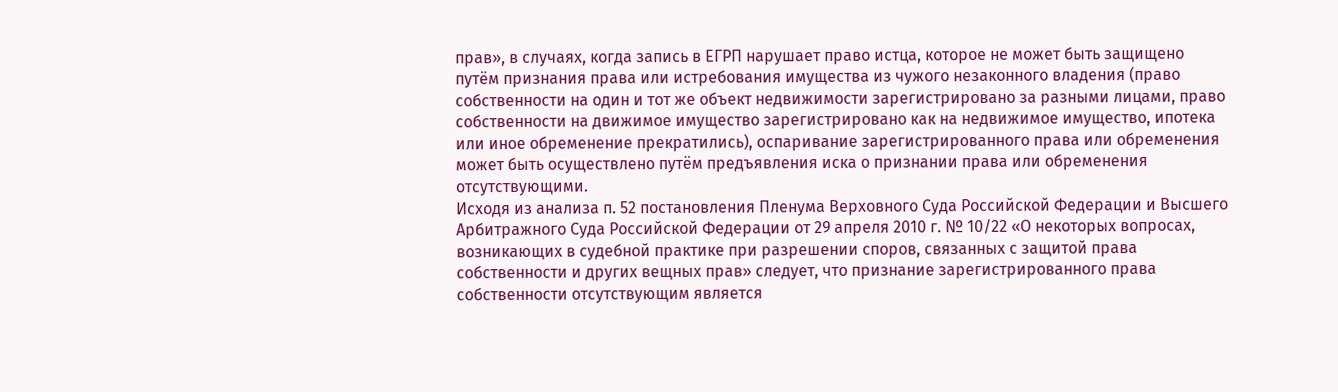прав», в случаях, когда запись в ЕГРП нарушает право истца, которое не может быть защищено путём признания права или истребования имущества из чужого незаконного владения (право собственности на один и тот же объект недвижимости зарегистрировано за разными лицами, право собственности на движимое имущество зарегистрировано как на недвижимое имущество, ипотека или иное обременение прекратились), оспаривание зарегистрированного права или обременения может быть осуществлено путём предъявления иска о признании права или обременения отсутствующими.
Исходя из анализа п. 52 постановления Пленума Верховного Суда Российской Федерации и Высшего Арбитражного Суда Российской Федерации от 29 апреля 2010 г. № 10/22 «О некоторых вопросах, возникающих в судебной практике при разрешении споров, связанных с защитой права собственности и других вещных прав» следует, что признание зарегистрированного права собственности отсутствующим является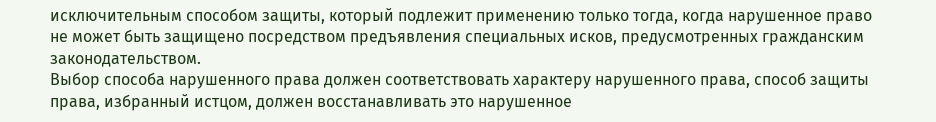исключительным способом защиты, который подлежит применению только тогда, когда нарушенное право не может быть защищено посредством предъявления специальных исков, предусмотренных гражданским законодательством.
Выбор способа нарушенного права должен соответствовать характеру нарушенного права, способ защиты права, избранный истцом, должен восстанавливать это нарушенное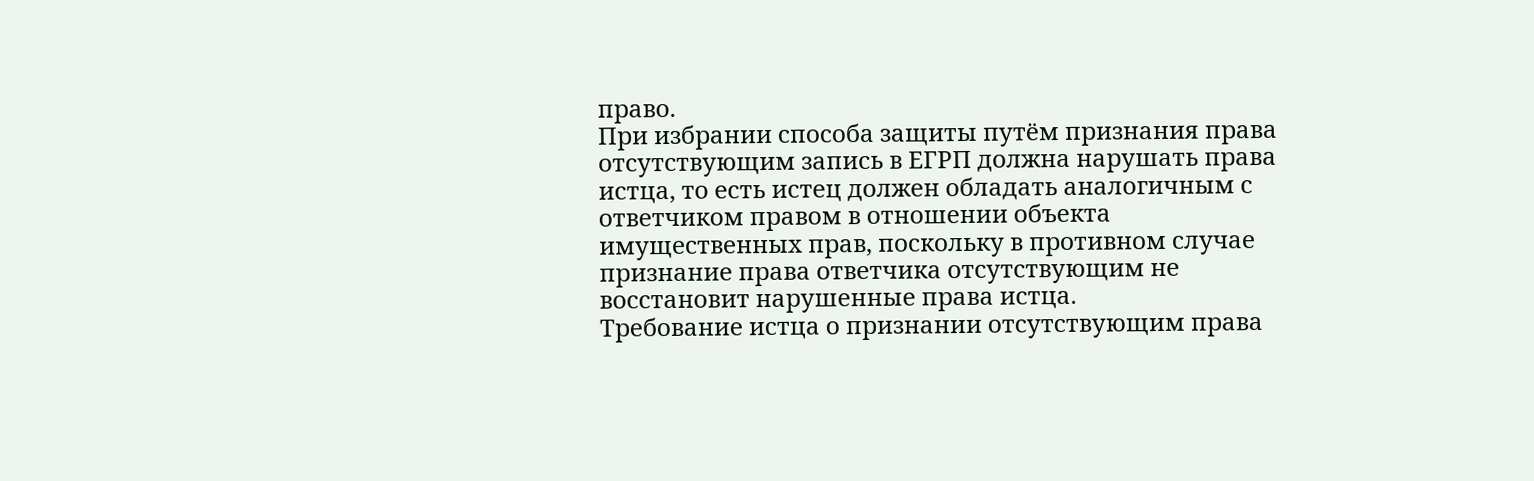право.
При избрании способа защиты путём признания права отсутствующим запись в ЕГРП должна нарушать права истца, то есть истец должен обладать аналогичным с ответчиком правом в отношении объекта имущественных прав, поскольку в противном случае признание права ответчика отсутствующим не восстановит нарушенные права истца.
Требование истца о признании отсутствующим права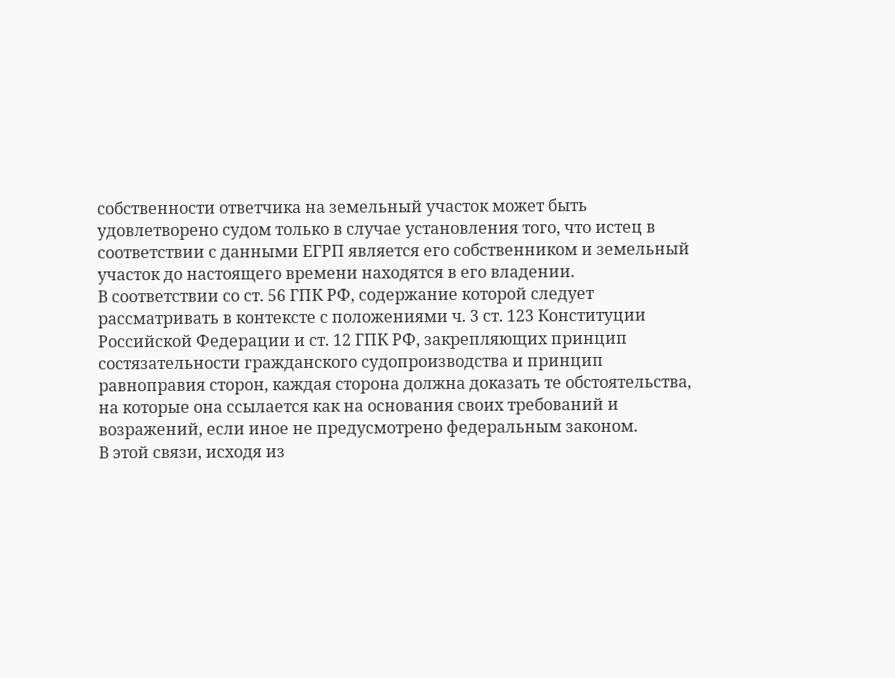собственности ответчика на земельный участок может быть удовлетворено судом только в случае установления того, что истец в соответствии с данными ЕГРП является его собственником и земельный участок до настоящего времени находятся в его владении.
В соответствии со ст. 56 ГПК РФ, содержание которой следует рассматривать в контексте с положениями ч. 3 ст. 123 Конституции Российской Федерации и ст. 12 ГПК РФ, закрепляющих принцип состязательности гражданского судопроизводства и принцип равноправия сторон, каждая сторона должна доказать те обстоятельства, на которые она ссылается как на основания своих требований и возражений, если иное не предусмотрено федеральным законом.
В этой связи, исходя из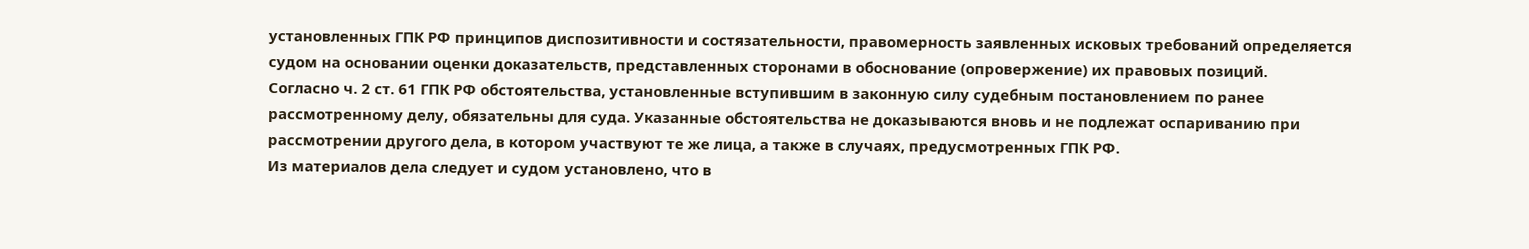установленных ГПК РФ принципов диспозитивности и состязательности, правомерность заявленных исковых требований определяется судом на основании оценки доказательств, представленных сторонами в обоснование (опровержение) их правовых позиций.
Согласно ч. 2 ст. 61 ГПК РФ обстоятельства, установленные вступившим в законную силу судебным постановлением по ранее рассмотренному делу, обязательны для суда. Указанные обстоятельства не доказываются вновь и не подлежат оспариванию при рассмотрении другого дела, в котором участвуют те же лица, а также в случаях, предусмотренных ГПК РФ.
Из материалов дела следует и судом установлено, что в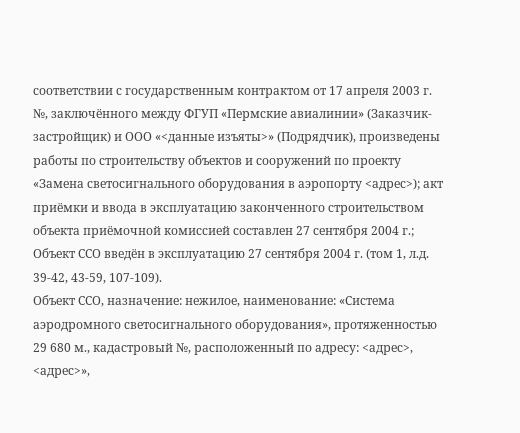соответствии с государственным контрактом от 17 апреля 2003 г. №, заключённого между ФГУП «Пермские авиалинии» (Заказчик-застройщик) и ООО «<данные изъяты>» (Подрядчик), произведены работы по строительству объектов и сооружений по проекту «Замена светосигнального оборудования в аэропорту <адрес>); акт приёмки и ввода в эксплуатацию законченного строительством объекта приёмочной комиссией составлен 27 сентября 2004 г.; Объект ССО введён в эксплуатацию 27 сентября 2004 г. (том 1, л.д. 39-42, 43-59, 107-109).
Объект ССО, назначение: нежилое, наименование: «Система аэродромного светосигнального оборудования», протяженностью 29 680 м., кадастровый №, расположенный по адресу: <адрес>, <адрес>»,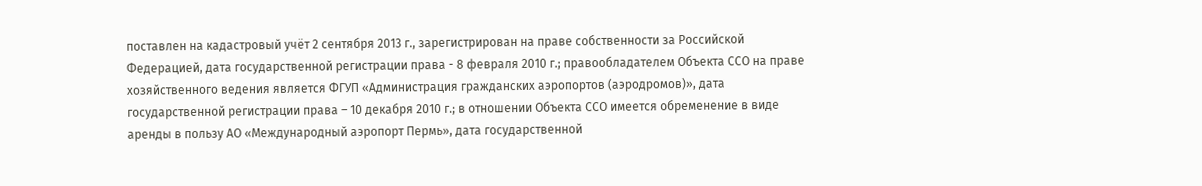поставлен на кадастровый учёт 2 сентября 2013 г., зарегистрирован на праве собственности за Российской Федерацией, дата государственной регистрации права - 8 февраля 2010 г.; правообладателем Объекта ССО на праве хозяйственного ведения является ФГУП «Администрация гражданских аэропортов (аэродромов)», дата государственной регистрации права – 10 декабря 2010 г.; в отношении Объекта ССО имеется обременение в виде аренды в пользу АО «Международный аэропорт Пермь», дата государственной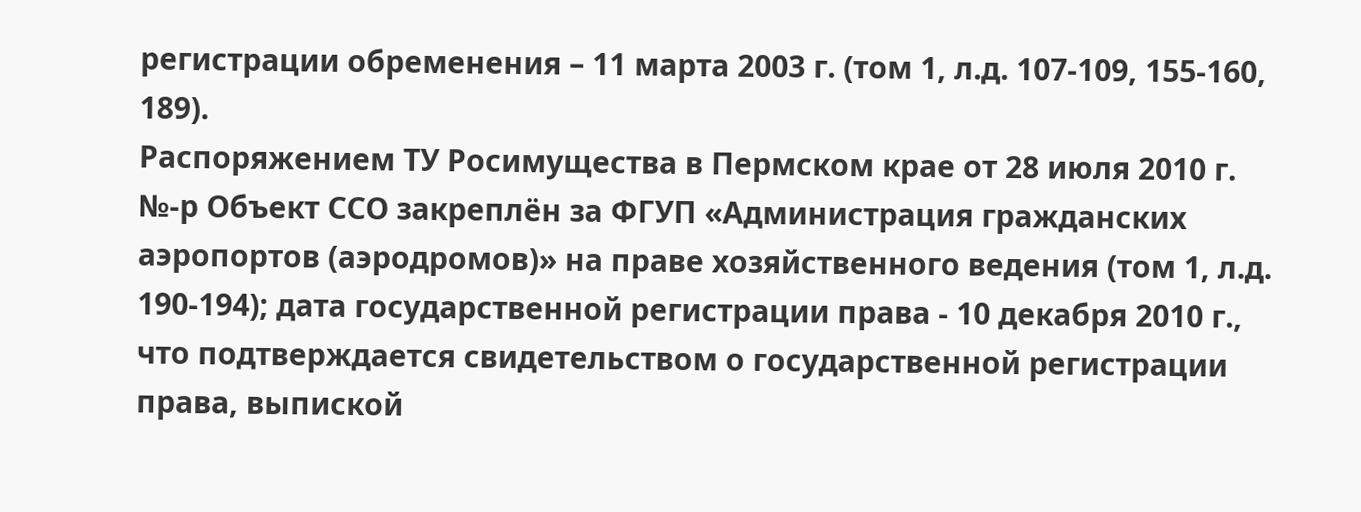регистрации обременения – 11 марта 2003 г. (том 1, л.д. 107-109, 155-160, 189).
Распоряжением ТУ Росимущества в Пермском крае от 28 июля 2010 г. №-р Объект ССО закреплён за ФГУП «Администрация гражданских аэропортов (аэродромов)» на праве хозяйственного ведения (том 1, л.д. 190-194); дата государственной регистрации права - 10 декабря 2010 г., что подтверждается свидетельством о государственной регистрации права, выпиской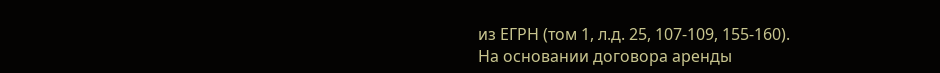из ЕГРН (том 1, л.д. 25, 107-109, 155-160).
На основании договора аренды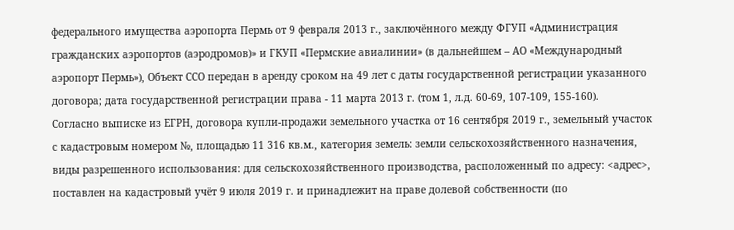федерального имущества аэропорта Пермь от 9 февраля 2013 г., заключённого между ФГУП «Администрация гражданских аэропортов (аэродромов)» и ГКУП «Пермские авиалинии» (в дальнейшем – АО «Международный аэропорт Пермь»), Объект ССО передан в аренду сроком на 49 лет с даты государственной регистрации указанного договора; дата государственной регистрации права - 11 марта 2013 г. (том 1, л.д. 60-69, 107-109, 155-160).
Согласно выписке из ЕГРН, договора купли-продажи земельного участка от 16 сентября 2019 г., земельный участок с кадастровым номером №, площадью 11 316 кв.м., категория земель: земли сельскохозяйственного назначения, виды разрешенного использования: для сельскохозяйственного производства, расположенный по адресу: <адрес>, поставлен на кадастровый учёт 9 июля 2019 г. и принадлежит на праве долевой собственности (по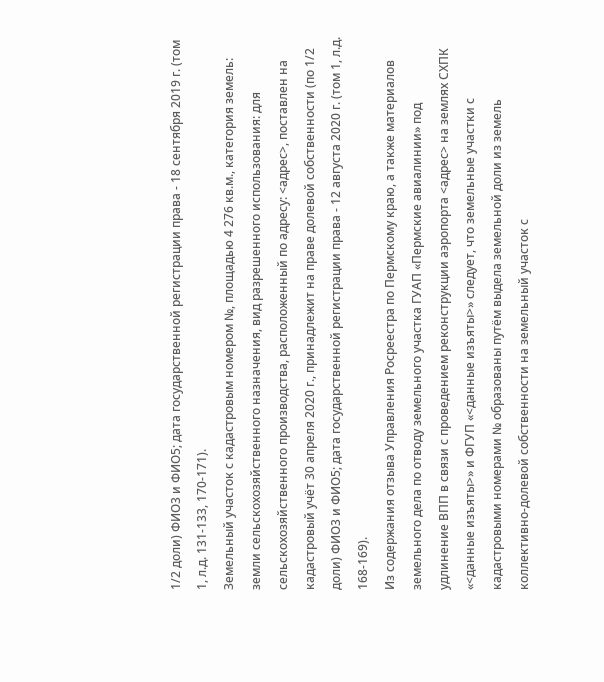1/2 доли) ФИО3 и ФИО5; дата государственной регистрации права - 18 сентября 2019 г. (том 1, л.д. 131-133, 170-171).
Земельный участок с кадастровым номером №, площадью 4 276 кв.м., категория земель: земли сельскохозяйственного назначения, вид разрешенного использования: для сельскохозяйственного производства, расположенный по адресу: <адрес>, поставлен на кадастровый учёт 30 апреля 2020 г., принадлежит на праве долевой собственности (по 1/2 доли) ФИО3 и ФИО5; дата государственной регистрации права - 12 августа 2020 г. (том 1, л.д. 168-169).
Из содержания отзыва Управления Росреестра по Пермскому краю, а также материалов земельного дела по отводу земельного участка ГУАП «Пермские авиалинии» под удлинение ВПП в связи с проведением реконструкции аэропорта <адрес> на землях СХПК «<данные изъяты>» и ФГУП «<данные изъяты>» следует, что земельные участки с кадастровыми номерами № образованы путём выдела земельной доли из земель коллективно-долевой собственности на земельный участок с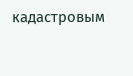кадастровым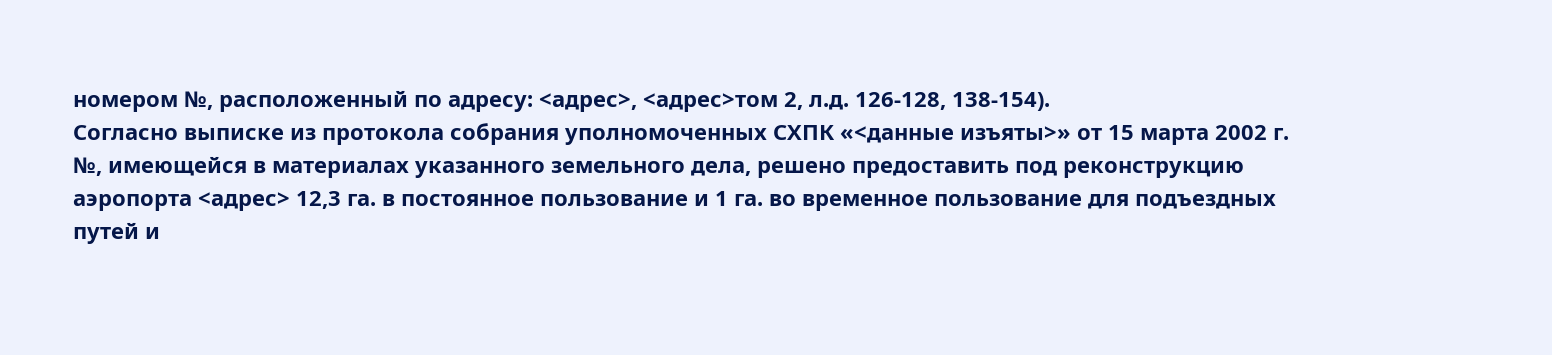номером №, расположенный по адресу: <адрес>, <адрес>том 2, л.д. 126-128, 138-154).
Согласно выписке из протокола собрания уполномоченных СХПК «<данные изъяты>» от 15 марта 2002 г. №, имеющейся в материалах указанного земельного дела, решено предоставить под реконструкцию аэропорта <адрес> 12,3 га. в постоянное пользование и 1 га. во временное пользование для подъездных путей и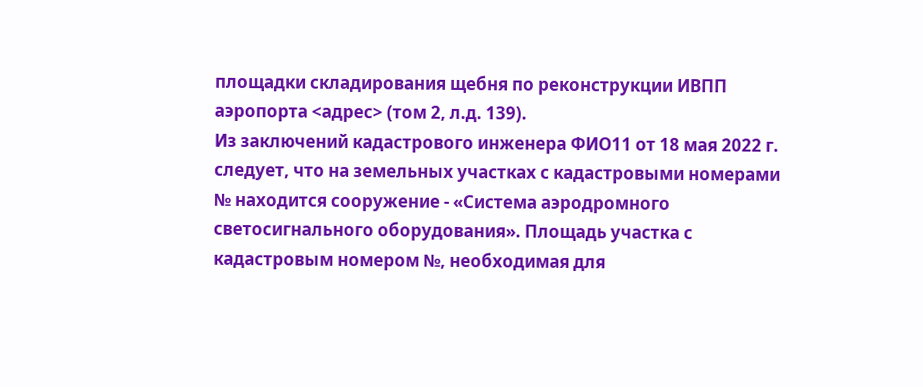площадки складирования щебня по реконструкции ИВПП аэропорта <адрес> (том 2, л.д. 139).
Из заключений кадастрового инженера ФИО11 от 18 мая 2022 г. следует, что на земельных участках с кадастровыми номерами № находится сооружение - «Система аэродромного светосигнального оборудования». Площадь участка с кадастровым номером №, необходимая для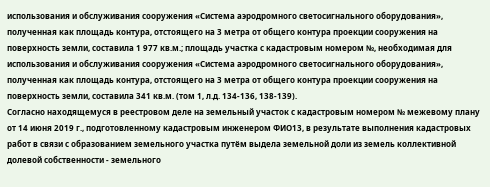использования и обслуживания сооружения «Система аэродромного светосигнального оборудования», полученная как площадь контура, отстоящего на 3 метра от общего контура проекции сооружения на поверхность земли, составила 1 977 кв.м.; площадь участка с кадастровым номером №, необходимая для использования и обслуживания сооружения «Система аэродромного светосигнального оборудования», полученная как площадь контура, отстоящего на 3 метра от общего контура проекции сооружения на поверхность земли, составила 341 кв.м. (том 1, л.д. 134-136, 138-139).
Согласно находящемуся в реестровом деле на земельный участок с кадастровым номером № межевому плану от 14 июня 2019 г., подготовленному кадастровым инженером ФИО13, в результате выполнения кадастровых работ в связи с образованием земельного участка путём выдела земельной доли из земель коллективной долевой собственности - земельного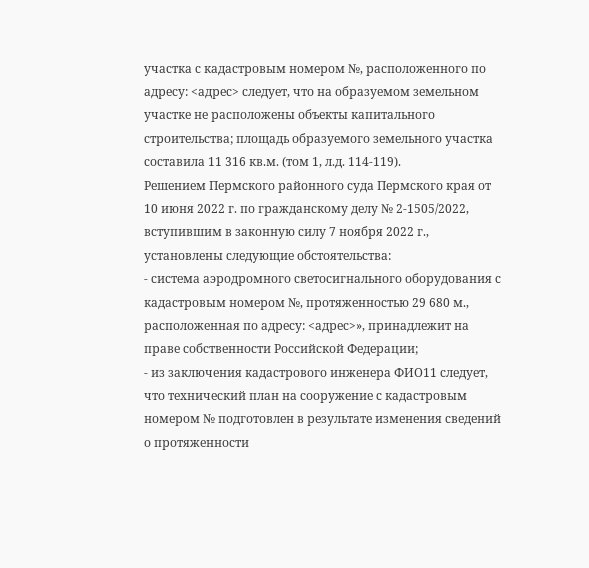участка с кадастровым номером №, расположенного по адресу: <адрес> следует, что на образуемом земельном участке не расположены объекты капитального строительства; площадь образуемого земельного участка составила 11 316 кв.м. (том 1, л.д. 114-119).
Решением Пермского районного суда Пермского края от 10 июня 2022 г. по гражданскому делу № 2-1505/2022, вступившим в законную силу 7 ноября 2022 г., установлены следующие обстоятельства:
- система аэродромного светосигнального оборудования с кадастровым номером №, протяженностью 29 680 м., расположенная по адресу: <адрес>», принадлежит на праве собственности Российской Федерации;
- из заключения кадастрового инженера ФИО11 следует, что технический план на сооружение с кадастровым номером № подготовлен в результате изменения сведений о протяженности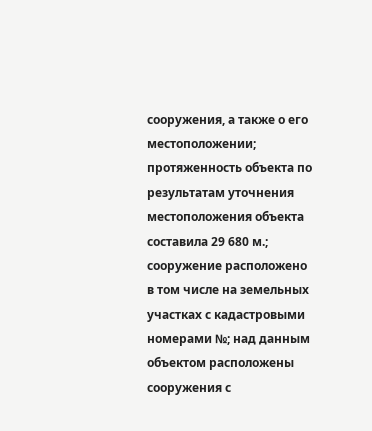сооружения, а также о его местоположении; протяженность объекта по результатам уточнения местоположения объекта составила 29 680 м.; сооружение расположено в том числе на земельных участках с кадастровыми номерами №; над данным объектом расположены сооружения с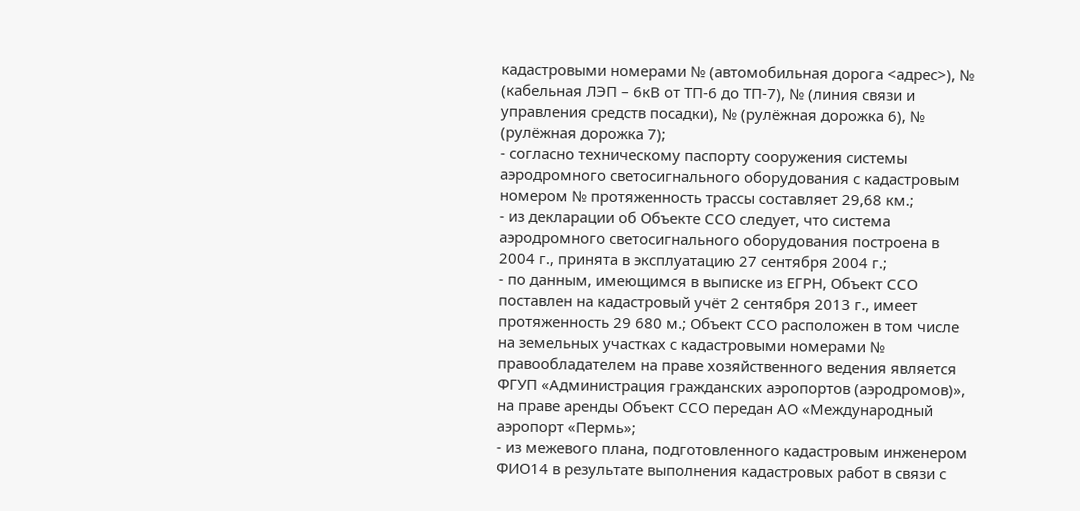кадастровыми номерами № (автомобильная дорога <адрес>), № (кабельная ЛЭП – 6кВ от ТП-6 до ТП-7), № (линия связи и управления средств посадки), № (рулёжная дорожка 6), № (рулёжная дорожка 7);
- согласно техническому паспорту сооружения системы аэродромного светосигнального оборудования с кадастровым номером № протяженность трассы составляет 29,68 км.;
- из декларации об Объекте ССО следует, что система аэродромного светосигнального оборудования построена в 2004 г., принята в эксплуатацию 27 сентября 2004 г.;
- по данным, имеющимся в выписке из ЕГРН, Объект ССО поставлен на кадастровый учёт 2 сентября 2013 г., имеет протяженность 29 680 м.; Объект ССО расположен в том числе на земельных участках с кадастровыми номерами № правообладателем на праве хозяйственного ведения является ФГУП «Администрация гражданских аэропортов (аэродромов)», на праве аренды Объект ССО передан АО «Международный аэропорт «Пермь»;
- из межевого плана, подготовленного кадастровым инженером ФИО14 в результате выполнения кадастровых работ в связи с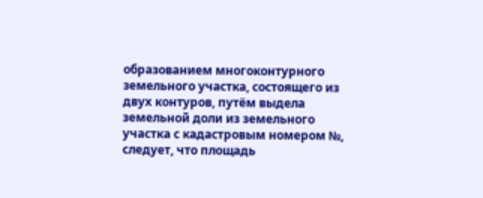образованием многоконтурного земельного участка, состоящего из двух контуров, путём выдела земельной доли из земельного участка с кадастровым номером №, следует, что площадь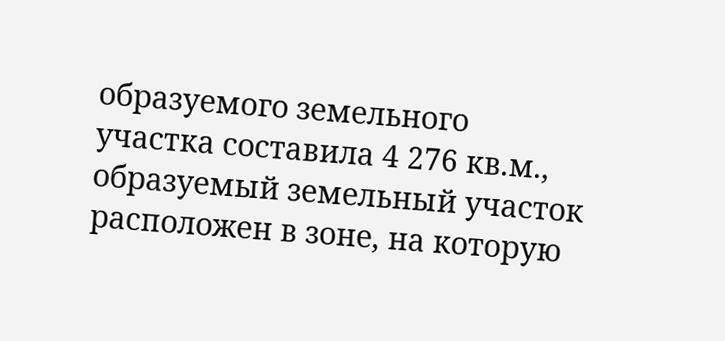образуемого земельного участка составила 4 276 кв.м., образуемый земельный участок расположен в зоне, на которую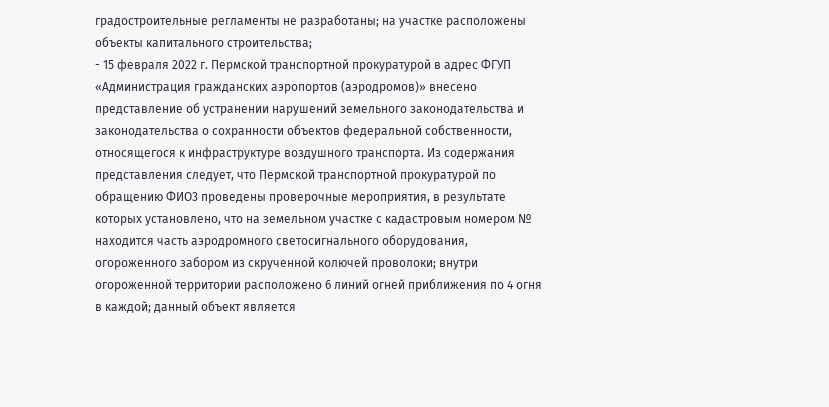градостроительные регламенты не разработаны; на участке расположены объекты капитального строительства;
- 15 февраля 2022 г. Пермской транспортной прокуратурой в адрес ФГУП «Администрация гражданских аэропортов (аэродромов)» внесено представление об устранении нарушений земельного законодательства и законодательства о сохранности объектов федеральной собственности, относящегося к инфраструктуре воздушного транспорта. Из содержания представления следует, что Пермской транспортной прокуратурой по обращению ФИО3 проведены проверочные мероприятия, в результате которых установлено, что на земельном участке с кадастровым номером № находится часть аэродромного светосигнального оборудования, огороженного забором из скрученной колючей проволоки; внутри огороженной территории расположено 6 линий огней приближения по 4 огня в каждой; данный объект является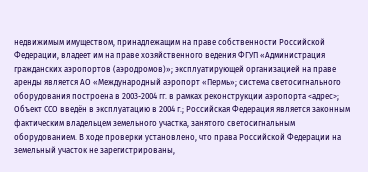недвижимым имуществом, принадлежащим на праве собственности Российской Федерации, владеет им на праве хозяйственного ведения ФГУП «Администрация гражданских аэропортов (аэродромов)»; эксплуатирующей организацией на праве аренды является АО «Международный аэропорт «Пермь»; система светосигнального оборудования построена в 2003-2004 гг. в рамках реконструкции аэропорта <адрес>; Объект ССО введён в эксплуатацию в 2004 г.; Российская Федерация является законным фактическим владельцем земельного участка, занятого светосигнальным оборудованием. В ходе проверки установлено, что права Российской Федерации на земельный участок не зарегистрированы,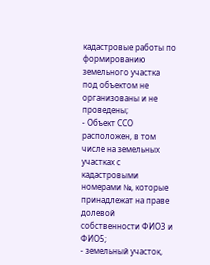кадастровые работы по формированию земельного участка под объектом не организованы и не проведены;
- Объект ССО расположен, в том числе на земельных участках с кадастровыми номерами №, которые принадлежат на праве долевой собственности ФИО3 и ФИО5;
- земельный участок,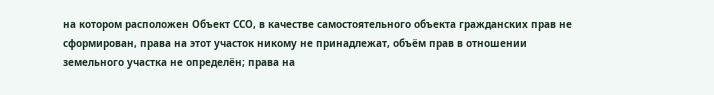на котором расположен Объект ССО, в качестве самостоятельного объекта гражданских прав не сформирован, права на этот участок никому не принадлежат, объём прав в отношении земельного участка не определён; права на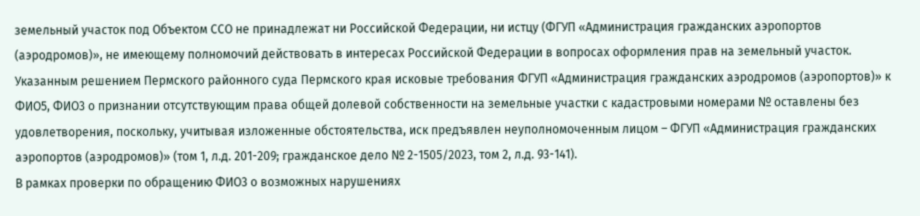земельный участок под Объектом ССО не принадлежат ни Российской Федерации, ни истцу (ФГУП «Администрация гражданских аэропортов (аэродромов)», не имеющему полномочий действовать в интересах Российской Федерации в вопросах оформления прав на земельный участок.
Указанным решением Пермского районного суда Пермского края исковые требования ФГУП «Администрация гражданских аэродромов (аэропортов)» к ФИО5, ФИО3 о признании отсутствующим права общей долевой собственности на земельные участки с кадастровыми номерами № оставлены без удовлетворения, поскольку, учитывая изложенные обстоятельства, иск предъявлен неуполномоченным лицом – ФГУП «Администрация гражданских аэропортов (аэродромов)» (том 1, л.д. 201-209; гражданское дело № 2-1505/2023, том 2, л.д. 93-141).
В рамках проверки по обращению ФИО3 о возможных нарушениях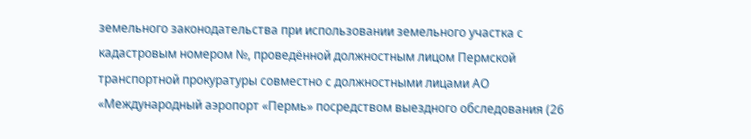земельного законодательства при использовании земельного участка с кадастровым номером №, проведённой должностным лицом Пермской транспортной прокуратуры совместно с должностными лицами АО «Международный аэропорт «Пермь» посредством выездного обследования (26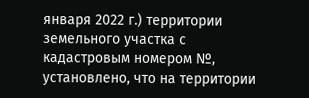января 2022 г.) территории земельного участка с кадастровым номером №, установлено, что на территории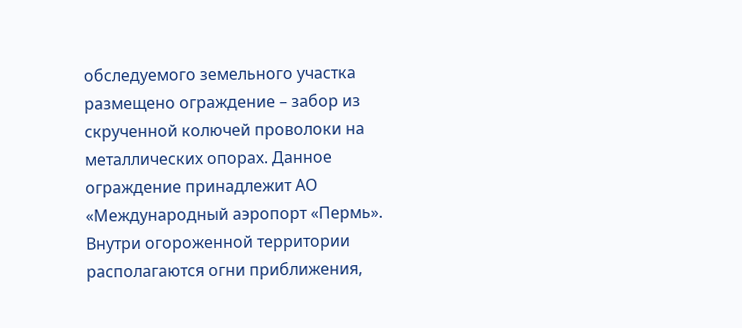обследуемого земельного участка размещено ограждение – забор из скрученной колючей проволоки на металлических опорах. Данное ограждение принадлежит АО «Международный аэропорт «Пермь». Внутри огороженной территории располагаются огни приближения,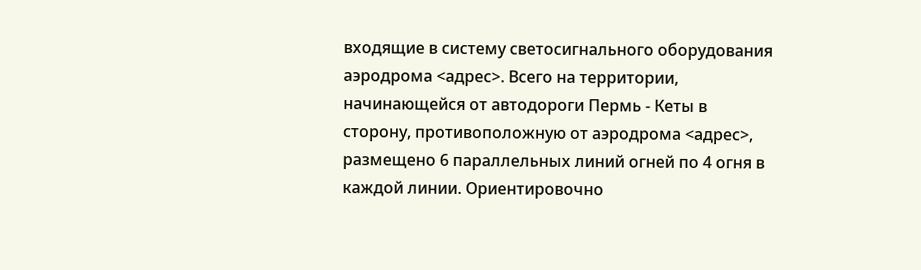входящие в систему светосигнального оборудования аэродрома <адрес>. Всего на территории, начинающейся от автодороги Пермь - Кеты в сторону, противоположную от аэродрома <адрес>, размещено 6 параллельных линий огней по 4 огня в каждой линии. Ориентировочно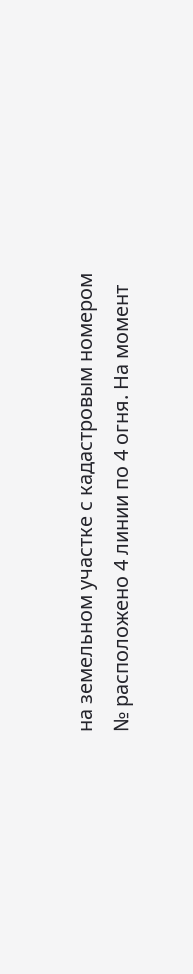на земельном участке с кадастровым номером № расположено 4 линии по 4 огня. На момент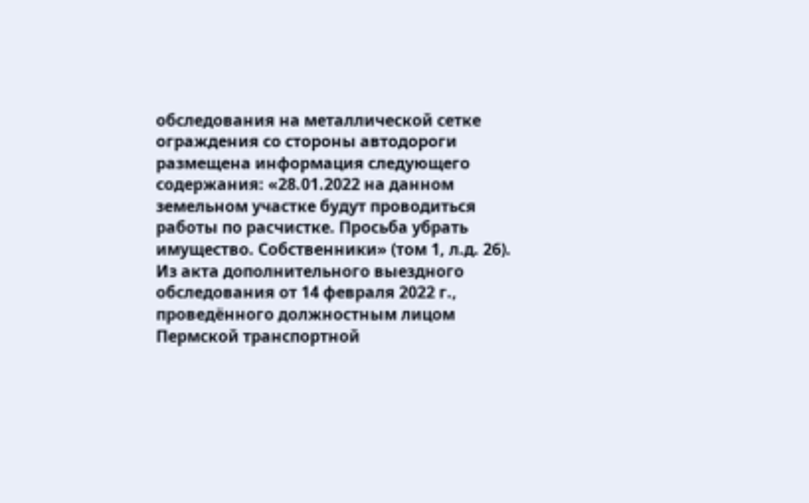обследования на металлической сетке ограждения со стороны автодороги размещена информация следующего содержания: «28.01.2022 на данном земельном участке будут проводиться работы по расчистке. Просьба убрать имущество. Собственники» (том 1, л.д. 26).
Из акта дополнительного выездного обследования от 14 февраля 2022 г., проведённого должностным лицом Пермской транспортной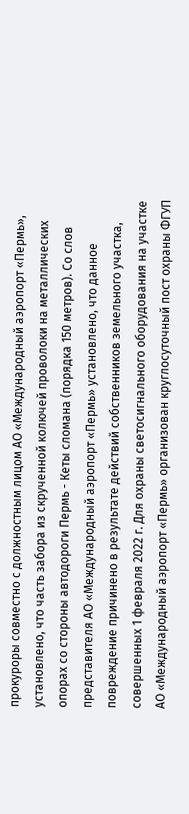прокуроры совместно с должностным лицом АО «Международный аэропорт «Пермь», установлено, что часть забора из скрученной колючей проволоки на металлических опорах со стороны автодороги Пермь - Кеты сломана (порядка 150 метров). Со слов представителя АО «Международный аэропорт «Пермь» установлено, что данное повреждение причинено в результате действий собственников земельного участка, совершенных 1 февраля 2022 г. Для охраны светосигнального оборудования на участке АО «Международный аэропорт «Пермь» организован круглосуточный пост охраны ФГУП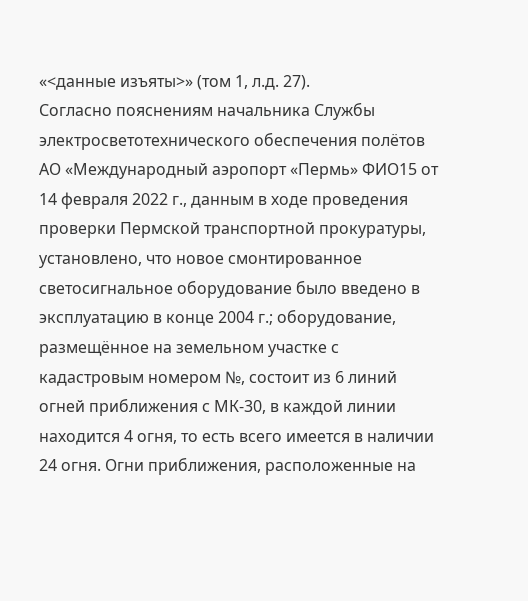«<данные изъяты>» (том 1, л.д. 27).
Согласно пояснениям начальника Службы электросветотехнического обеспечения полётов АО «Международный аэропорт «Пермь» ФИО15 от 14 февраля 2022 г., данным в ходе проведения проверки Пермской транспортной прокуратуры, установлено, что новое смонтированное светосигнальное оборудование было введено в эксплуатацию в конце 2004 г.; оборудование, размещённое на земельном участке с кадастровым номером №, состоит из 6 линий огней приближения с МК-30, в каждой линии находится 4 огня, то есть всего имеется в наличии 24 огня. Огни приближения, расположенные на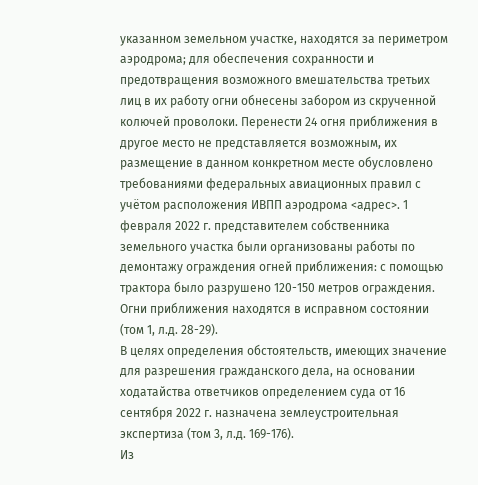указанном земельном участке, находятся за периметром аэродрома; для обеспечения сохранности и предотвращения возможного вмешательства третьих лиц в их работу огни обнесены забором из скрученной колючей проволоки. Перенести 24 огня приближения в другое место не представляется возможным, их размещение в данном конкретном месте обусловлено требованиями федеральных авиационных правил с учётом расположения ИВПП аэродрома <адрес>. 1 февраля 2022 г. представителем собственника земельного участка были организованы работы по демонтажу ограждения огней приближения: с помощью трактора было разрушено 120-150 метров ограждения. Огни приближения находятся в исправном состоянии (том 1, л.д. 28-29).
В целях определения обстоятельств, имеющих значение для разрешения гражданского дела, на основании ходатайства ответчиков определением суда от 16 сентября 2022 г. назначена землеустроительная экспертиза (том 3, л.д. 169-176).
Из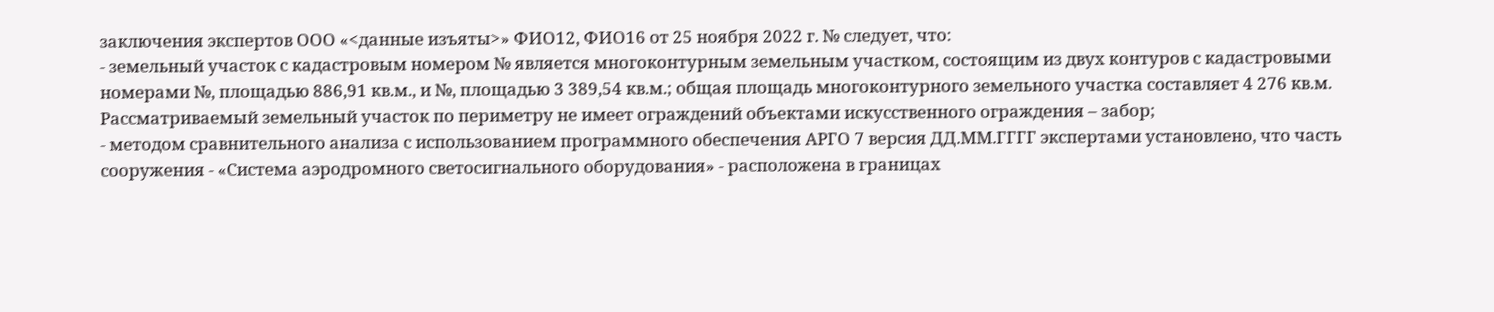заключения экспертов ООО «<данные изъяты>» ФИО12, ФИО16 от 25 ноября 2022 г. № следует, что:
- земельный участок с кадастровым номером № является многоконтурным земельным участком, состоящим из двух контуров с кадастровыми номерами №, площадью 886,91 кв.м., и №, площадью 3 389,54 кв.м.; общая площадь многоконтурного земельного участка составляет 4 276 кв.м. Рассматриваемый земельный участок по периметру не имеет ограждений объектами искусственного ограждения – забор;
- методом сравнительного анализа с использованием программного обеспечения АРГО 7 версия ДД.ММ.ГГГГ экспертами установлено, что часть сооружения - «Система аэродромного светосигнального оборудования» - расположена в границах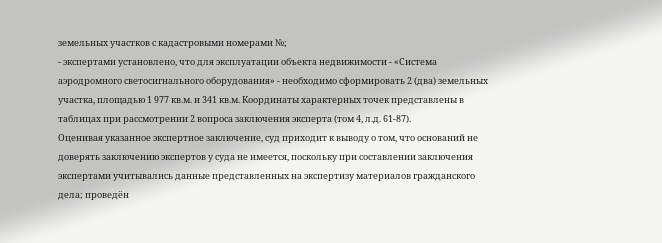земельных участков с кадастровыми номерами №;
- экспертами установлено, что для эксплуатации объекта недвижимости - «Система аэродромного светосигнального оборудования» - необходимо сформировать 2 (два) земельных участка, площадью 1 977 кв.м. и 341 кв.м. Координаты характерных точек представлены в таблицах при рассмотрении 2 вопроса заключения эксперта (том 4, л.д. 61-87).
Оценивая указанное экспертное заключение, суд приходит к выводу о том, что оснований не доверять заключению экспертов у суда не имеется, поскольку при составлении заключения экспертами учитывались данные представленных на экспертизу материалов гражданского дела; проведён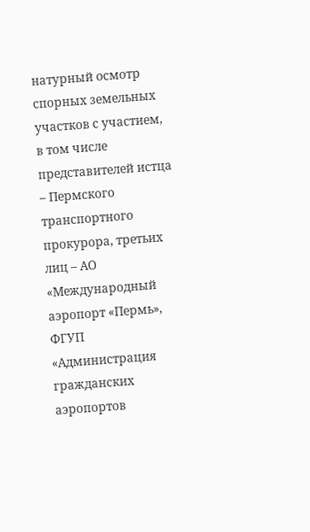натурный осмотр спорных земельных участков с участием, в том числе представителей истца – Пермского транспортного прокурора, третьих лиц – АО «Международный аэропорт «Пермь», ФГУП «Администрация гражданских аэропортов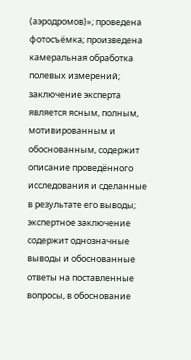(аэродромов)»; проведена фотосъёмка; произведена камеральная обработка полевых измерений; заключение эксперта является ясным, полным, мотивированным и обоснованным, содержит описание проведённого исследования и сделанные в результате его выводы; экспертное заключение содержит однозначные выводы и обоснованные ответы на поставленные вопросы, в обоснование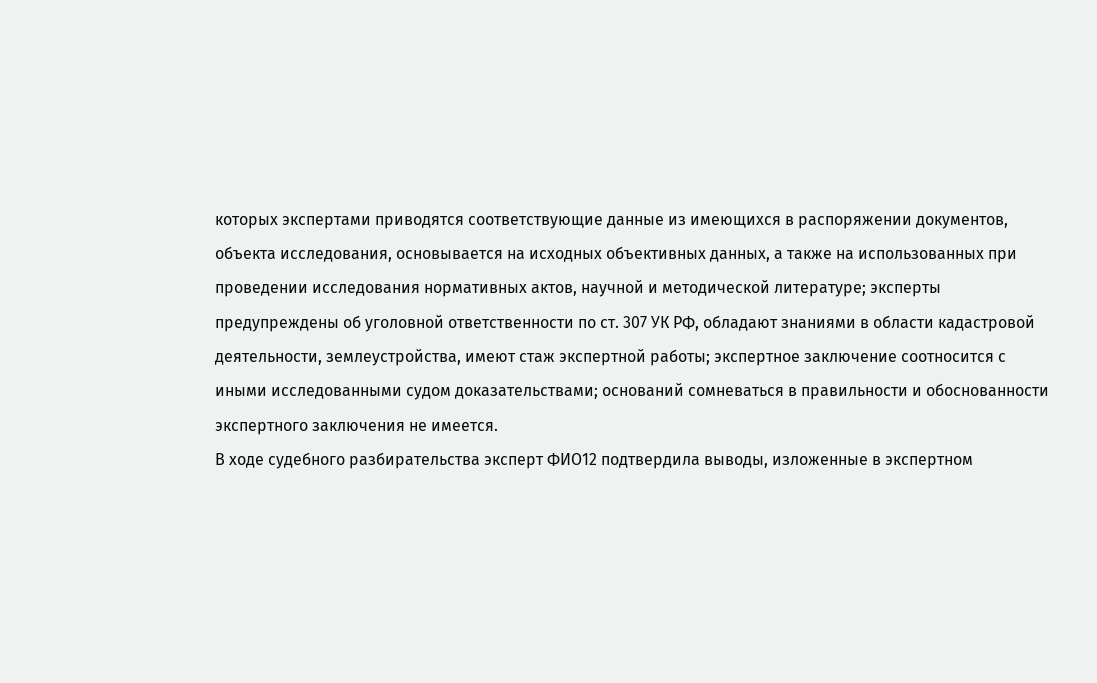которых экспертами приводятся соответствующие данные из имеющихся в распоряжении документов, объекта исследования, основывается на исходных объективных данных, а также на использованных при проведении исследования нормативных актов, научной и методической литературе; эксперты предупреждены об уголовной ответственности по ст. 307 УК РФ, обладают знаниями в области кадастровой деятельности, землеустройства, имеют стаж экспертной работы; экспертное заключение соотносится с иными исследованными судом доказательствами; оснований сомневаться в правильности и обоснованности экспертного заключения не имеется.
В ходе судебного разбирательства эксперт ФИО12 подтвердила выводы, изложенные в экспертном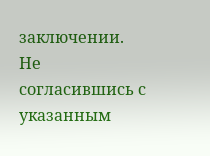заключении.
Не согласившись с указанным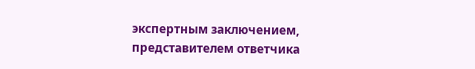экспертным заключением, представителем ответчика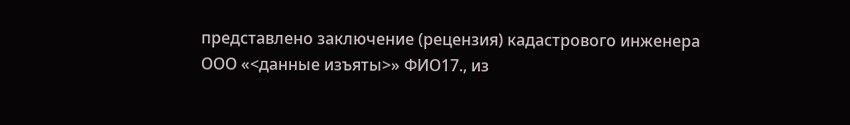представлено заключение (рецензия) кадастрового инженера ООО «<данные изъяты>» ФИО17., из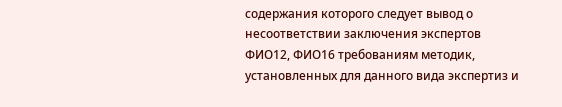содержания которого следует вывод о несоответствии заключения экспертов ФИО12, ФИО16 требованиям методик, установленных для данного вида экспертиз и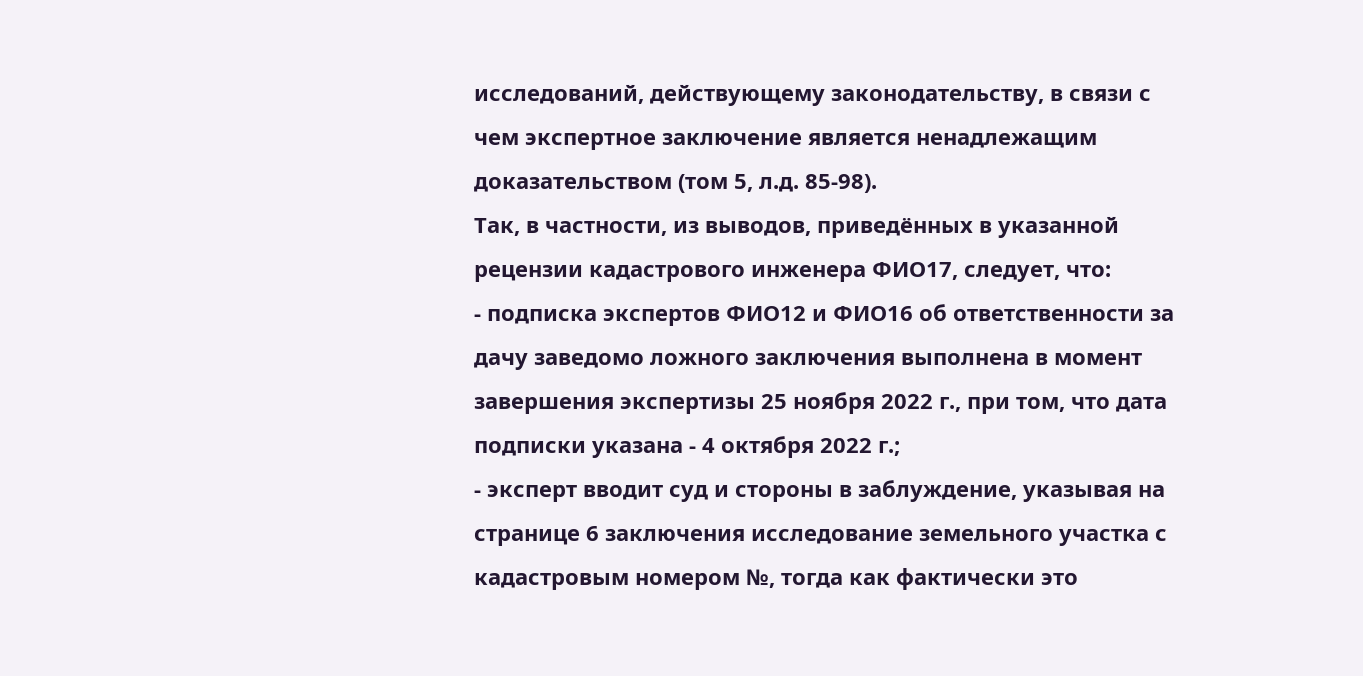исследований, действующему законодательству, в связи с чем экспертное заключение является ненадлежащим доказательством (том 5, л.д. 85-98).
Так, в частности, из выводов, приведённых в указанной рецензии кадастрового инженера ФИО17, следует, что:
- подписка экспертов ФИО12 и ФИО16 об ответственности за дачу заведомо ложного заключения выполнена в момент завершения экспертизы 25 ноября 2022 г., при том, что дата подписки указана - 4 октября 2022 г.;
- эксперт вводит суд и стороны в заблуждение, указывая на странице 6 заключения исследование земельного участка с кадастровым номером №, тогда как фактически это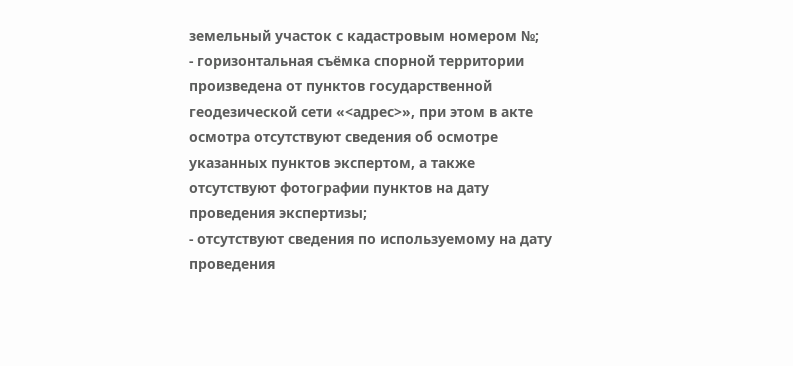земельный участок с кадастровым номером №;
- горизонтальная съёмка спорной территории произведена от пунктов государственной геодезической сети «<адрес>», при этом в акте осмотра отсутствуют сведения об осмотре указанных пунктов экспертом, а также отсутствуют фотографии пунктов на дату проведения экспертизы;
- отсутствуют сведения по используемому на дату проведения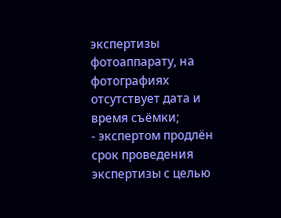экспертизы фотоаппарату, на фотографиях отсутствует дата и время съёмки;
- экспертом продлён срок проведения экспертизы с целью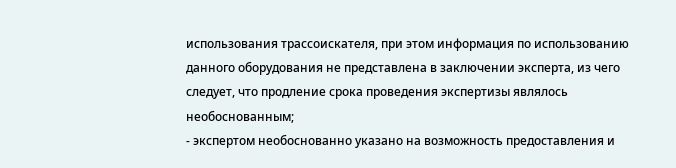использования трассоискателя, при этом информация по использованию данного оборудования не представлена в заключении эксперта, из чего следует, что продление срока проведения экспертизы являлось необоснованным;
- экспертом необоснованно указано на возможность предоставления и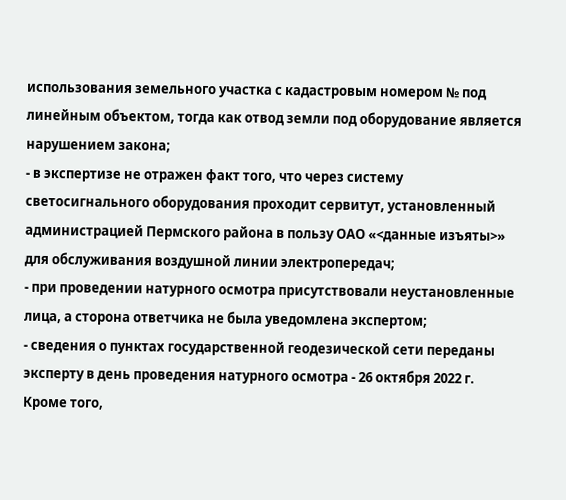использования земельного участка с кадастровым номером № под линейным объектом, тогда как отвод земли под оборудование является нарушением закона;
- в экспертизе не отражен факт того, что через систему светосигнального оборудования проходит сервитут, установленный администрацией Пермского района в пользу ОАО «<данные изъяты>» для обслуживания воздушной линии электропередач;
- при проведении натурного осмотра присутствовали неустановленные лица, а сторона ответчика не была уведомлена экспертом;
- сведения о пунктах государственной геодезической сети переданы эксперту в день проведения натурного осмотра - 26 октября 2022 г.
Кроме того,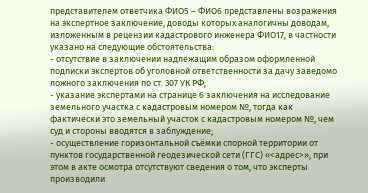представителем ответчика ФИО5 – ФИО6 представлены возражения на экспертное заключение, доводы которых аналогичны доводам, изложенным в рецензии кадастрового инженера ФИО17, в частности указано на следующие обстоятельства:
- отсутствие в заключении надлежащим образом оформленной подписки экспертов об уголовной ответственности за дачу заведомо ложного заключения по ст. 307 УК РФ;
- указание экспертами на странице 6 заключения на исследование земельного участка с кадастровым номером №, тогда как фактически это земельный участок с кадастровым номером №, чем суд и стороны вводятся в заблуждение;
- осуществление горизонтальной съёмки спорной территории от пунктов государственной геодезической сети (ГГС) «<адрес>», при этом в акте осмотра отсутствуют сведения о том, что эксперты производили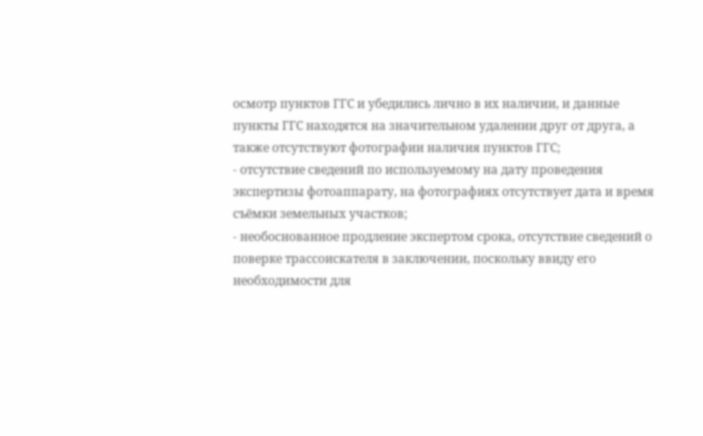осмотр пунктов ГГС и убедились лично в их наличии, и данные пункты ГГС находятся на значительном удалении друг от друга, а также отсутствуют фотографии наличия пунктов ГГС;
- отсутствие сведений по используемому на дату проведения экспертизы фотоаппарату, на фотографиях отсутствует дата и время съёмки земельных участков;
- необоснованное продление экспертом срока, отсутствие сведений о поверке трассоискателя в заключении, поскольку ввиду его необходимости для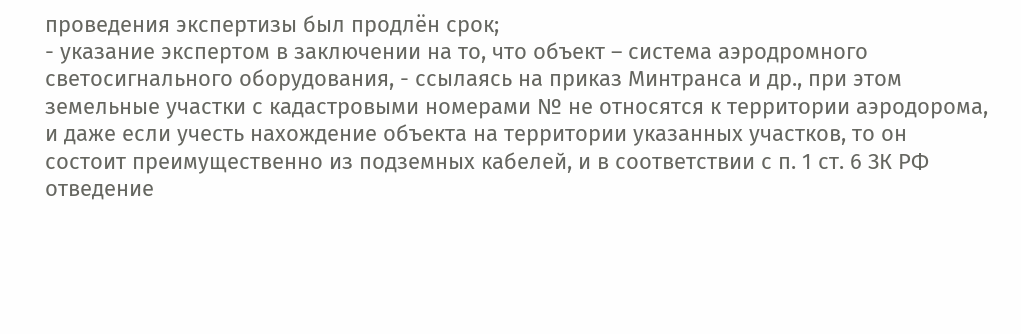проведения экспертизы был продлён срок;
- указание экспертом в заключении на то, что объект – система аэродромного светосигнального оборудования, - ссылаясь на приказ Минтранса и др., при этом земельные участки с кадастровыми номерами № не относятся к территории аэродорома, и даже если учесть нахождение объекта на территории указанных участков, то он состоит преимущественно из подземных кабелей, и в соответствии с п. 1 ст. 6 ЗК РФ отведение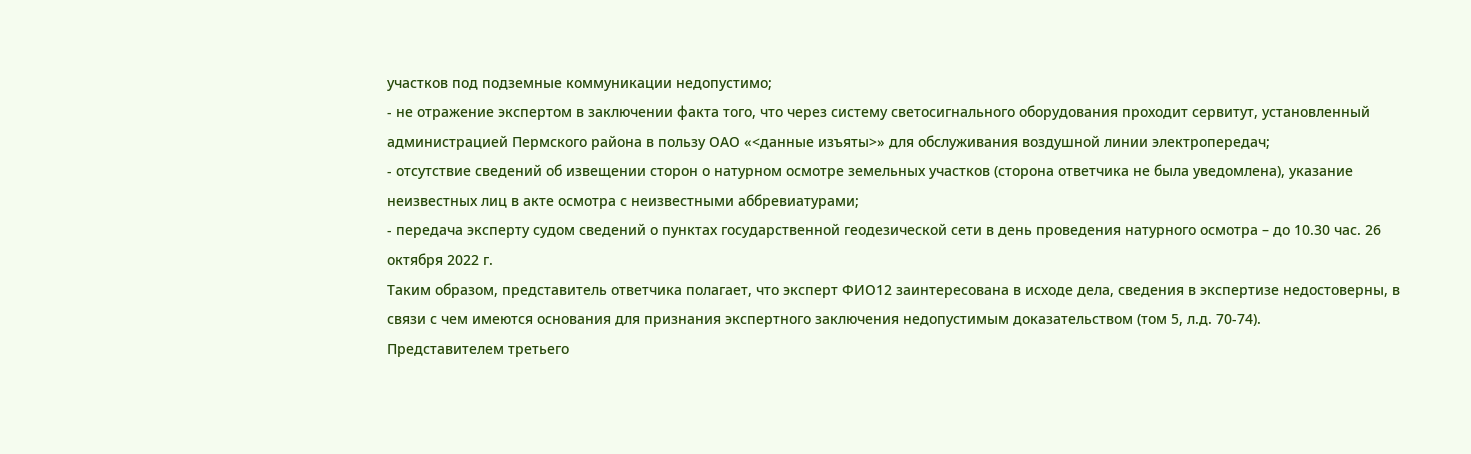участков под подземные коммуникации недопустимо;
- не отражение экспертом в заключении факта того, что через систему светосигнального оборудования проходит сервитут, установленный администрацией Пермского района в пользу ОАО «<данные изъяты>» для обслуживания воздушной линии электропередач;
- отсутствие сведений об извещении сторон о натурном осмотре земельных участков (сторона ответчика не была уведомлена), указание неизвестных лиц в акте осмотра с неизвестными аббревиатурами;
- передача эксперту судом сведений о пунктах государственной геодезической сети в день проведения натурного осмотра – до 10.30 час. 26 октября 2022 г.
Таким образом, представитель ответчика полагает, что эксперт ФИО12 заинтересована в исходе дела, сведения в экспертизе недостоверны, в связи с чем имеются основания для признания экспертного заключения недопустимым доказательством (том 5, л.д. 70-74).
Представителем третьего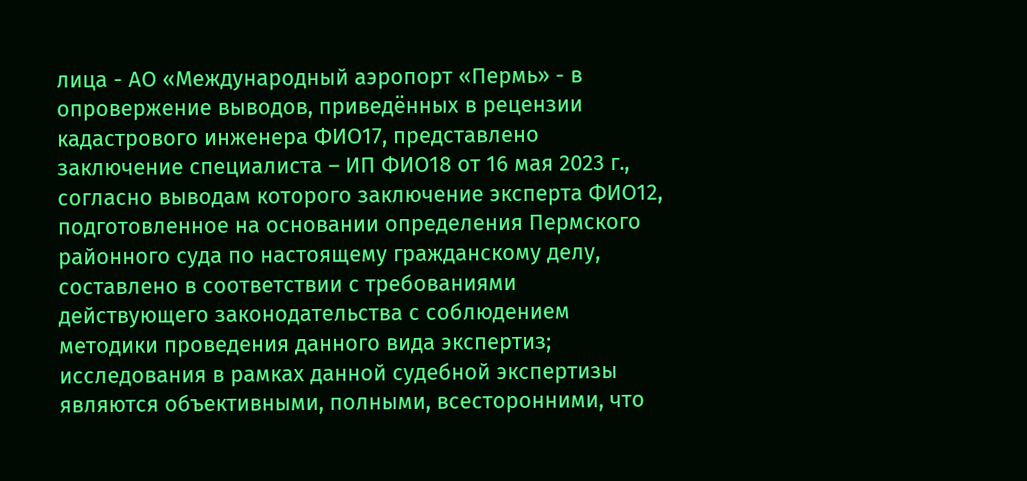лица - АО «Международный аэропорт «Пермь» - в опровержение выводов, приведённых в рецензии кадастрового инженера ФИО17, представлено заключение специалиста – ИП ФИО18 от 16 мая 2023 г., согласно выводам которого заключение эксперта ФИО12, подготовленное на основании определения Пермского районного суда по настоящему гражданскому делу, составлено в соответствии с требованиями действующего законодательства с соблюдением методики проведения данного вида экспертиз; исследования в рамках данной судебной экспертизы являются объективными, полными, всесторонними, что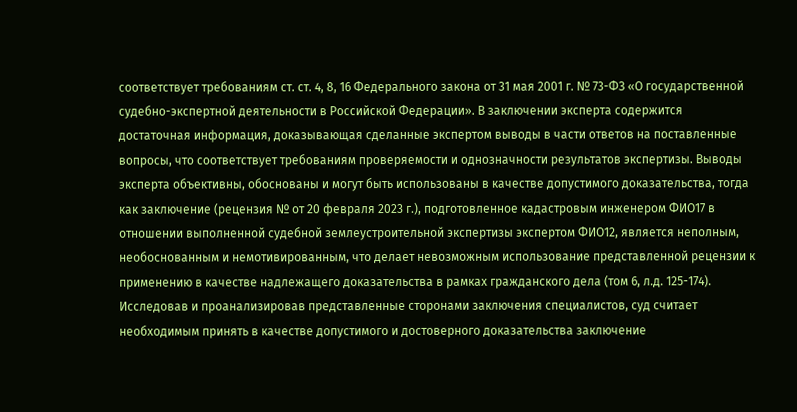соответствует требованиям ст. ст. 4, 8, 16 Федерального закона от 31 мая 2001 г. № 73-ФЗ «О государственной судебно-экспертной деятельности в Российской Федерации». В заключении эксперта содержится достаточная информация, доказывающая сделанные экспертом выводы в части ответов на поставленные вопросы, что соответствует требованиям проверяемости и однозначности результатов экспертизы. Выводы эксперта объективны, обоснованы и могут быть использованы в качестве допустимого доказательства, тогда как заключение (рецензия № от 20 февраля 2023 г.), подготовленное кадастровым инженером ФИО17 в отношении выполненной судебной землеустроительной экспертизы экспертом ФИО12, является неполным, необоснованным и немотивированным, что делает невозможным использование представленной рецензии к применению в качестве надлежащего доказательства в рамках гражданского дела (том 6, л.д. 125-174).
Исследовав и проанализировав представленные сторонами заключения специалистов, суд считает необходимым принять в качестве допустимого и достоверного доказательства заключение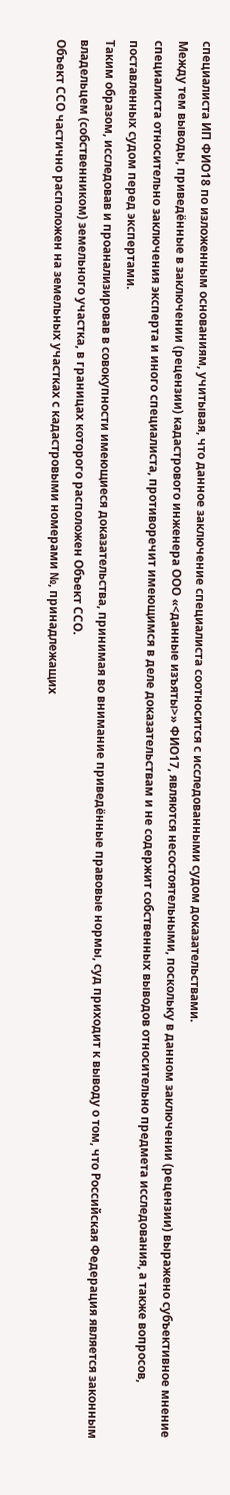специалиста ИП ФИО18 по изложенным основаниям, учитывая, что данное заключение специалиста соотносится с исследованными судом доказательствами.
Между тем выводы, приведённые в заключении (рецензии) кадастрового инженера ООО «<данные изъяты>» ФИО17, являются несостоятельными, поскольку в данном заключении (рецензии) выражено субъективное мнение специалиста относительно заключения эксперта и иного специалиста, противоречит имеющимся в деле доказательствам и не содержит собственных выводов относительно предмета исследования, а также вопросов, поставленных судом перед экспертами.
Таким образом, исследовав и проанализировав в совокупности имеющиеся доказательства, принимая во внимание приведённые правовые нормы, суд приходит к выводу о том, что Российская Федерация является законным владельцем (собственником) земельного участка, в границах которого расположен Объект ССО.
Объект ССО частично расположен на земельных участках с кадастровыми номерами №, принадлежащих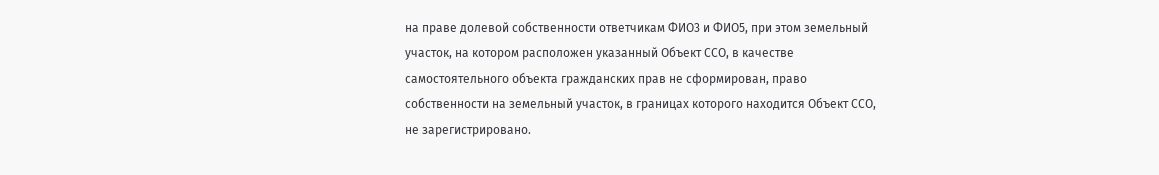на праве долевой собственности ответчикам ФИО3 и ФИО5, при этом земельный участок, на котором расположен указанный Объект ССО, в качестве самостоятельного объекта гражданских прав не сформирован, право собственности на земельный участок, в границах которого находится Объект ССО, не зарегистрировано.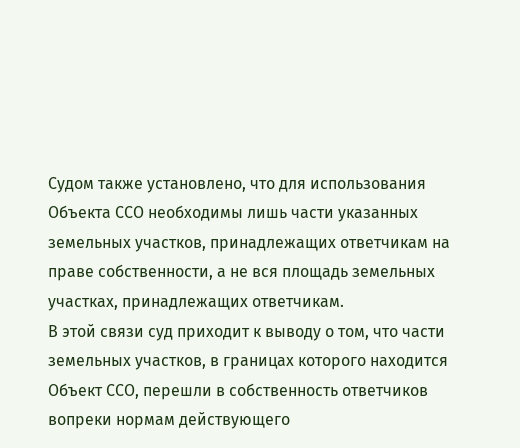Судом также установлено, что для использования Объекта ССО необходимы лишь части указанных земельных участков, принадлежащих ответчикам на праве собственности, а не вся площадь земельных участках, принадлежащих ответчикам.
В этой связи суд приходит к выводу о том, что части земельных участков, в границах которого находится Объект ССО, перешли в собственность ответчиков вопреки нормам действующего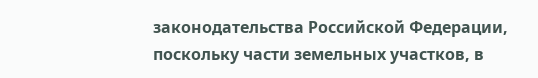законодательства Российской Федерации, поскольку части земельных участков, в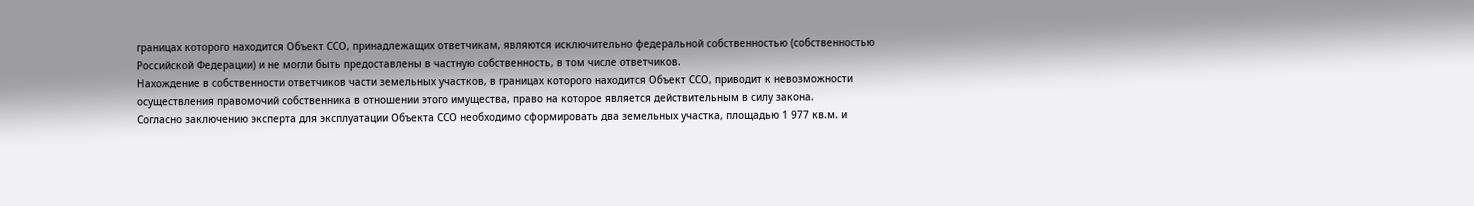границах которого находится Объект ССО, принадлежащих ответчикам, являются исключительно федеральной собственностью (собственностью Российской Федерации) и не могли быть предоставлены в частную собственность, в том числе ответчиков.
Нахождение в собственности ответчиков части земельных участков, в границах которого находится Объект ССО, приводит к невозможности осуществления правомочий собственника в отношении этого имущества, право на которое является действительным в силу закона.
Согласно заключению эксперта для эксплуатации Объекта ССО необходимо сформировать два земельных участка, площадью 1 977 кв.м. и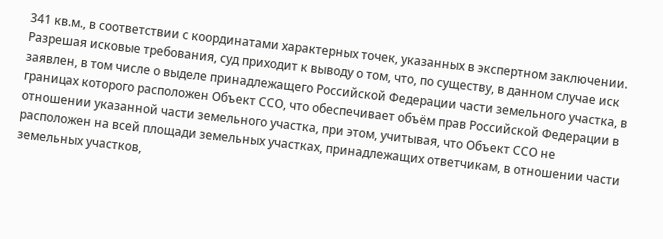341 кв.м., в соответствии с координатами характерных точек, указанных в экспертном заключении.
Разрешая исковые требования, суд приходит к выводу о том, что, по существу, в данном случае иск заявлен, в том числе о выделе принадлежащего Российской Федерации части земельного участка, в границах которого расположен Объект ССО, что обеспечивает объём прав Российской Федерации в отношении указанной части земельного участка, при этом, учитывая, что Объект ССО не расположен на всей площади земельных участках, принадлежащих ответчикам, в отношении части земельных участков,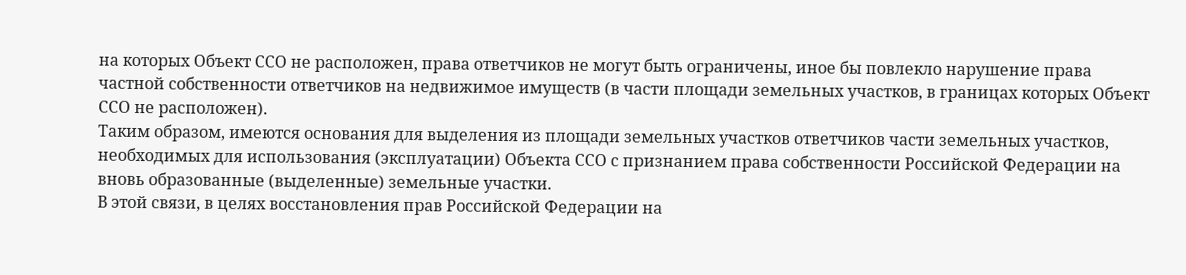на которых Объект ССО не расположен, права ответчиков не могут быть ограничены, иное бы повлекло нарушение права частной собственности ответчиков на недвижимое имуществ (в части площади земельных участков, в границах которых Объект ССО не расположен).
Таким образом, имеются основания для выделения из площади земельных участков ответчиков части земельных участков, необходимых для использования (эксплуатации) Объекта ССО с признанием права собственности Российской Федерации на вновь образованные (выделенные) земельные участки.
В этой связи, в целях восстановления прав Российской Федерации на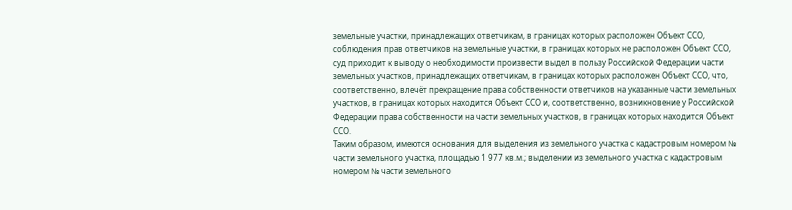земельные участки, принадлежащих ответчикам, в границах которых расположен Объект ССО, соблюдения прав ответчиков на земельные участки, в границах которых не расположен Объект ССО, суд приходит к выводу о необходимости произвести выдел в пользу Российской Федерации части земельных участков, принадлежащих ответчикам, в границах которых расположен Объект ССО, что, соответственно, влечёт прекращение права собственности ответчиков на указанные части земельных участков, в границах которых находится Объект ССО и, соответственно, возникновение у Российской Федерации права собственности на части земельных участков, в границах которых находится Объект ССО.
Таким образом, имеются основания для выделения из земельного участка с кадастровым номером № части земельного участка, площадью 1 977 кв.м.; выделении из земельного участка с кадастровым номером № части земельного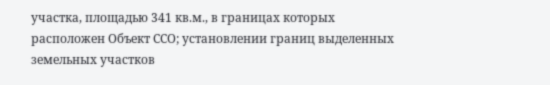участка, площадью 341 кв.м., в границах которых расположен Объект ССО; установлении границ выделенных земельных участков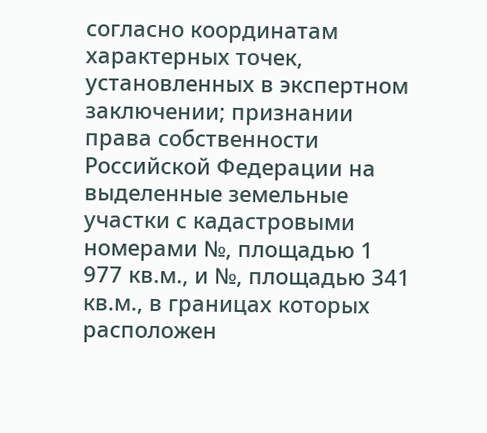согласно координатам характерных точек, установленных в экспертном заключении; признании права собственности Российской Федерации на выделенные земельные участки с кадастровыми номерами №, площадью 1 977 кв.м., и №, площадью 341 кв.м., в границах которых расположен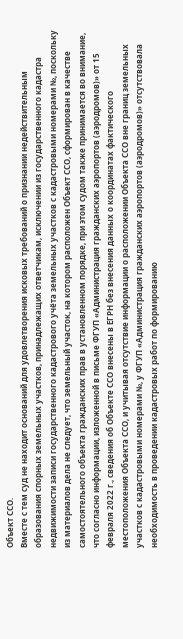Объект ССО.
Вместе с тем суд не находит оснований для удовлетворения исковых требований о признании недействительным образования спорных земельных участков, принадлежащих ответчикам, исключении из государственного кадастра недвижимости записи государственного кадастрового учёта земельных участков с кадастровыми номерами №, поскольку из материалов дела не следует, что земельный участок, на котором расположен Объект ССО, сформирован в качестве самостоятельного объекта гражданских прав в установленном порядке, при этом судом также принимается во внимание, что согласно информации, изложенной в письме ФГУП «Администрация гражданских аэропортов (аэродромов)» от 15 февраля 2022 г., сведения об Объекте ССО внесены в ЕГРН без внесения данных о координатах фактического местоположения Объекта ССО, и учитывая отсутствие информации о расположении Объекта ССО вне границ земельных участков с кадастровыми номерами №, у ФГУП «Администрация гражданских аэропортов (аэродромов)» отсутствовала необходимость в проведении кадастровых работ по формированию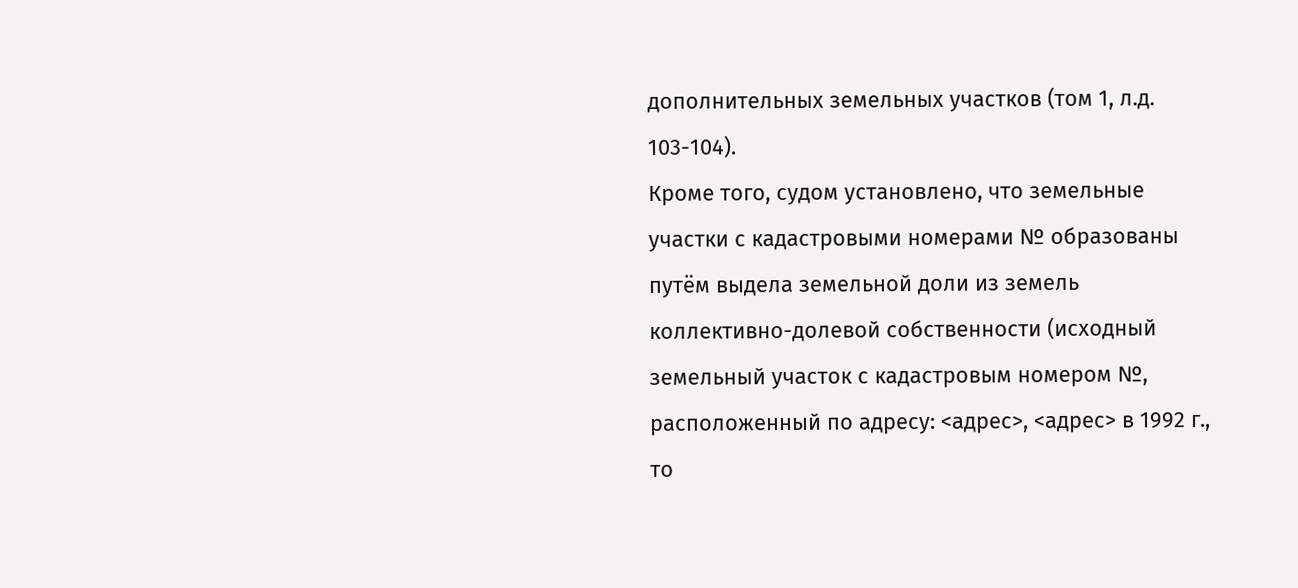дополнительных земельных участков (том 1, л.д. 103-104).
Кроме того, судом установлено, что земельные участки с кадастровыми номерами № образованы путём выдела земельной доли из земель коллективно-долевой собственности (исходный земельный участок с кадастровым номером №, расположенный по адресу: <адрес>, <адрес> в 1992 г., то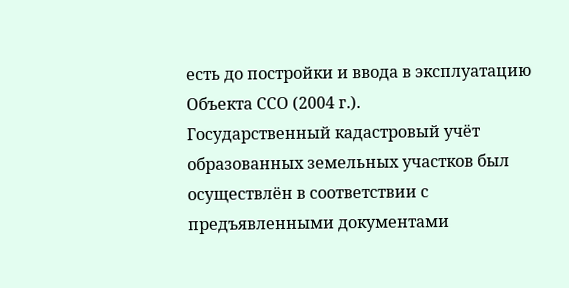есть до постройки и ввода в эксплуатацию Объекта ССО (2004 г.).
Государственный кадастровый учёт образованных земельных участков был осуществлён в соответствии с предъявленными документами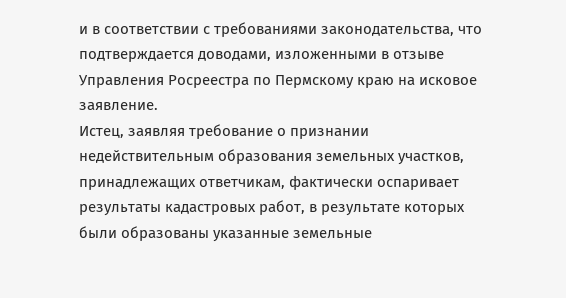и в соответствии с требованиями законодательства, что подтверждается доводами, изложенными в отзыве Управления Росреестра по Пермскому краю на исковое заявление.
Истец, заявляя требование о признании недействительным образования земельных участков, принадлежащих ответчикам, фактически оспаривает результаты кадастровых работ, в результате которых были образованы указанные земельные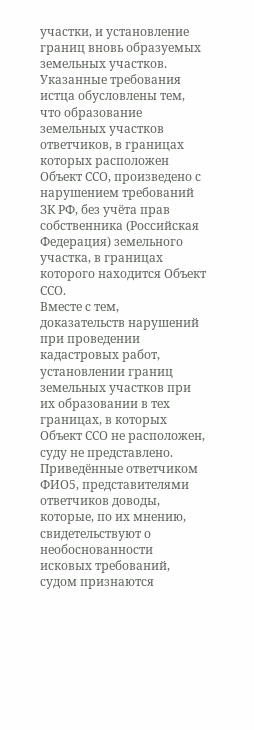участки, и установление границ вновь образуемых земельных участков. Указанные требования истца обусловлены тем, что образование земельных участков ответчиков, в границах которых расположен Объект ССО, произведено с нарушением требований ЗК РФ, без учёта прав собственника (Российская Федерация) земельного участка, в границах которого находится Объект ССО.
Вместе с тем, доказательств нарушений при проведении кадастровых работ, установлении границ земельных участков при их образовании в тех границах, в которых Объект ССО не расположен, суду не представлено.
Приведённые ответчиком ФИО5, представителями ответчиков доводы, которые, по их мнению, свидетельствуют о необоснованности исковых требований, судом признаются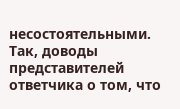несостоятельными.
Так, доводы представителей ответчика о том, что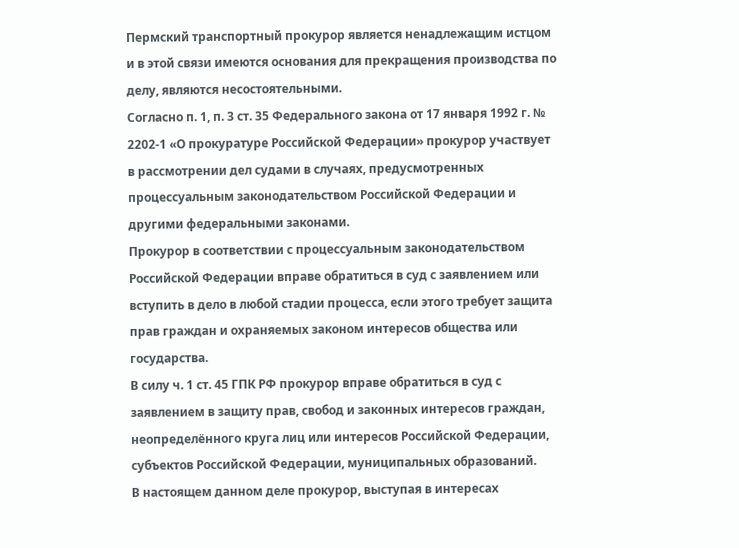Пермский транспортный прокурор является ненадлежащим истцом и в этой связи имеются основания для прекращения производства по делу, являются несостоятельными.
Согласно п. 1, п. 3 ст. 35 Федерального закона от 17 января 1992 г. № 2202-1 «О прокуратуре Российской Федерации» прокурор участвует в рассмотрении дел судами в случаях, предусмотренных процессуальным законодательством Российской Федерации и другими федеральными законами.
Прокурор в соответствии с процессуальным законодательством Российской Федерации вправе обратиться в суд с заявлением или вступить в дело в любой стадии процесса, если этого требует защита прав граждан и охраняемых законом интересов общества или государства.
В силу ч. 1 ст. 45 ГПК РФ прокурор вправе обратиться в суд с заявлением в защиту прав, свобод и законных интересов граждан, неопределённого круга лиц или интересов Российской Федерации, субъектов Российской Федерации, муниципальных образований.
В настоящем данном деле прокурор, выступая в интересах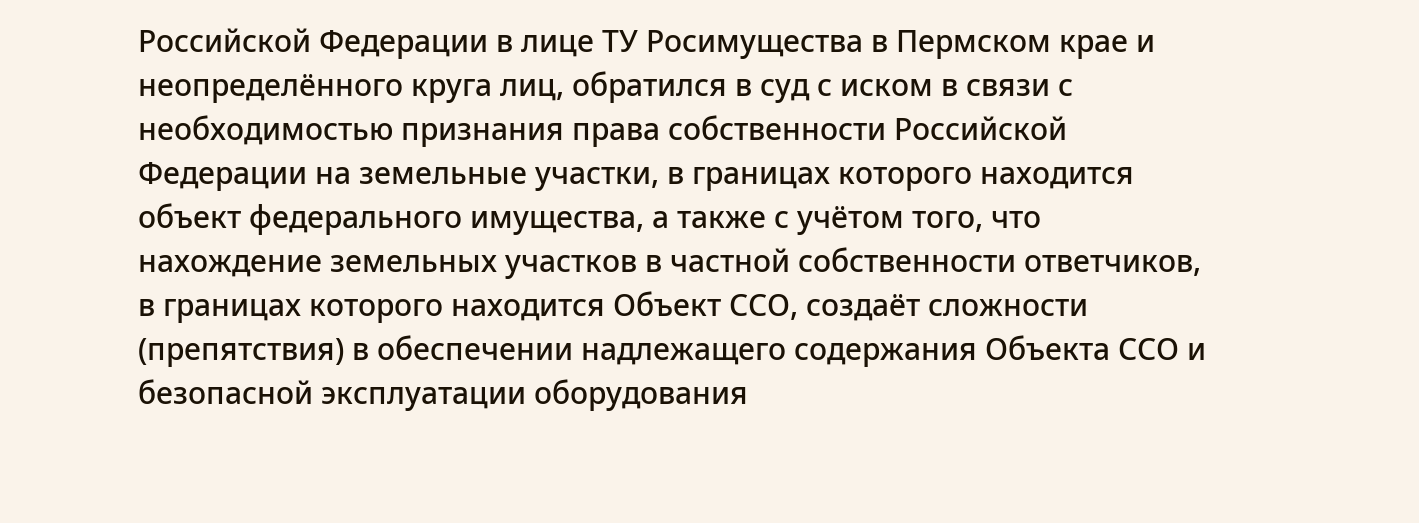Российской Федерации в лице ТУ Росимущества в Пермском крае и неопределённого круга лиц, обратился в суд с иском в связи с необходимостью признания права собственности Российской Федерации на земельные участки, в границах которого находится объект федерального имущества, а также с учётом того, что нахождение земельных участков в частной собственности ответчиков, в границах которого находится Объект ССО, создаёт сложности (препятствия) в обеспечении надлежащего содержания Объекта ССО и безопасной эксплуатации оборудования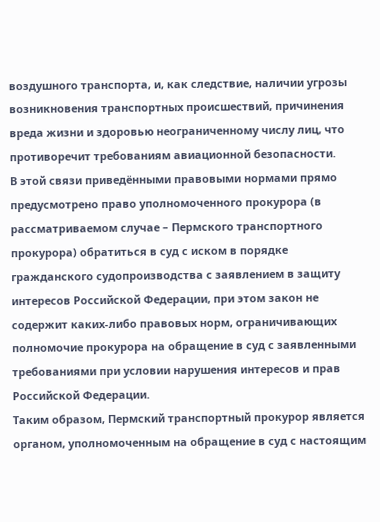воздушного транспорта, и, как следствие, наличии угрозы возникновения транспортных происшествий, причинения вреда жизни и здоровью неограниченному числу лиц, что противоречит требованиям авиационной безопасности.
В этой связи приведёнными правовыми нормами прямо предусмотрено право уполномоченного прокурора (в рассматриваемом случае – Пермского транспортного прокурора) обратиться в суд с иском в порядке гражданского судопроизводства с заявлением в защиту интересов Российской Федерации, при этом закон не содержит каких-либо правовых норм, ограничивающих полномочие прокурора на обращение в суд с заявленными требованиями при условии нарушения интересов и прав Российской Федерации.
Таким образом, Пермский транспортный прокурор является органом, уполномоченным на обращение в суд с настоящим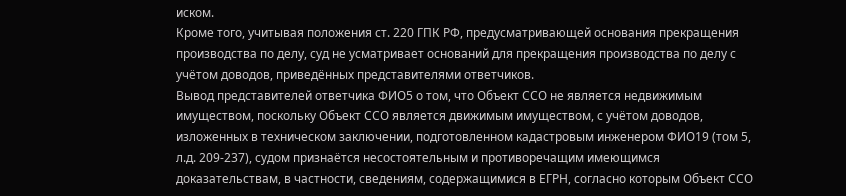иском.
Кроме того, учитывая положения ст. 220 ГПК РФ, предусматривающей основания прекращения производства по делу, суд не усматривает оснований для прекращения производства по делу с учётом доводов, приведённых представителями ответчиков.
Вывод представителей ответчика ФИО5 о том, что Объект ССО не является недвижимым имуществом, поскольку Объект ССО является движимым имуществом, с учётом доводов, изложенных в техническом заключении, подготовленном кадастровым инженером ФИО19 (том 5, л.д. 209-237), судом признаётся несостоятельным и противоречащим имеющимся доказательствам, в частности, сведениям, содержащимися в ЕГРН, согласно которым Объект ССО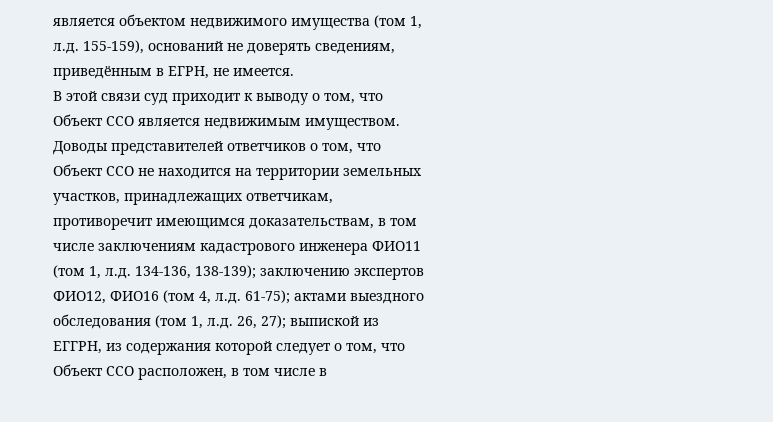является объектом недвижимого имущества (том 1, л.д. 155-159), оснований не доверять сведениям, приведённым в ЕГРН, не имеется.
В этой связи суд приходит к выводу о том, что Объект ССО является недвижимым имуществом.
Доводы представителей ответчиков о том, что Объект ССО не находится на территории земельных участков, принадлежащих ответчикам, противоречит имеющимся доказательствам, в том числе заключениям кадастрового инженера ФИО11 (том 1, л.д. 134-136, 138-139); заключению экспертов ФИО12, ФИО16 (том 4, л.д. 61-75); актами выездного обследования (том 1, л.д. 26, 27); выпиской из ЕГГРН, из содержания которой следует о том, что Объект ССО расположен, в том числе в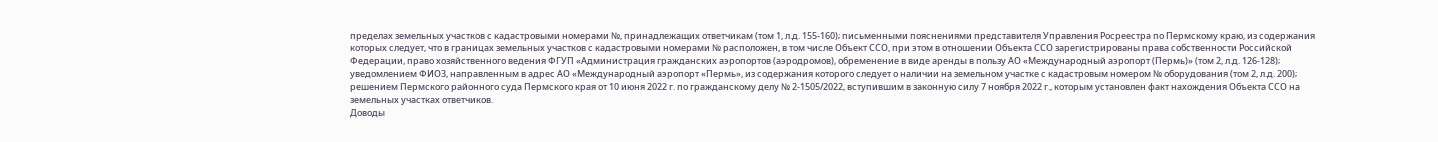пределах земельных участков с кадастровыми номерами №, принадлежащих ответчикам (том 1, л.д. 155-160); письменными пояснениями представителя Управления Росреестра по Пермскому краю, из содержания которых следует, что в границах земельных участков с кадастровыми номерами № расположен, в том числе Объект ССО, при этом в отношении Объекта ССО зарегистрированы права собственности Российской Федерации, право хозяйственного ведения ФГУП «Администрация гражданских аэропортов (аэродромов), обременение в виде аренды в пользу АО «Международный аэропорт (Пермь)» (том 2, л.д. 126-128); уведомлением ФИО3, направленным в адрес АО «Международный аэропорт «Пермь», из содержания которого следует о наличии на земельном участке с кадастровым номером № оборудования (том 2, л.д. 200); решением Пермского районного суда Пермского края от 10 июня 2022 г. по гражданскому делу № 2-1505/2022, вступившим в законную силу 7 ноября 2022 г., которым установлен факт нахождения Объекта ССО на земельных участках ответчиков.
Доводы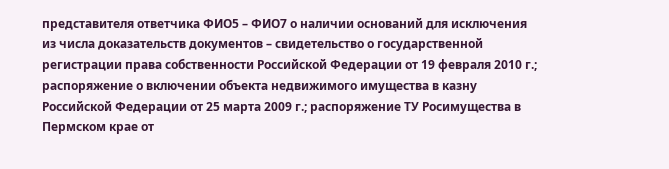представителя ответчика ФИО5 – ФИО7 о наличии оснований для исключения из числа доказательств документов – свидетельство о государственной регистрации права собственности Российской Федерации от 19 февраля 2010 г.; распоряжение о включении объекта недвижимого имущества в казну Российской Федерации от 25 марта 2009 г.; распоряжение ТУ Росимущества в Пермском крае от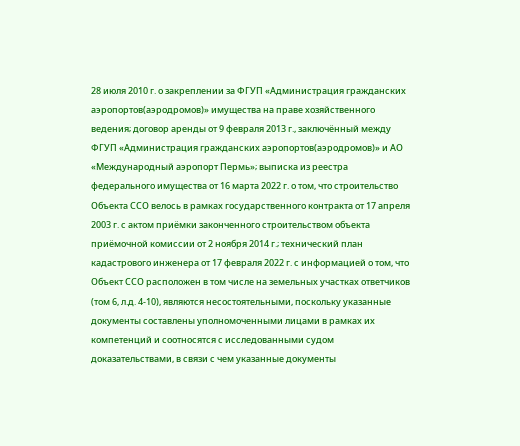28 июля 2010 г. о закреплении за ФГУП «Администрация гражданских аэропортов(аэродромов)» имущества на праве хозяйственного ведения; договор аренды от 9 февраля 2013 г., заключённый между ФГУП «Администрация гражданских аэропортов(аэродромов)» и АО «Международный аэропорт Пермь»; выписка из реестра федерального имущества от 16 марта 2022 г. о том, что строительство Объекта ССО велось в рамках государственного контракта от 17 апреля 2003 г. с актом приёмки законченного строительством объекта приёмочной комиссии от 2 ноября 2014 г.; технический план кадастрового инженера от 17 февраля 2022 г. с информацией о том, что Объект ССО расположен в том числе на земельных участках ответчиков (том 6, л.д. 4-10), являются несостоятельными, поскольку указанные документы составлены уполномоченными лицами в рамках их компетенций и соотносятся с исследованными судом доказательствами, в связи с чем указанные документы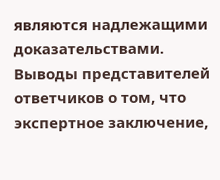являются надлежащими доказательствами.
Выводы представителей ответчиков о том, что экспертное заключение,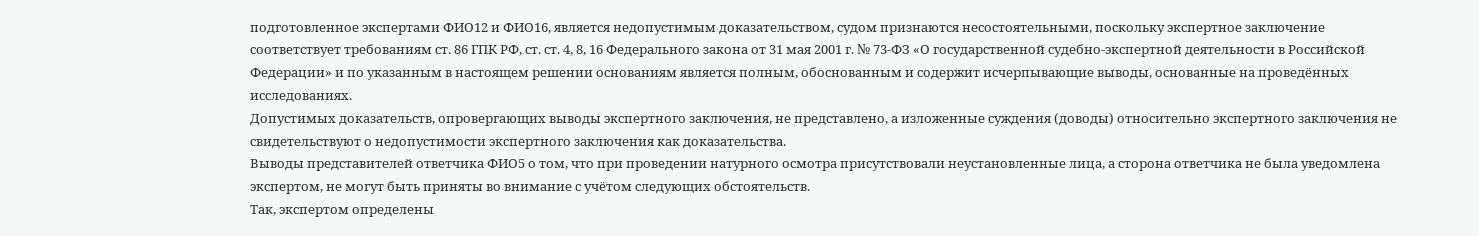подготовленное экспертами ФИО12 и ФИО16, является недопустимым доказательством, судом признаются несостоятельными, поскольку экспертное заключение соответствует требованиям ст. 86 ГПК РФ, ст. ст. 4, 8, 16 Федерального закона от 31 мая 2001 г. № 73-ФЗ «О государственной судебно-экспертной деятельности в Российской Федерации» и по указанным в настоящем решении основаниям является полным, обоснованным и содержит исчерпывающие выводы, основанные на проведённых исследованиях.
Допустимых доказательств, опровергающих выводы экспертного заключения, не представлено, а изложенные суждения (доводы) относительно экспертного заключения не свидетельствуют о недопустимости экспертного заключения как доказательства.
Выводы представителей ответчика ФИО5 о том, что при проведении натурного осмотра присутствовали неустановленные лица, а сторона ответчика не была уведомлена экспертом, не могут быть приняты во внимание с учётом следующих обстоятельств.
Так, экспертом определены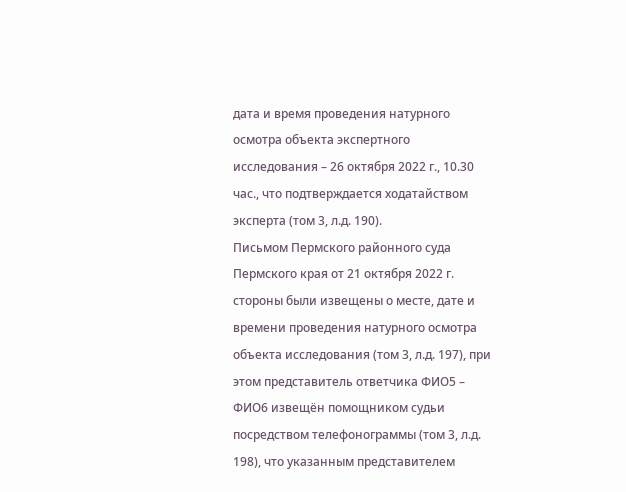дата и время проведения натурного осмотра объекта экспертного исследования – 26 октября 2022 г., 10.30 час., что подтверждается ходатайством эксперта (том 3, л.д. 190).
Письмом Пермского районного суда Пермского края от 21 октября 2022 г. стороны были извещены о месте, дате и времени проведения натурного осмотра объекта исследования (том 3, л.д. 197), при этом представитель ответчика ФИО5 – ФИО6 извещён помощником судьи посредством телефонограммы (том 3, л.д. 198), что указанным представителем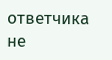ответчика не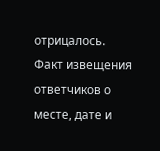отрицалось.
Факт извещения ответчиков о месте, дате и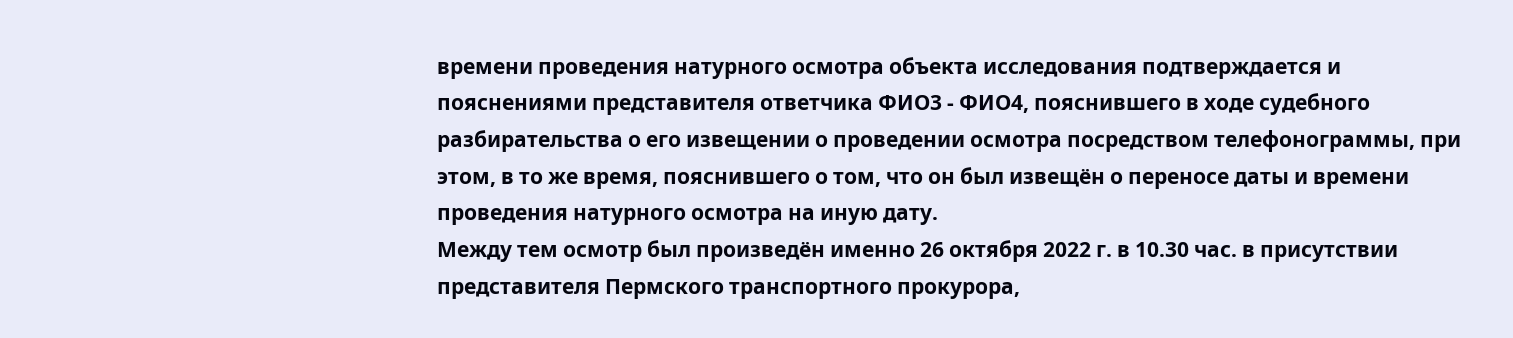времени проведения натурного осмотра объекта исследования подтверждается и пояснениями представителя ответчика ФИО3 - ФИО4, пояснившего в ходе судебного разбирательства о его извещении о проведении осмотра посредством телефонограммы, при этом, в то же время, пояснившего о том, что он был извещён о переносе даты и времени проведения натурного осмотра на иную дату.
Между тем осмотр был произведён именно 26 октября 2022 г. в 10.30 час. в присутствии представителя Пермского транспортного прокурора,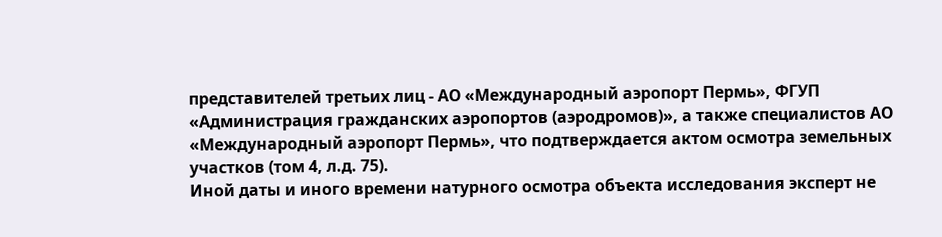представителей третьих лиц - АО «Международный аэропорт Пермь», ФГУП «Администрация гражданских аэропортов (аэродромов)», а также специалистов АО «Международный аэропорт Пермь», что подтверждается актом осмотра земельных участков (том 4, л.д. 75).
Иной даты и иного времени натурного осмотра объекта исследования эксперт не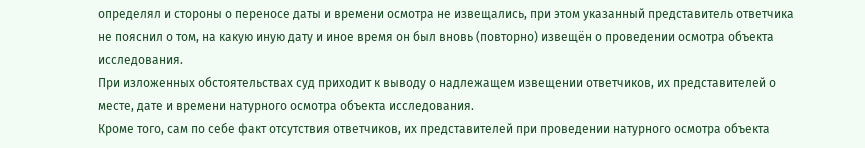определял и стороны о переносе даты и времени осмотра не извещались, при этом указанный представитель ответчика не пояснил о том, на какую иную дату и иное время он был вновь (повторно) извещён о проведении осмотра объекта исследования.
При изложенных обстоятельствах суд приходит к выводу о надлежащем извещении ответчиков, их представителей о месте, дате и времени натурного осмотра объекта исследования.
Кроме того, сам по себе факт отсутствия ответчиков, их представителей при проведении натурного осмотра объекта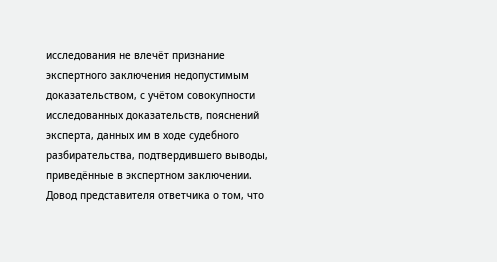исследования не влечёт признание экспертного заключения недопустимым доказательством, с учётом совокупности исследованных доказательств, пояснений эксперта, данных им в ходе судебного разбирательства, подтвердившего выводы, приведённые в экспертном заключении.
Довод представителя ответчика о том, что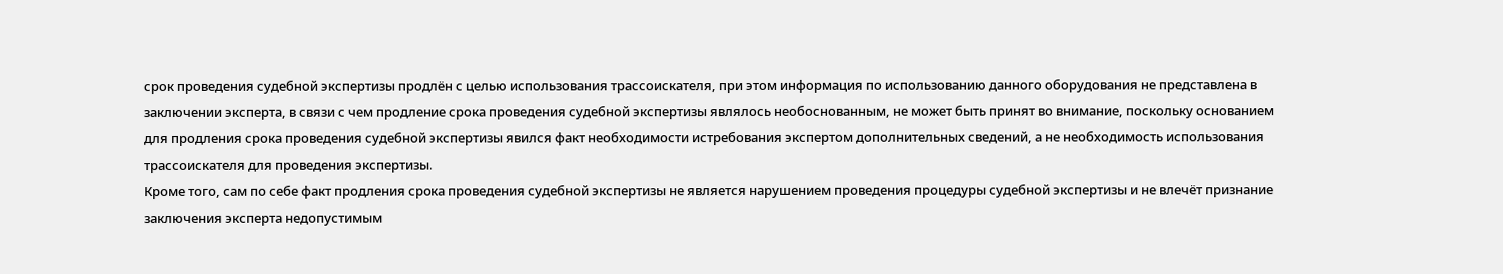срок проведения судебной экспертизы продлён с целью использования трассоискателя, при этом информация по использованию данного оборудования не представлена в заключении эксперта, в связи с чем продление срока проведения судебной экспертизы являлось необоснованным, не может быть принят во внимание, поскольку основанием для продления срока проведения судебной экспертизы явился факт необходимости истребования экспертом дополнительных сведений, а не необходимость использования трассоискателя для проведения экспертизы.
Кроме того, сам по себе факт продления срока проведения судебной экспертизы не является нарушением проведения процедуры судебной экспертизы и не влечёт признание заключения эксперта недопустимым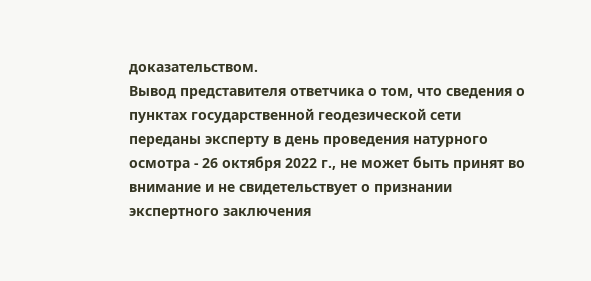доказательством.
Вывод представителя ответчика о том, что сведения о пунктах государственной геодезической сети переданы эксперту в день проведения натурного осмотра - 26 октября 2022 г., не может быть принят во внимание и не свидетельствует о признании экспертного заключения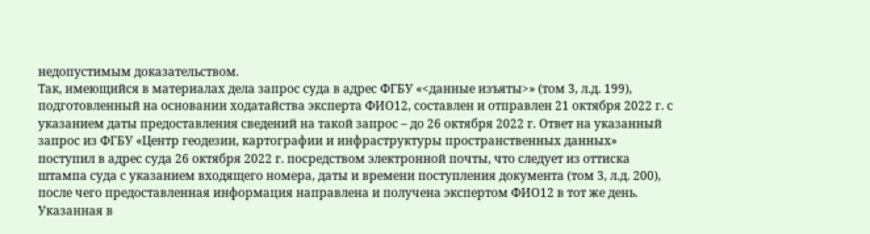недопустимым доказательством.
Так, имеющийся в материалах дела запрос суда в адрес ФГБУ «<данные изъяты>» (том 3, л.д. 199), подготовленный на основании ходатайства эксперта ФИО12, составлен и отправлен 21 октября 2022 г. с указанием даты предоставления сведений на такой запрос – до 26 октября 2022 г. Ответ на указанный запрос из ФГБУ «Центр геодезии, картографии и инфраструктуры пространственных данных» поступил в адрес суда 26 октября 2022 г. посредством электронной почты, что следует из оттиска штампа суда с указанием входящего номера, даты и времени поступления документа (том 3, л.д. 200), после чего предоставленная информация направлена и получена экспертом ФИО12 в тот же день. Указанная в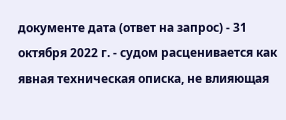документе дата (ответ на запрос) - 31 октября 2022 г. - судом расценивается как явная техническая описка, не влияющая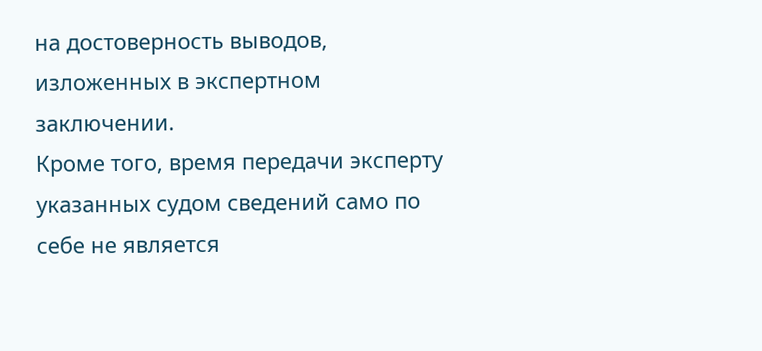на достоверность выводов, изложенных в экспертном заключении.
Кроме того, время передачи эксперту указанных судом сведений само по себе не является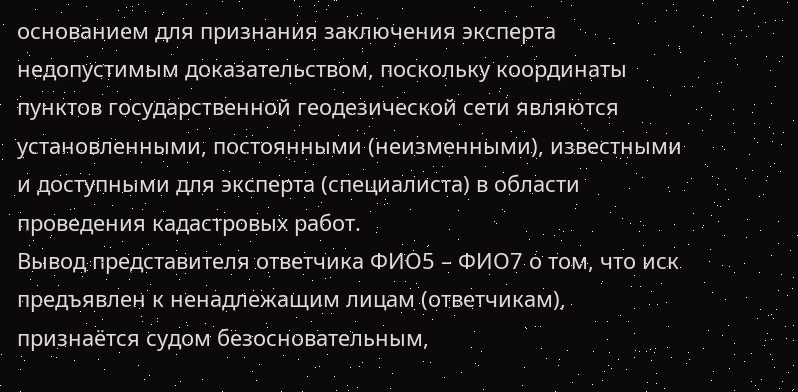основанием для признания заключения эксперта недопустимым доказательством, поскольку координаты пунктов государственной геодезической сети являются установленными, постоянными (неизменными), известными и доступными для эксперта (специалиста) в области проведения кадастровых работ.
Вывод представителя ответчика ФИО5 – ФИО7 о том, что иск предъявлен к ненадлежащим лицам (ответчикам), признаётся судом безосновательным,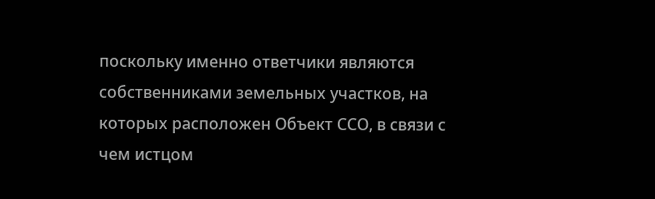поскольку именно ответчики являются собственниками земельных участков, на которых расположен Объект ССО, в связи с чем истцом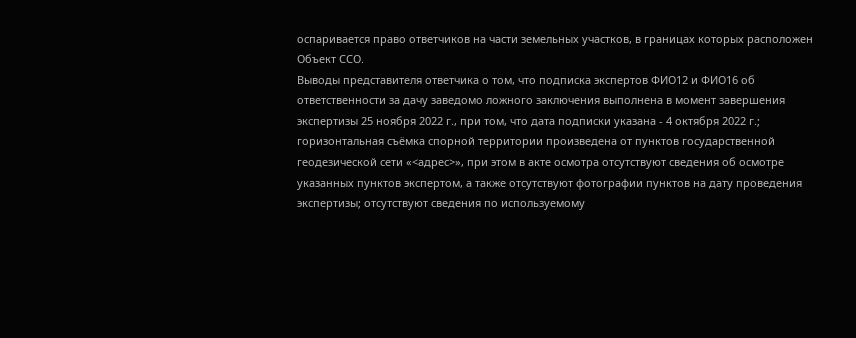оспаривается право ответчиков на части земельных участков, в границах которых расположен Объект ССО.
Выводы представителя ответчика о том, что подписка экспертов ФИО12 и ФИО16 об ответственности за дачу заведомо ложного заключения выполнена в момент завершения экспертизы 25 ноября 2022 г., при том, что дата подписки указана - 4 октября 2022 г.; горизонтальная съёмка спорной территории произведена от пунктов государственной геодезической сети «<адрес>», при этом в акте осмотра отсутствуют сведения об осмотре указанных пунктов экспертом, а также отсутствуют фотографии пунктов на дату проведения экспертизы; отсутствуют сведения по используемому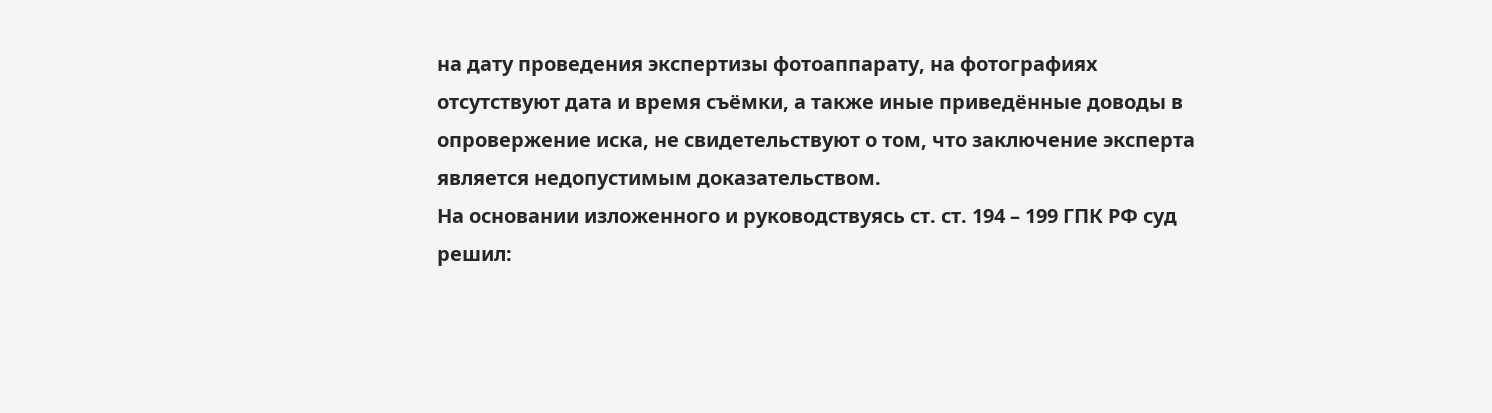на дату проведения экспертизы фотоаппарату, на фотографиях отсутствуют дата и время съёмки, а также иные приведённые доводы в опровержение иска, не свидетельствуют о том, что заключение эксперта является недопустимым доказательством.
На основании изложенного и руководствуясь ст. ст. 194 – 199 ГПК РФ суд
решил: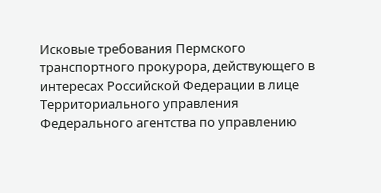Исковые требования Пермского транспортного прокурора, действующего в интересах Российской Федерации в лице Территориального управления Федерального агентства по управлению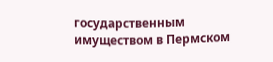государственным имуществом в Пермском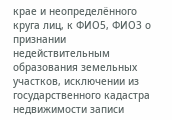крае и неопределённого круга лиц, к ФИО5, ФИО3 о признании недействительным образования земельных участков, исключении из государственного кадастра недвижимости записи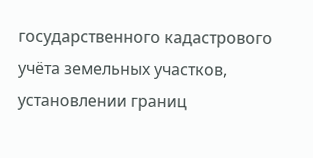государственного кадастрового учёта земельных участков, установлении границ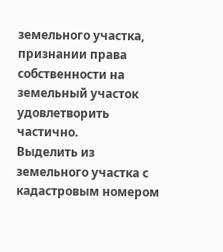земельного участка, признании права собственности на земельный участок удовлетворить частично.
Выделить из земельного участка с кадастровым номером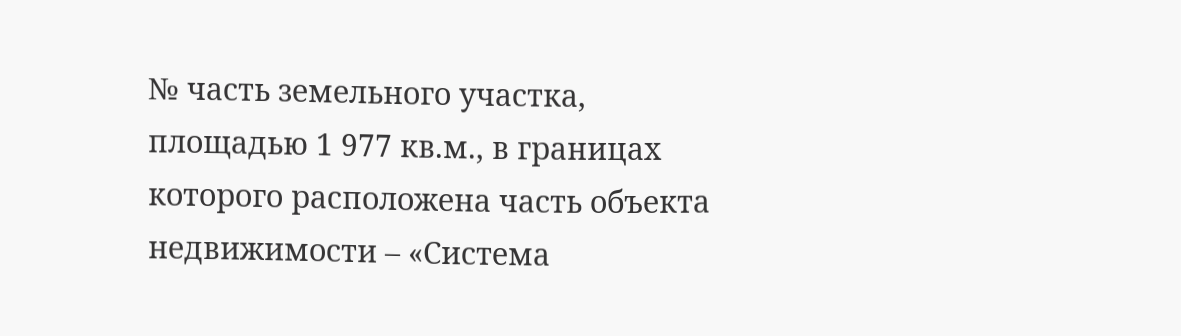№ часть земельного участка, площадью 1 977 кв.м., в границах которого расположена часть объекта недвижимости – «Система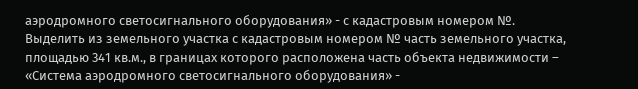аэродромного светосигнального оборудования» - с кадастровым номером №.
Выделить из земельного участка с кадастровым номером № часть земельного участка, площадью 341 кв.м., в границах которого расположена часть объекта недвижимости – «Система аэродромного светосигнального оборудования» -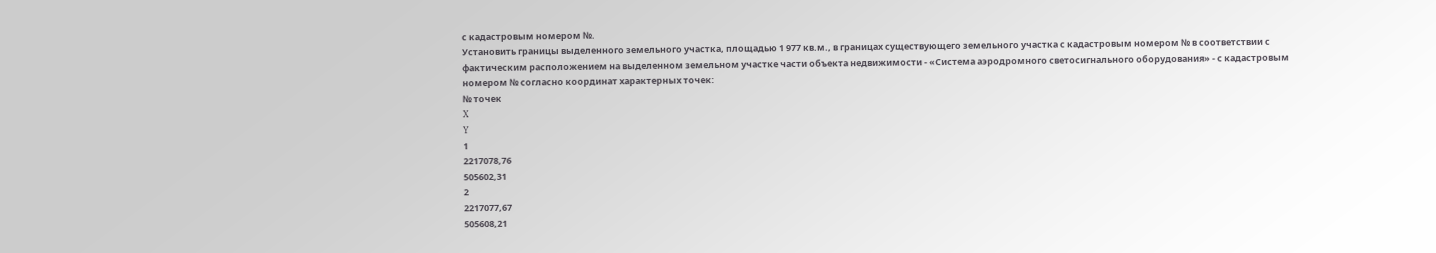с кадастровым номером №.
Установить границы выделенного земельного участка, площадью 1 977 кв.м., в границах существующего земельного участка с кадастровым номером № в соответствии с фактическим расположением на выделенном земельном участке части объекта недвижимости - «Система аэродромного светосигнального оборудования» - с кадастровым номером № согласно координат характерных точек:
№ точек
X
Y
1
2217078,76
505602,31
2
2217077,67
505608,21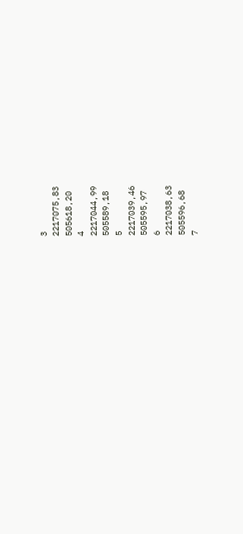3
2217075,83
505618,20
4
2217044,99
505589,18
5
2217039,46
505595,97
6
2217038,63
505596,68
7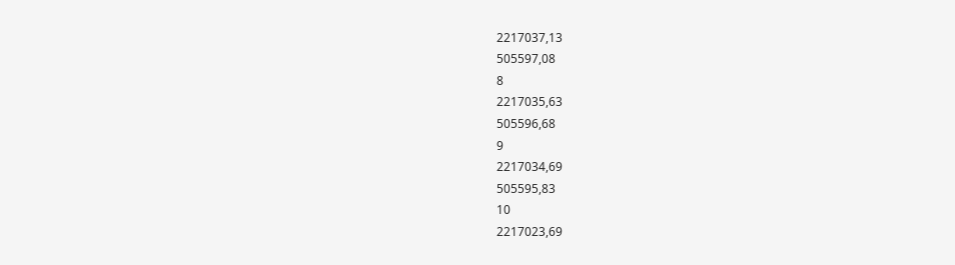2217037,13
505597,08
8
2217035,63
505596,68
9
2217034,69
505595,83
10
2217023,69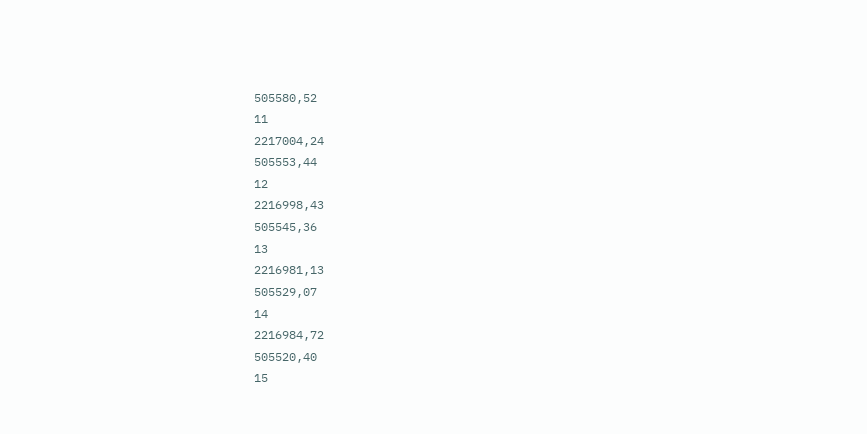505580,52
11
2217004,24
505553,44
12
2216998,43
505545,36
13
2216981,13
505529,07
14
2216984,72
505520,40
15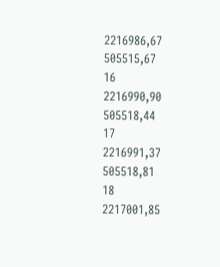2216986,67
505515,67
16
2216990,90
505518,44
17
2216991,37
505518,81
18
2217001,85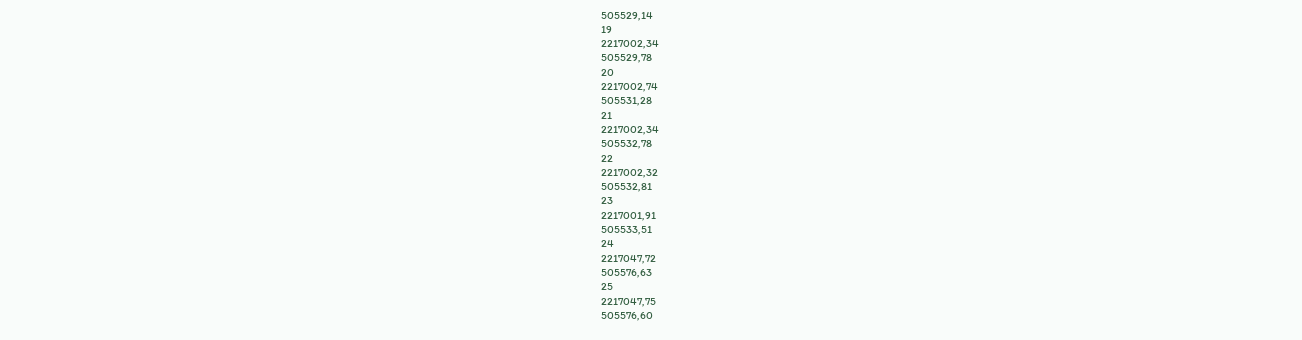505529,14
19
2217002,34
505529,78
20
2217002,74
505531,28
21
2217002,34
505532,78
22
2217002,32
505532,81
23
2217001,91
505533,51
24
2217047,72
505576,63
25
2217047,75
505576,60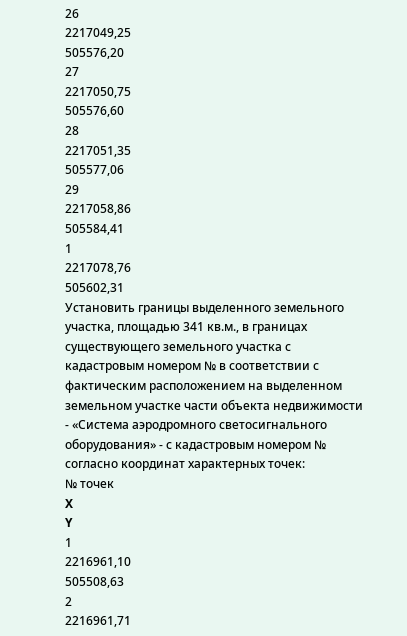26
2217049,25
505576,20
27
2217050,75
505576,60
28
2217051,35
505577,06
29
2217058,86
505584,41
1
2217078,76
505602,31
Установить границы выделенного земельного участка, площадью 341 кв.м., в границах существующего земельного участка с кадастровым номером № в соответствии с фактическим расположением на выделенном земельном участке части объекта недвижимости - «Система аэродромного светосигнального оборудования» - с кадастровым номером № согласно координат характерных точек:
№ точек
X
Y
1
2216961,10
505508,63
2
2216961,71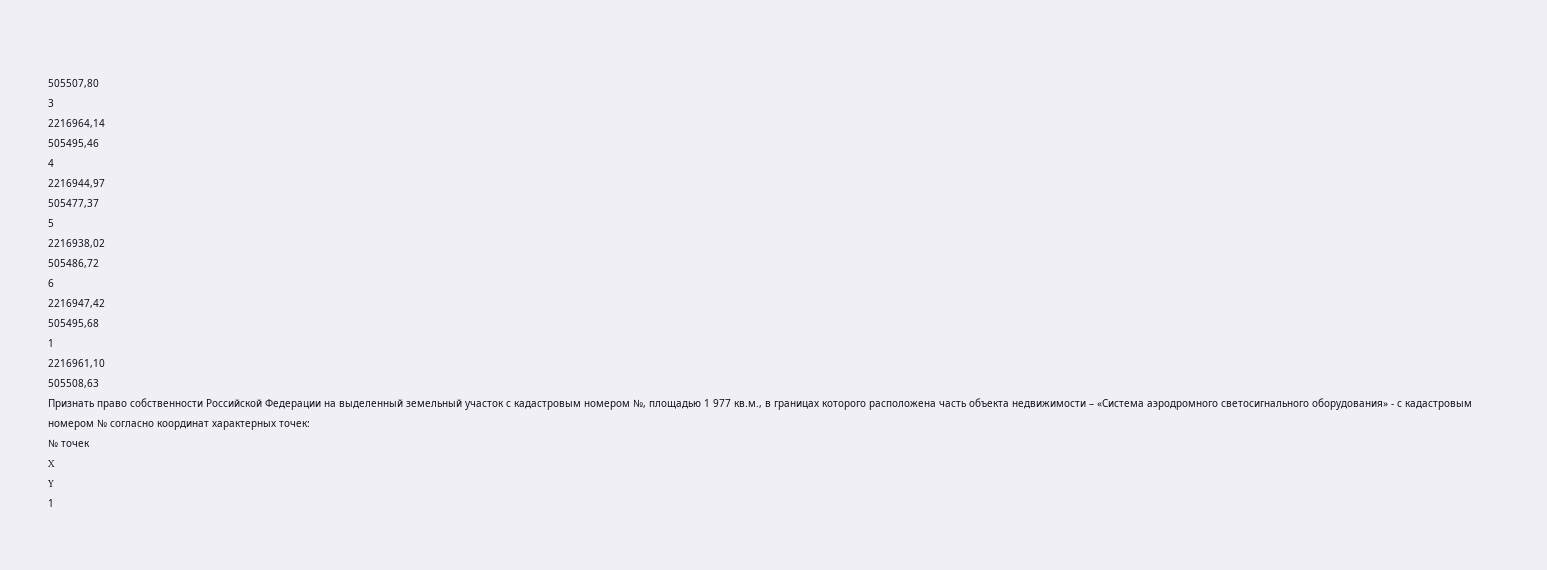505507,80
3
2216964,14
505495,46
4
2216944,97
505477,37
5
2216938,02
505486,72
6
2216947,42
505495,68
1
2216961,10
505508,63
Признать право собственности Российской Федерации на выделенный земельный участок с кадастровым номером №, площадью 1 977 кв.м., в границах которого расположена часть объекта недвижимости – «Система аэродромного светосигнального оборудования» - с кадастровым номером № согласно координат характерных точек:
№ точек
X
Y
1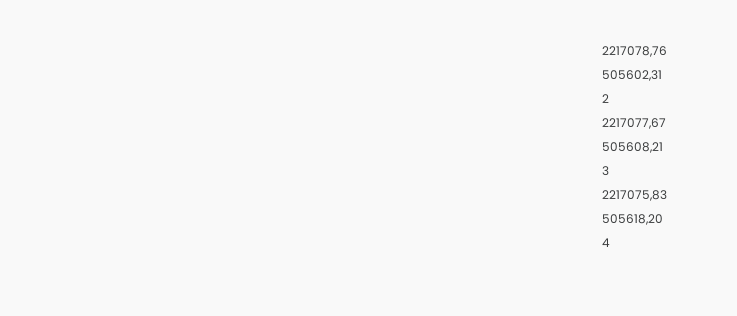2217078,76
505602,31
2
2217077,67
505608,21
3
2217075,83
505618,20
4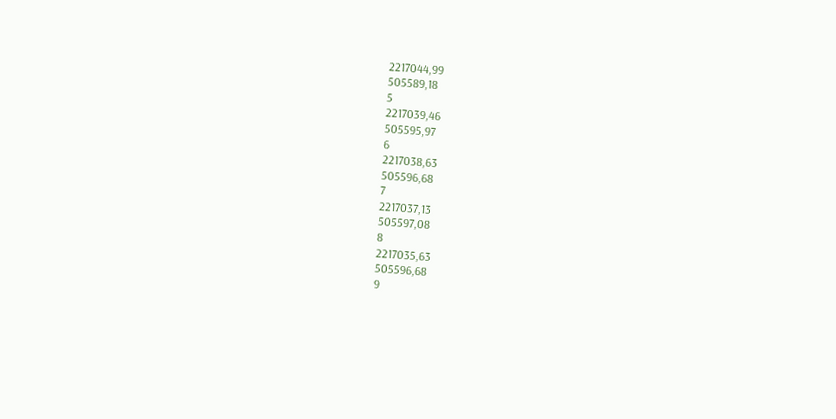2217044,99
505589,18
5
2217039,46
505595,97
6
2217038,63
505596,68
7
2217037,13
505597,08
8
2217035,63
505596,68
9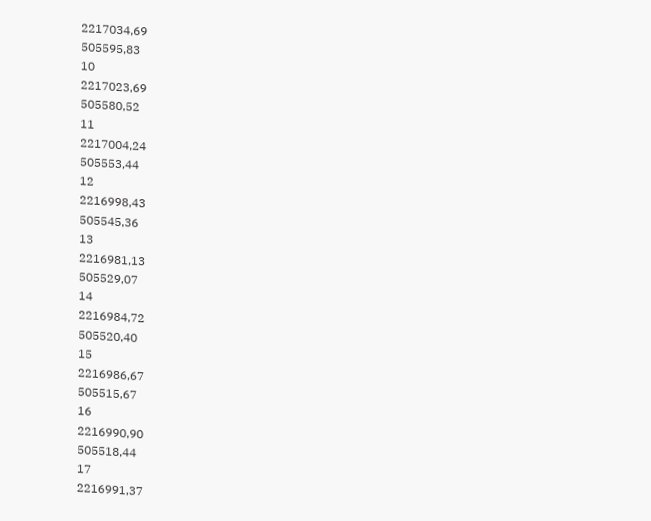2217034,69
505595,83
10
2217023,69
505580,52
11
2217004,24
505553,44
12
2216998,43
505545,36
13
2216981,13
505529,07
14
2216984,72
505520,40
15
2216986,67
505515,67
16
2216990,90
505518,44
17
2216991,37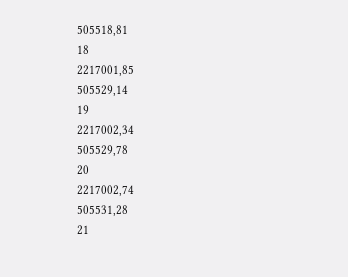505518,81
18
2217001,85
505529,14
19
2217002,34
505529,78
20
2217002,74
505531,28
21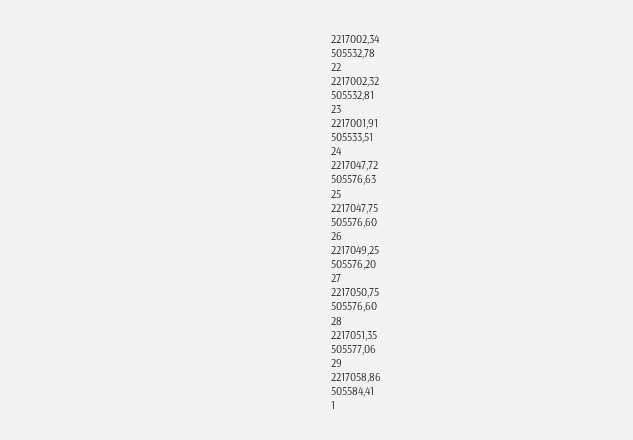2217002,34
505532,78
22
2217002,32
505532,81
23
2217001,91
505533,51
24
2217047,72
505576,63
25
2217047,75
505576,60
26
2217049,25
505576,20
27
2217050,75
505576,60
28
2217051,35
505577,06
29
2217058,86
505584,41
1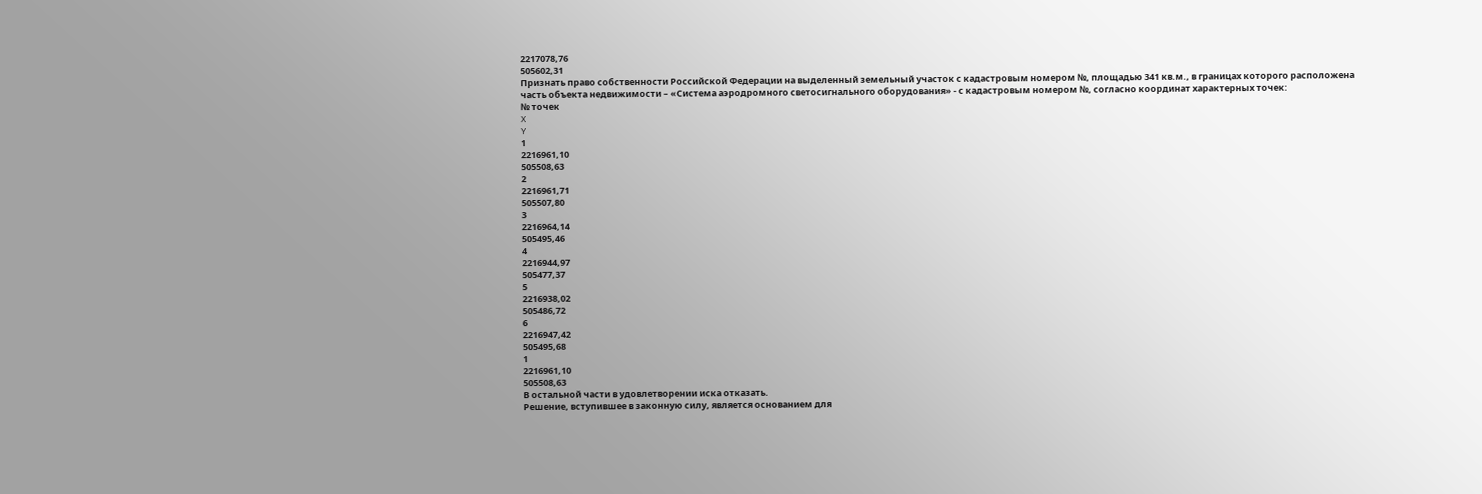2217078,76
505602,31
Признать право собственности Российской Федерации на выделенный земельный участок с кадастровым номером №, площадью 341 кв.м., в границах которого расположена часть объекта недвижимости – «Система аэродромного светосигнального оборудования» - с кадастровым номером №, согласно координат характерных точек:
№ точек
X
Y
1
2216961,10
505508,63
2
2216961,71
505507,80
3
2216964,14
505495,46
4
2216944,97
505477,37
5
2216938,02
505486,72
6
2216947,42
505495,68
1
2216961,10
505508,63
В остальной части в удовлетворении иска отказать.
Решение, вступившее в законную силу, является основанием для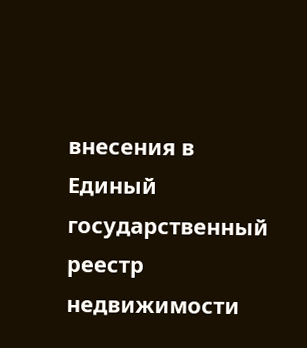внесения в Единый государственный реестр недвижимости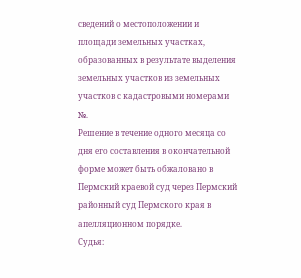сведений о местоположении и площади земельных участках, образованных в результате выделения земельных участков из земельных участков с кадастровыми номерами №.
Решение в течение одного месяца со дня его составления в окончательной форме может быть обжаловано в Пермский краевой суд через Пермский районный суд Пермского края в апелляционном порядке.
Судья: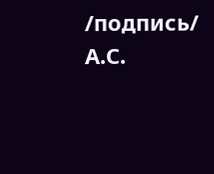/подпись/ А.С.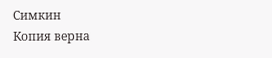Симкин
Копия верна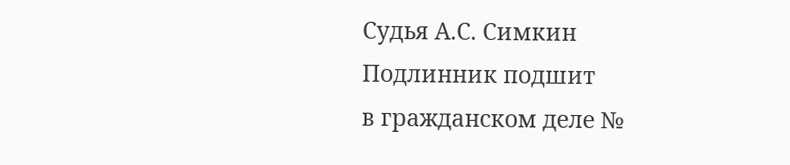Судья А.С. Симкин
Подлинник подшит
в гражданском деле №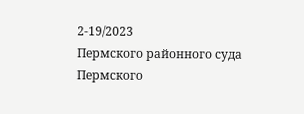2-19/2023
Пермского районного суда Пермского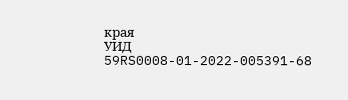края
УИД 59RS0008-01-2022-005391-68